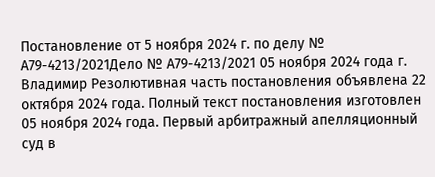Постановление от 5 ноября 2024 г. по делу № А79-4213/2021Дело № А79-4213/2021 05 ноября 2024 года г. Владимир Резолютивная часть постановления объявлена 22 октября 2024 года. Полный текст постановления изготовлен 05 ноября 2024 года. Первый арбитражный апелляционный суд в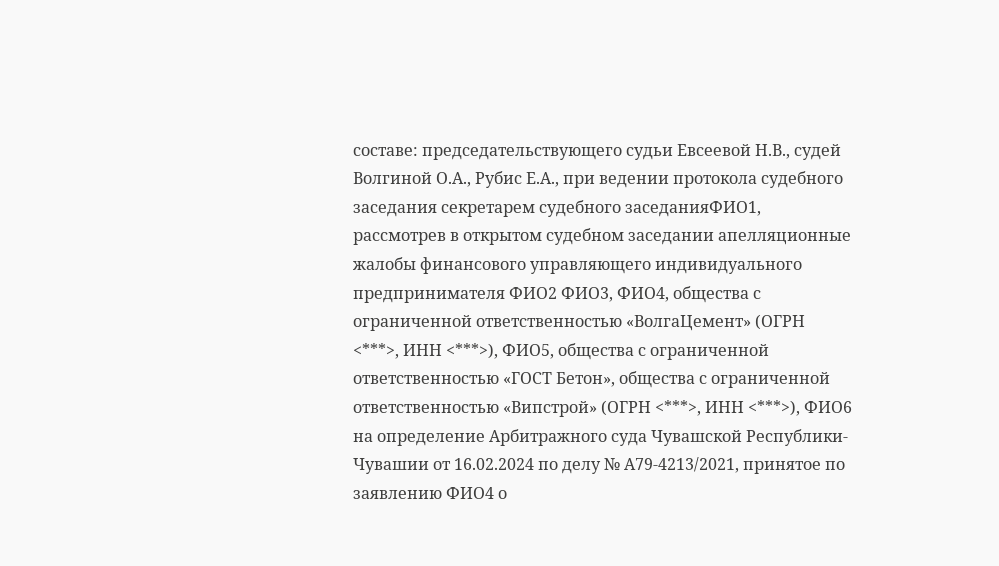составе: председательствующего судьи Евсеевой Н.В., судей Волгиной О.А., Рубис Е.А., при ведении протокола судебного заседания секретарем судебного заседанияФИО1, рассмотрев в открытом судебном заседании апелляционные жалобы финансового управляющего индивидуального предпринимателя ФИО2 ФИО3, ФИО4, общества с ограниченной ответственностью «ВолгаЦемент» (ОГРН <***>, ИНН <***>), ФИО5, общества с ограниченной ответственностью «ГОСТ Бетон», общества с ограниченной ответственностью «Випстрой» (ОГРН <***>, ИНН <***>), ФИО6 на определение Арбитражного суда Чувашской Республики-Чувашии от 16.02.2024 по делу № А79-4213/2021, принятое по заявлению ФИО4 о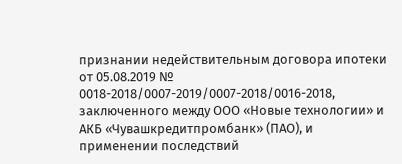признании недействительным договора ипотеки от 05.08.2019 № 0018-2018/0007-2019/0007-2018/0016-2018, заключенного между ООО «Новые технологии» и АКБ «Чувашкредитпромбанк» (ПАО), и применении последствий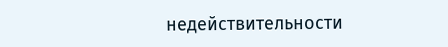недействительности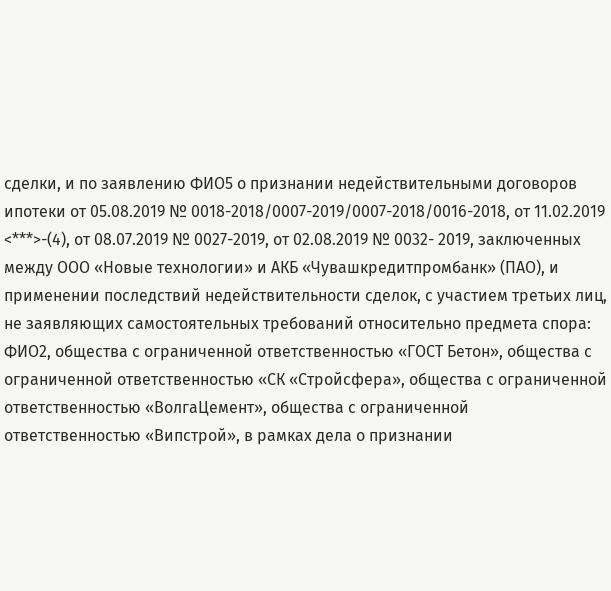сделки, и по заявлению ФИО5 о признании недействительными договоров ипотеки от 05.08.2019 № 0018-2018/0007-2019/0007-2018/0016-2018, от 11.02.2019 <***>-(4), от 08.07.2019 № 0027-2019, от 02.08.2019 № 0032- 2019, заключенных между ООО «Новые технологии» и АКБ «Чувашкредитпромбанк» (ПАО), и применении последствий недействительности сделок, с участием третьих лиц, не заявляющих самостоятельных требований относительно предмета спора: ФИО2, общества с ограниченной ответственностью «ГОСТ Бетон», общества с ограниченной ответственностью «СК «Стройсфера», общества с ограниченной ответственностью «ВолгаЦемент», общества с ограниченной ответственностью «Випстрой», в рамках дела о признании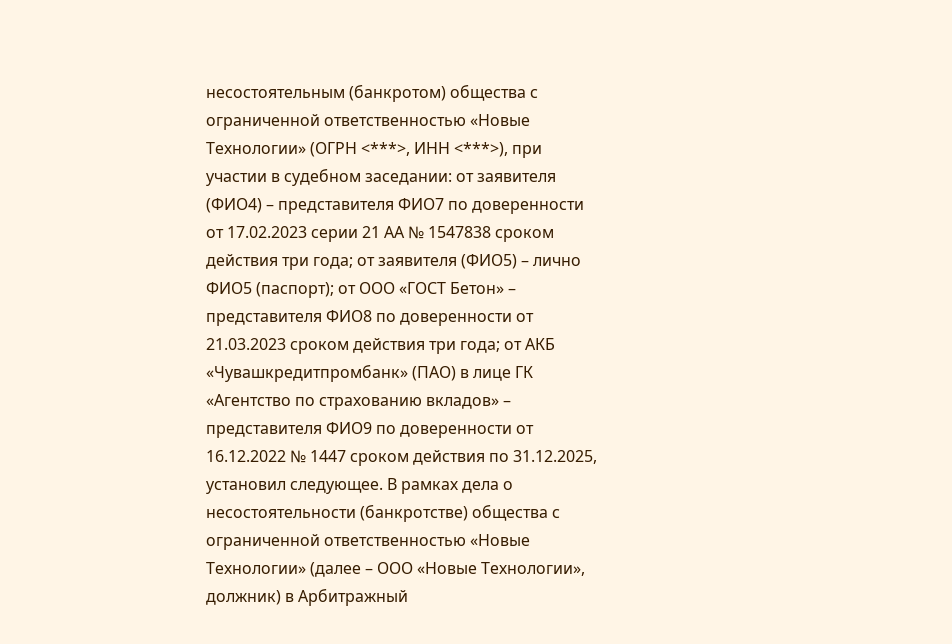несостоятельным (банкротом) общества с ограниченной ответственностью «Новые Технологии» (ОГРН <***>, ИНН <***>), при участии в судебном заседании: от заявителя (ФИО4) – представителя ФИО7 по доверенности от 17.02.2023 серии 21 АА № 1547838 сроком действия три года; от заявителя (ФИО5) – лично ФИО5 (паспорт); от ООО «ГОСТ Бетон» – представителя ФИО8 по доверенности от 21.03.2023 сроком действия три года; от АКБ «Чувашкредитпромбанк» (ПАО) в лице ГК «Агентство по страхованию вкладов» – представителя ФИО9 по доверенности от 16.12.2022 № 1447 сроком действия по 31.12.2025, установил следующее. В рамках дела о несостоятельности (банкротстве) общества с ограниченной ответственностью «Новые Технологии» (далее – ООО «Новые Технологии», должник) в Арбитражный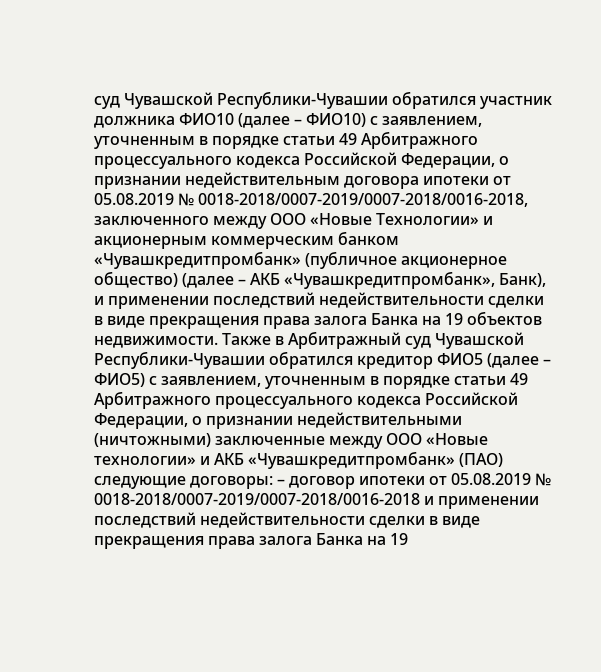суд Чувашской Республики-Чувашии обратился участник должника ФИО10 (далее – ФИО10) с заявлением, уточненным в порядке статьи 49 Арбитражного процессуального кодекса Российской Федерации, о признании недействительным договора ипотеки от 05.08.2019 № 0018-2018/0007-2019/0007-2018/0016-2018, заключенного между ООО «Новые Технологии» и акционерным коммерческим банком «Чувашкредитпромбанк» (публичное акционерное общество) (далее – АКБ «Чувашкредитпромбанк», Банк), и применении последствий недействительности сделки в виде прекращения права залога Банка на 19 объектов недвижимости. Также в Арбитражный суд Чувашской Республики-Чувашии обратился кредитор ФИО5 (далее – ФИО5) с заявлением, уточненным в порядке статьи 49 Арбитражного процессуального кодекса Российской Федерации, о признании недействительными (ничтожными) заключенные между ООО «Новые технологии» и АКБ «Чувашкредитпромбанк» (ПАО) следующие договоры: – договор ипотеки от 05.08.2019 № 0018-2018/0007-2019/0007-2018/0016-2018 и применении последствий недействительности сделки в виде прекращения права залога Банка на 19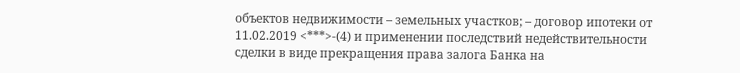объектов недвижимости – земельных участков; – договор ипотеки от 11.02.2019 <***>-(4) и применении последствий недействительности сделки в виде прекращения права залога Банка на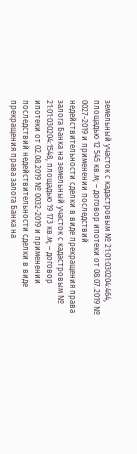земельный участок с кадастровым № 21:01:030204:464, площадью 12 545 кв.м; – договор ипотеки от 08.07.2019 № 0027-2019 и применении последствий недействительности сделки в виде прекращения права залога Банка на земельный участок с кадастровым № 21:01:030204:1548, площадью 19 173 кв.м; – договор ипотеки от 02.08.2019 № 0032-2019 и применении последствий недействительности сделки в виде прекращения права залога Банка на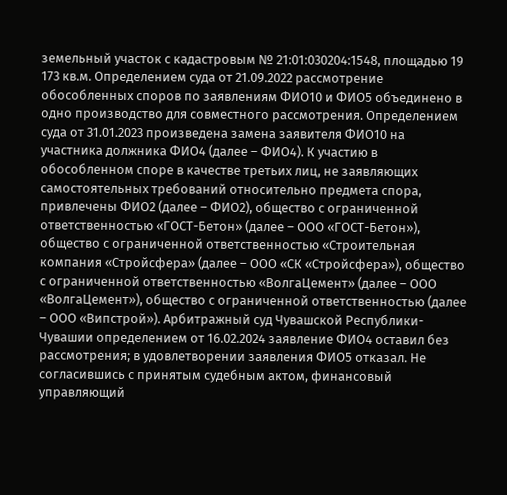земельный участок с кадастровым № 21:01:030204:1548, площадью 19 173 кв.м. Определением суда от 21.09.2022 рассмотрение обособленных споров по заявлениям ФИО10 и ФИО5 объединено в одно производство для совместного рассмотрения. Определением суда от 31.01.2023 произведена замена заявителя ФИО10 на участника должника ФИО4 (далее – ФИО4). К участию в обособленном споре в качестве третьих лиц, не заявляющих самостоятельных требований относительно предмета спора, привлечены ФИО2 (далее – ФИО2), общество с ограниченной ответственностью «ГОСТ-Бетон» (далее – ООО «ГОСТ-Бетон»), общество с ограниченной ответственностью «Строительная компания «Стройсфера» (далее – ООО «СК «Стройсфера»), общество с ограниченной ответственностью «ВолгаЦемент» (далее – ООО «ВолгаЦемент»), общество с ограниченной ответственностью (далее – ООО «Випстрой»). Арбитражный суд Чувашской Республики-Чувашии определением от 16.02.2024 заявление ФИО4 оставил без рассмотрения; в удовлетворении заявления ФИО5 отказал. Не согласившись с принятым судебным актом, финансовый управляющий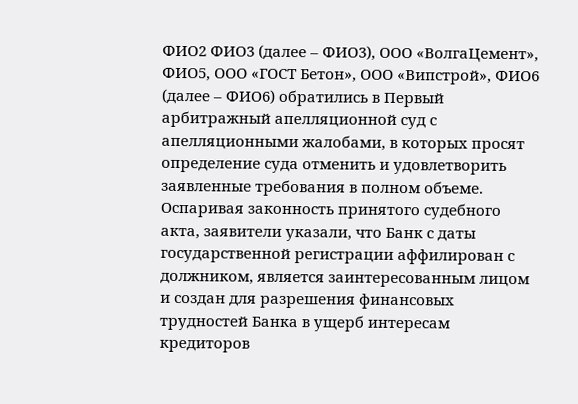ФИО2 ФИО3 (далее – ФИО3), ООО «ВолгаЦемент», ФИО5, ООО «ГОСТ Бетон», ООО «Випстрой», ФИО6 (далее – ФИО6) обратились в Первый арбитражный апелляционной суд с апелляционными жалобами, в которых просят определение суда отменить и удовлетворить заявленные требования в полном объеме. Оспаривая законность принятого судебного акта, заявители указали, что Банк с даты государственной регистрации аффилирован с должником, является заинтересованным лицом и создан для разрешения финансовых трудностей Банка в ущерб интересам кредиторов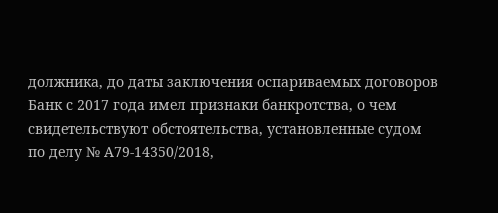должника, до даты заключения оспариваемых договоров Банк с 2017 года имел признаки банкротства, о чем свидетельствуют обстоятельства, установленные судом по делу № А79-14350/2018,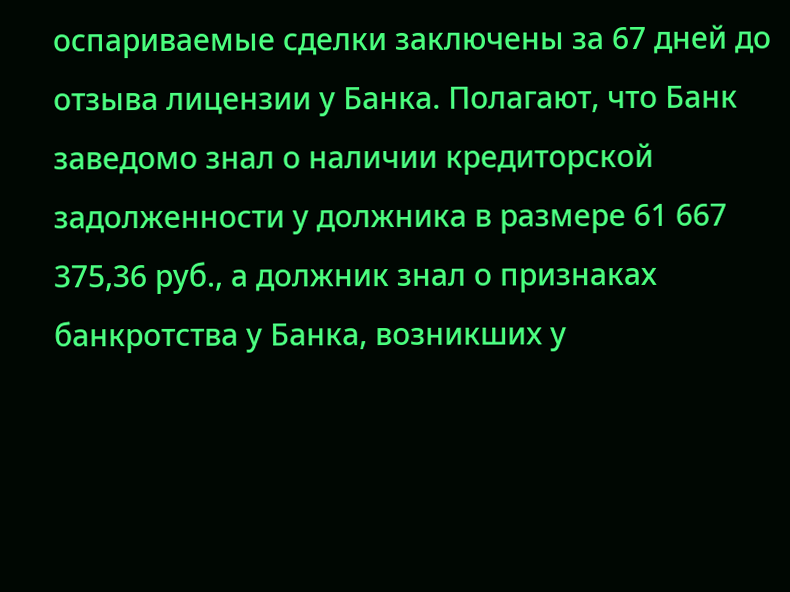оспариваемые сделки заключены за 67 дней до отзыва лицензии у Банка. Полагают, что Банк заведомо знал о наличии кредиторской задолженности у должника в размере 61 667 375,36 руб., а должник знал о признаках банкротства у Банка, возникших у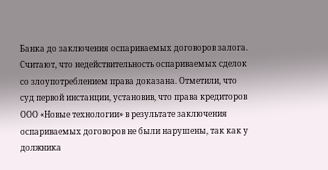Банка до заключения оспариваемых договоров залога. Считают, что недействительность оспариваемых сделок со злоупотреблением права доказана. Отметили, что суд первой инстанции, установив, что права кредиторов ООО «Новые технологии» в результате заключения оспариваемых договоров не были нарушены, так как у должника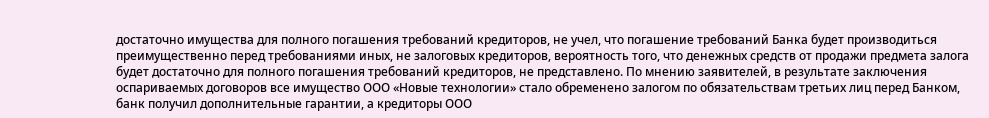достаточно имущества для полного погашения требований кредиторов, не учел, что погашение требований Банка будет производиться преимущественно перед требованиями иных, не залоговых кредиторов, вероятность того, что денежных средств от продажи предмета залога будет достаточно для полного погашения требований кредиторов, не представлено. По мнению заявителей, в результате заключения оспариваемых договоров все имущество ООО «Новые технологии» стало обременено залогом по обязательствам третьих лиц перед Банком, банк получил дополнительные гарантии, а кредиторы ООО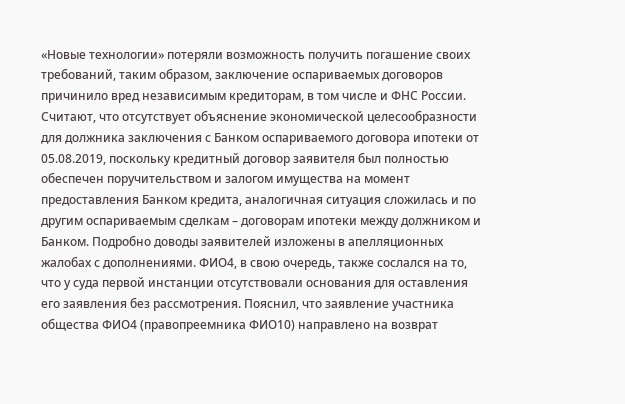«Новые технологии» потеряли возможность получить погашение своих требований, таким образом, заключение оспариваемых договоров причинило вред независимым кредиторам, в том числе и ФНС России. Считают, что отсутствует объяснение экономической целесообразности для должника заключения с Банком оспариваемого договора ипотеки от 05.08.2019, поскольку кредитный договор заявителя был полностью обеспечен поручительством и залогом имущества на момент предоставления Банком кредита, аналогичная ситуация сложилась и по другим оспариваемым сделкам – договорам ипотеки между должником и Банком. Подробно доводы заявителей изложены в апелляционных жалобах с дополнениями. ФИО4, в свою очередь, также сослался на то, что у суда первой инстанции отсутствовали основания для оставления его заявления без рассмотрения. Пояснил, что заявление участника общества ФИО4 (правопреемника ФИО10) направлено на возврат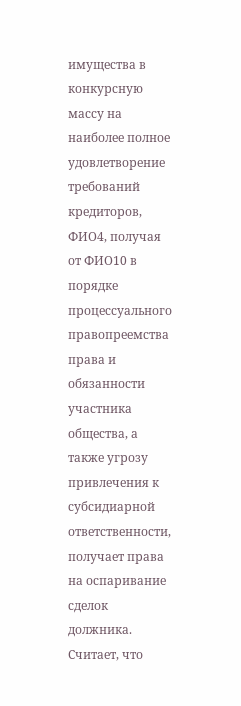имущества в конкурсную массу на наиболее полное удовлетворение требований кредиторов, ФИО4, получая от ФИО10 в порядке процессуального правопреемства права и обязанности участника общества, а также угрозу привлечения к субсидиарной ответственности, получает права на оспаривание сделок должника. Считает, что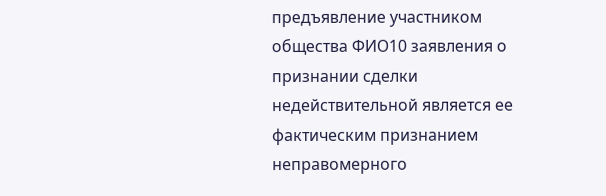предъявление участником общества ФИО10 заявления о признании сделки недействительной является ее фактическим признанием неправомерного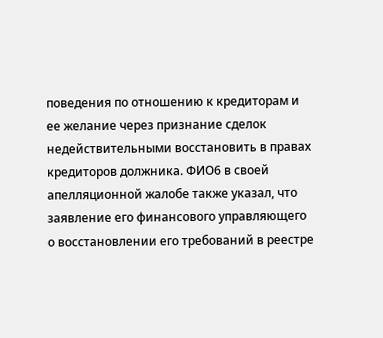поведения по отношению к кредиторам и ее желание через признание сделок недействительными восстановить в правах кредиторов должника. ФИО6 в своей апелляционной жалобе также указал, что заявление его финансового управляющего о восстановлении его требований в реестре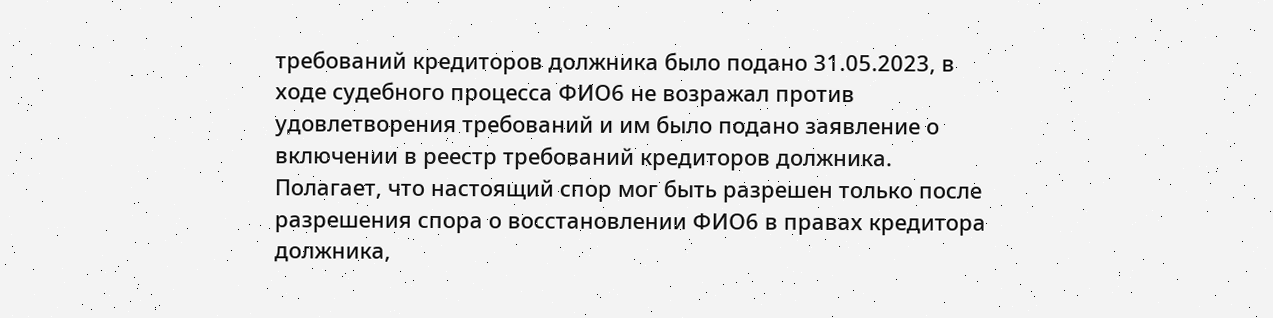требований кредиторов должника было подано 31.05.2023, в ходе судебного процесса ФИО6 не возражал против удовлетворения требований и им было подано заявление о включении в реестр требований кредиторов должника. Полагает, что настоящий спор мог быть разрешен только после разрешения спора о восстановлении ФИО6 в правах кредитора должника,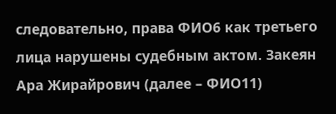следовательно, права ФИО6 как третьего лица нарушены судебным актом. Закеян Ара Жирайрович (далее – ФИО11)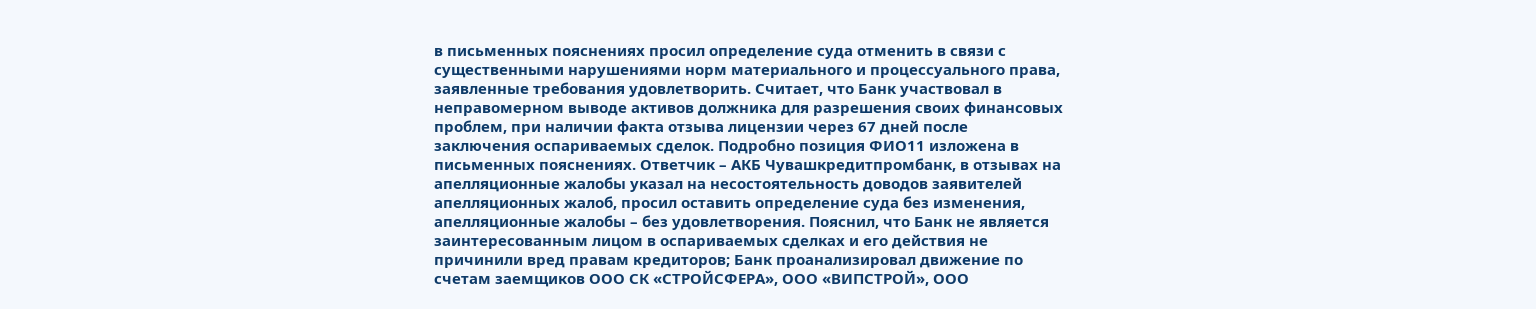в письменных пояснениях просил определение суда отменить в связи с существенными нарушениями норм материального и процессуального права, заявленные требования удовлетворить. Считает, что Банк участвовал в неправомерном выводе активов должника для разрешения своих финансовых проблем, при наличии факта отзыва лицензии через 67 дней после заключения оспариваемых сделок. Подробно позиция ФИО11 изложена в письменных пояснениях. Ответчик – АКБ Чувашкредитпромбанк, в отзывах на апелляционные жалобы указал на несостоятельность доводов заявителей апелляционных жалоб, просил оставить определение суда без изменения, апелляционные жалобы – без удовлетворения. Пояснил, что Банк не является заинтересованным лицом в оспариваемых сделках и его действия не причинили вред правам кредиторов; Банк проанализировал движение по счетам заемщиков ООО СК «СТРОЙСФЕРА», ООО «ВИПСТРОЙ», ООО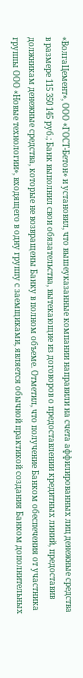«ВолгаЦемент», ООО «ГОСТ-Бетон» и установил, что вышеуказанные компании направили на счета аффилированных лиц денежные средства в размере 115 350 145 руб.; Банк выполнил свои обязательства, вытекающие из договоров о предоставлении кредитных линий, предоставив должникам денежные средства, которые не возвращены Банку в полном объеме. Отметил, что получение Банком обеспечения от участника группы ООО «Новые технологии», входящего в одну группу с заемщиками, является обычной практикой создания Банком дополнительных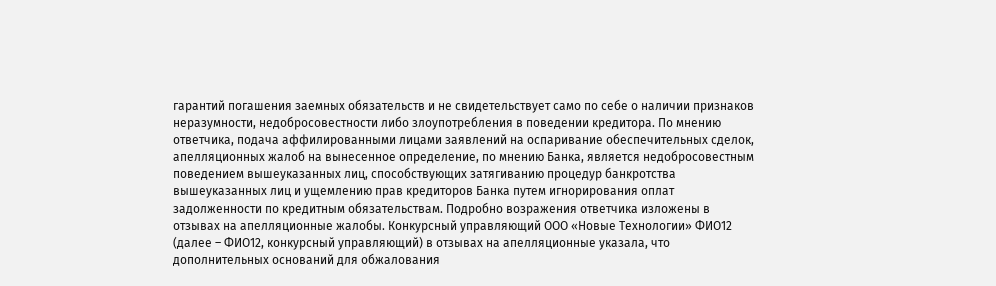гарантий погашения заемных обязательств и не свидетельствует само по себе о наличии признаков неразумности, недобросовестности либо злоупотребления в поведении кредитора. По мнению ответчика, подача аффилированными лицами заявлений на оспаривание обеспечительных сделок, апелляционных жалоб на вынесенное определение, по мнению Банка, является недобросовестным поведением вышеуказанных лиц, способствующих затягиванию процедур банкротства вышеуказанных лиц и ущемлению прав кредиторов Банка путем игнорирования оплат задолженности по кредитным обязательствам. Подробно возражения ответчика изложены в отзывах на апелляционные жалобы. Конкурсный управляющий ООО «Новые Технологии» ФИО12 (далее – ФИО12, конкурсный управляющий) в отзывах на апелляционные указала, что дополнительных оснований для обжалования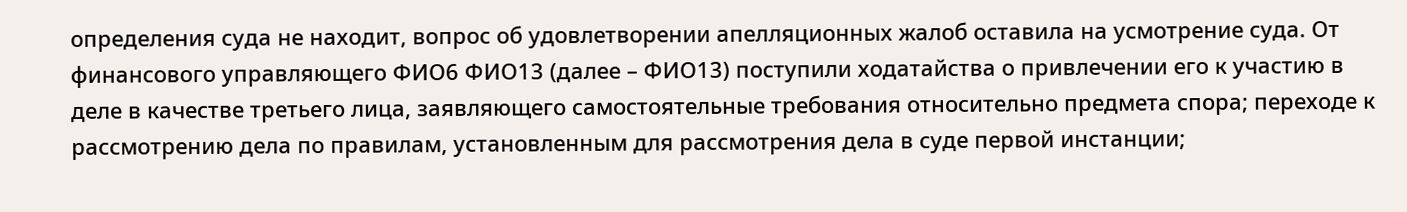определения суда не находит, вопрос об удовлетворении апелляционных жалоб оставила на усмотрение суда. От финансового управляющего ФИО6 ФИО13 (далее – ФИО13) поступили ходатайства о привлечении его к участию в деле в качестве третьего лица, заявляющего самостоятельные требования относительно предмета спора; переходе к рассмотрению дела по правилам, установленным для рассмотрения дела в суде первой инстанции;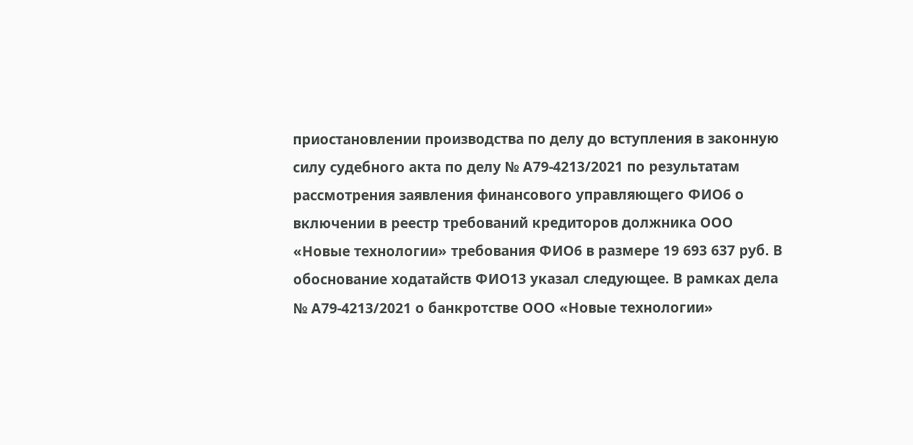приостановлении производства по делу до вступления в законную силу судебного акта по делу № А79-4213/2021 по результатам рассмотрения заявления финансового управляющего ФИО6 о включении в реестр требований кредиторов должника ООО «Новые технологии» требования ФИО6 в размере 19 693 637 руб. В обоснование ходатайств ФИО13 указал следующее. В рамках дела № А79-4213/2021 о банкротстве ООО «Новые технологии»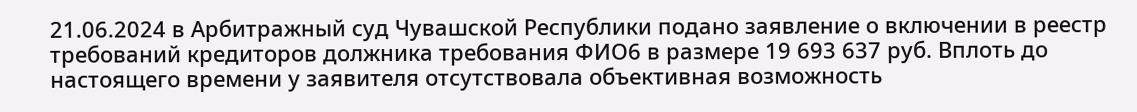21.06.2024 в Арбитражный суд Чувашской Республики подано заявление о включении в реестр требований кредиторов должника требования ФИО6 в размере 19 693 637 руб. Вплоть до настоящего времени у заявителя отсутствовала объективная возможность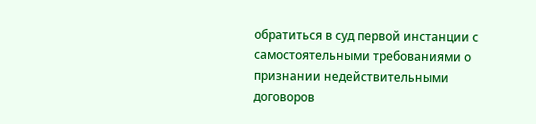обратиться в суд первой инстанции с самостоятельными требованиями о признании недействительными договоров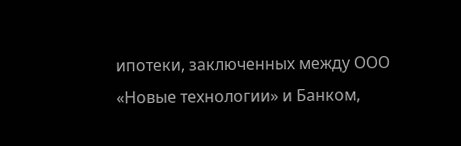ипотеки, заключенных между ООО «Новые технологии» и Банком,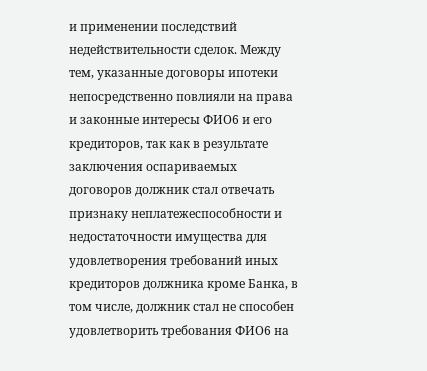и применении последствий недействительности сделок. Между тем, указанные договоры ипотеки непосредственно повлияли на права и законные интересы ФИО6 и его кредиторов, так как в результате заключения оспариваемых договоров должник стал отвечать признаку неплатежеспособности и недостаточности имущества для удовлетворения требований иных кредиторов должника кроме Банка, в том числе, должник стал не способен удовлетворить требования ФИО6 на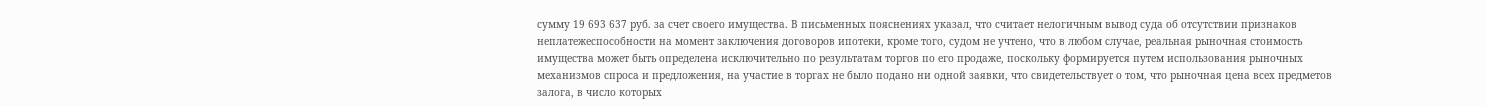сумму 19 693 637 руб. за счет своего имущества. В письменных пояснениях указал, что считает нелогичным вывод суда об отсутствии признаков неплатежеспособности на момент заключения договоров ипотеки, кроме того, судом не учтено, что в любом случае, реальная рыночная стоимость имущества может быть определена исключительно по результатам торгов по его продаже, поскольку формируется путем использования рыночных механизмов спроса и предложения, на участие в торгах не было подано ни одной заявки, что свидетельствует о том, что рыночная цена всех предметов залога, в число которых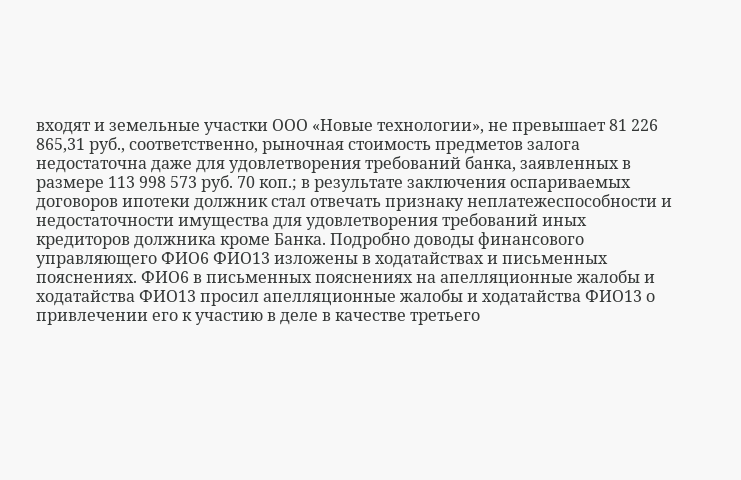входят и земельные участки ООО «Новые технологии», не превышает 81 226 865,31 руб., соответственно, рыночная стоимость предметов залога недостаточна даже для удовлетворения требований банка, заявленных в размере 113 998 573 руб. 70 коп.; в результате заключения оспариваемых договоров ипотеки должник стал отвечать признаку неплатежеспособности и недостаточности имущества для удовлетворения требований иных кредиторов должника кроме Банка. Подробно доводы финансового управляющего ФИО6 ФИО13 изложены в ходатайствах и письменных пояснениях. ФИО6 в письменных пояснениях на апелляционные жалобы и ходатайства ФИО13 просил апелляционные жалобы и ходатайства ФИО13 о привлечении его к участию в деле в качестве третьего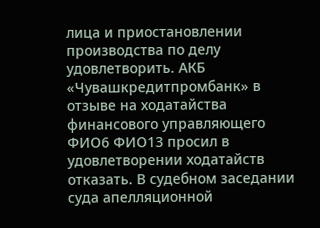лица и приостановлении производства по делу удовлетворить. АКБ «Чувашкредитпромбанк» в отзыве на ходатайства финансового управляющего ФИО6 ФИО13 просил в удовлетворении ходатайств отказать. В судебном заседании суда апелляционной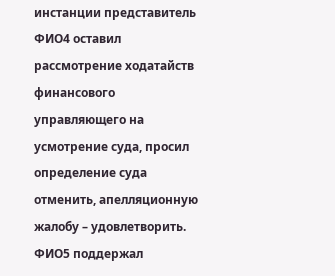инстанции представитель ФИО4 оставил рассмотрение ходатайств финансового управляющего на усмотрение суда, просил определение суда отменить, апелляционную жалобу – удовлетворить. ФИО5 поддержал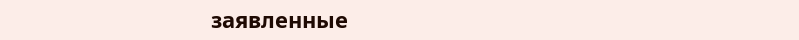заявленные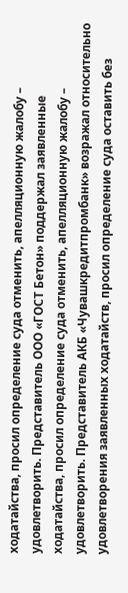ходатайства, просил определение суда отменить, апелляционную жалобу – удовлетворить. Представитель ООО «ГОСТ Бетон» поддержал заявленные ходатайства, просил определение суда отменить, апелляционную жалобу – удовлетворить. Представитель АКБ «Чувашкредитпромбанк» возражал относительно удовлетворения заявленных ходатайств, просил определение суда оставить без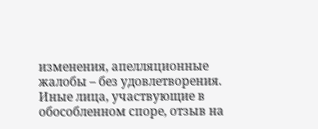изменения, апелляционные жалобы – без удовлетворения. Иные лица, участвующие в обособленном споре, отзыв на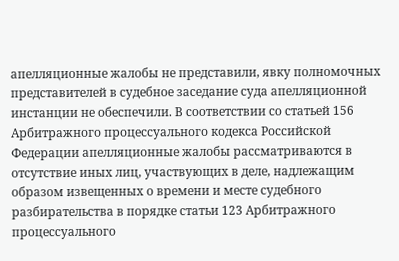апелляционные жалобы не представили, явку полномочных представителей в судебное заседание суда апелляционной инстанции не обеспечили. В соответствии со статьей 156 Арбитражного процессуального кодекса Российской Федерации апелляционные жалобы рассматриваются в отсутствие иных лиц, участвующих в деле, надлежащим образом извещенных о времени и месте судебного разбирательства в порядке статьи 123 Арбитражного процессуального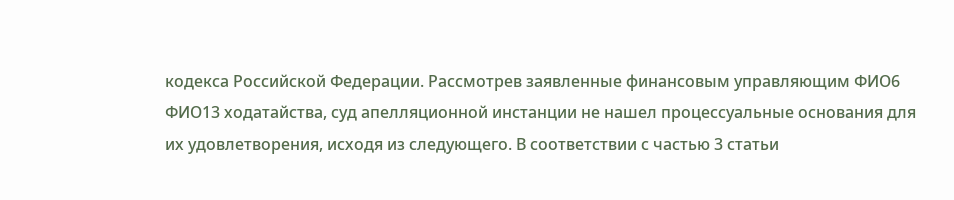кодекса Российской Федерации. Рассмотрев заявленные финансовым управляющим ФИО6 ФИО13 ходатайства, суд апелляционной инстанции не нашел процессуальные основания для их удовлетворения, исходя из следующего. В соответствии с частью 3 статьи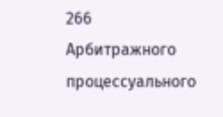266 Арбитражного процессуального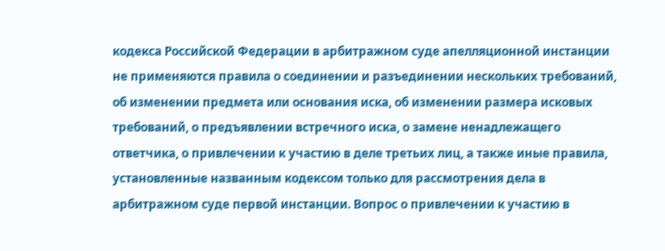кодекса Российской Федерации в арбитражном суде апелляционной инстанции не применяются правила о соединении и разъединении нескольких требований, об изменении предмета или основания иска, об изменении размера исковых требований, о предъявлении встречного иска, о замене ненадлежащего ответчика, о привлечении к участию в деле третьих лиц, а также иные правила, установленные названным кодексом только для рассмотрения дела в арбитражном суде первой инстанции. Вопрос о привлечении к участию в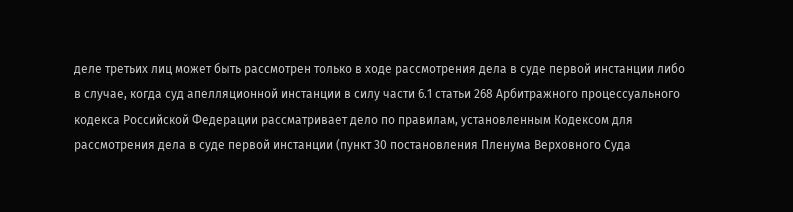деле третьих лиц может быть рассмотрен только в ходе рассмотрения дела в суде первой инстанции либо в случае, когда суд апелляционной инстанции в силу части 6.1 статьи 268 Арбитражного процессуального кодекса Российской Федерации рассматривает дело по правилам, установленным Кодексом для рассмотрения дела в суде первой инстанции (пункт 30 постановления Пленума Верховного Суда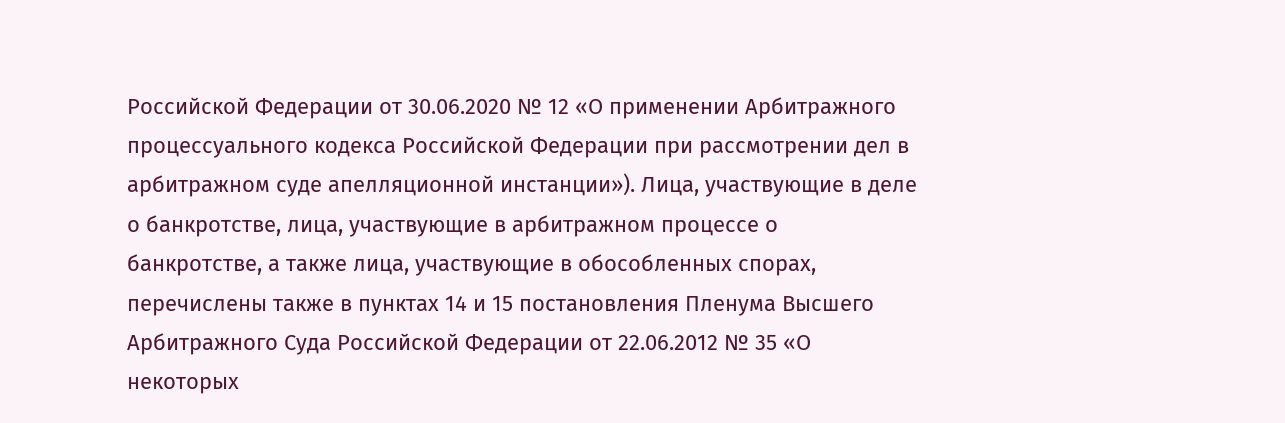Российской Федерации от 30.06.2020 № 12 «О применении Арбитражного процессуального кодекса Российской Федерации при рассмотрении дел в арбитражном суде апелляционной инстанции»). Лица, участвующие в деле о банкротстве, лица, участвующие в арбитражном процессе о банкротстве, а также лица, участвующие в обособленных спорах, перечислены также в пунктах 14 и 15 постановления Пленума Высшего Арбитражного Суда Российской Федерации от 22.06.2012 № 35 «О некоторых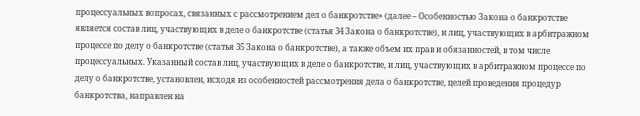процессуальных вопросах, связанных с рассмотрением дел о банкротстве» (далее – Особенностью Закона о банкротстве является состав лиц, участвующих в деле о банкротстве (статья 34 Закона о банкротстве), и лиц, участвующих в арбитражном процессе по делу о банкротстве (статья 35 Закона о банкротстве), а также объем их прав и обязанностей, в том числе процессуальных. Указанный состав лиц, участвующих в деле о банкротстве, и лиц, участвующих в арбитражном процессе по делу о банкротстве, установлен, исходя из особенностей рассмотрения дела о банкротстве, целей проведения процедур банкротства, направлен на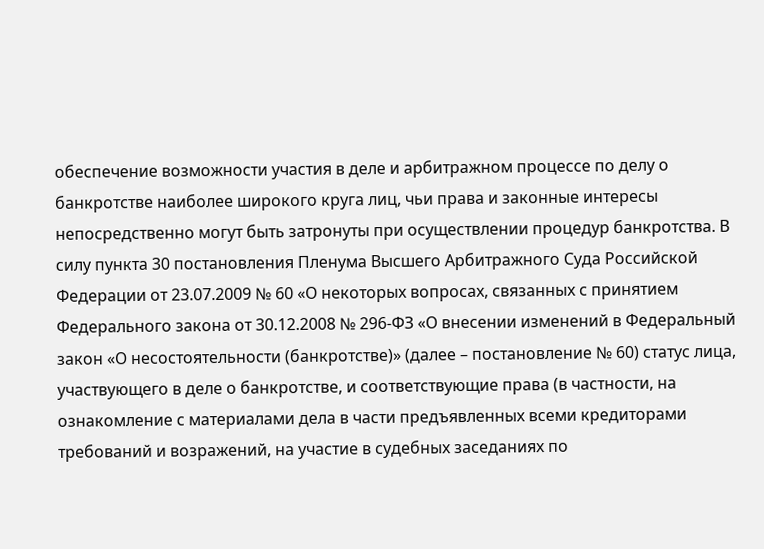обеспечение возможности участия в деле и арбитражном процессе по делу о банкротстве наиболее широкого круга лиц, чьи права и законные интересы непосредственно могут быть затронуты при осуществлении процедур банкротства. В силу пункта 30 постановления Пленума Высшего Арбитражного Суда Российской Федерации от 23.07.2009 № 60 «О некоторых вопросах, связанных с принятием Федерального закона от 30.12.2008 № 296-ФЗ «О внесении изменений в Федеральный закон «О несостоятельности (банкротстве)» (далее – постановление № 60) статус лица, участвующего в деле о банкротстве, и соответствующие права (в частности, на ознакомление с материалами дела в части предъявленных всеми кредиторами требований и возражений, на участие в судебных заседаниях по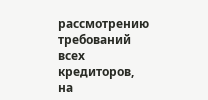рассмотрению требований всех кредиторов, на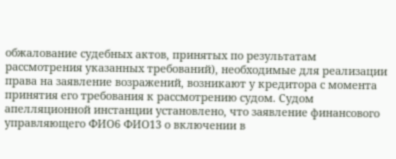обжалование судебных актов, принятых по результатам рассмотрения указанных требований), необходимые для реализации права на заявление возражений, возникают у кредитора с момента принятия его требования к рассмотрению судом. Судом апелляционной инстанции установлено, что заявление финансового управляющего ФИО6 ФИО13 о включении в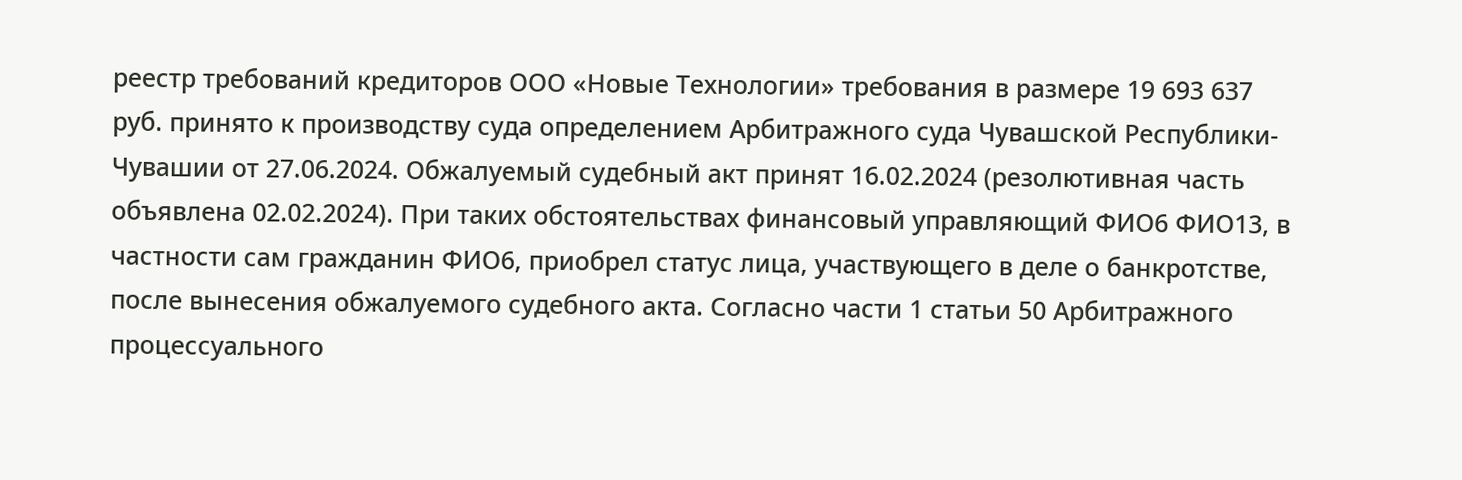реестр требований кредиторов ООО «Новые Технологии» требования в размере 19 693 637 руб. принято к производству суда определением Арбитражного суда Чувашской Республики-Чувашии от 27.06.2024. Обжалуемый судебный акт принят 16.02.2024 (резолютивная часть объявлена 02.02.2024). При таких обстоятельствах финансовый управляющий ФИО6 ФИО13, в частности сам гражданин ФИО6, приобрел статус лица, участвующего в деле о банкротстве, после вынесения обжалуемого судебного акта. Согласно части 1 статьи 50 Арбитражного процессуального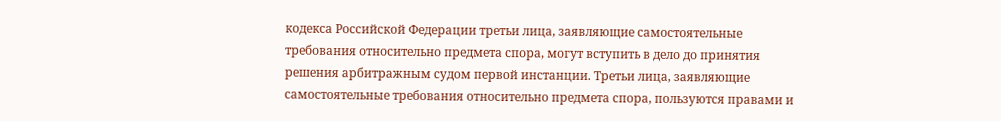кодекса Российской Федерации третьи лица, заявляющие самостоятельные требования относительно предмета спора, могут вступить в дело до принятия решения арбитражным судом первой инстанции. Третьи лица, заявляющие самостоятельные требования относительно предмета спора, пользуются правами и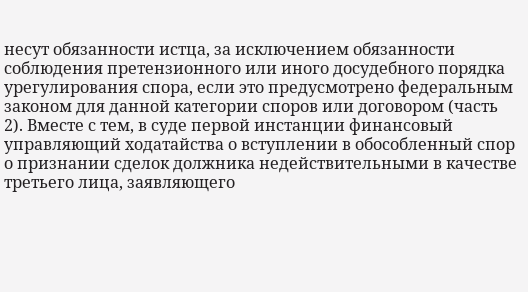несут обязанности истца, за исключением обязанности соблюдения претензионного или иного досудебного порядка урегулирования спора, если это предусмотрено федеральным законом для данной категории споров или договором (часть 2). Вместе с тем, в суде первой инстанции финансовый управляющий ходатайства о вступлении в обособленный спор о признании сделок должника недействительными в качестве третьего лица, заявляющего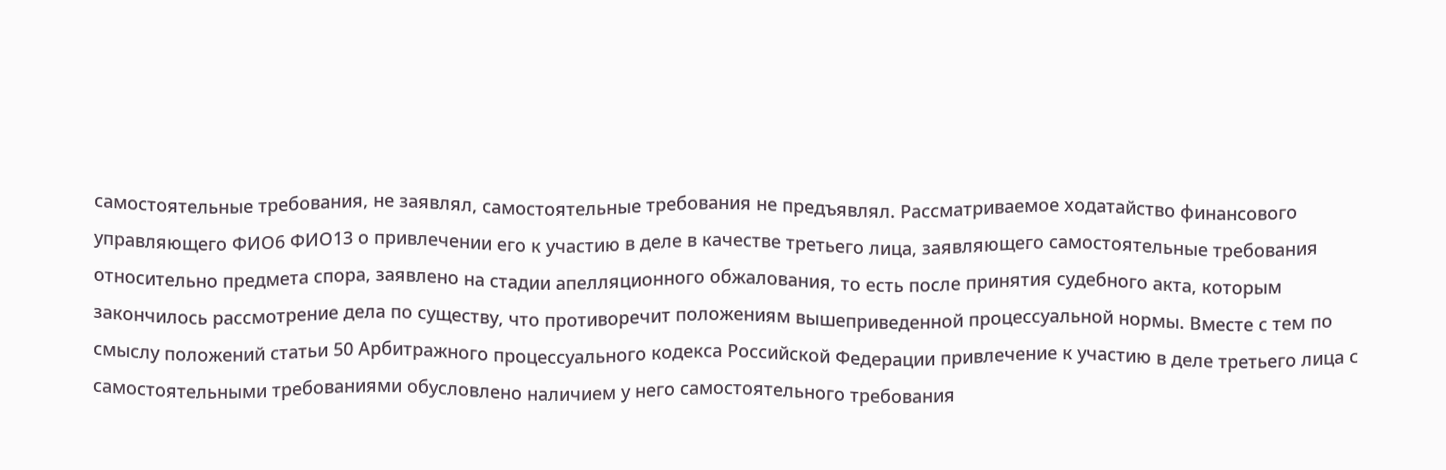самостоятельные требования, не заявлял, самостоятельные требования не предъявлял. Рассматриваемое ходатайство финансового управляющего ФИО6 ФИО13 о привлечении его к участию в деле в качестве третьего лица, заявляющего самостоятельные требования относительно предмета спора, заявлено на стадии апелляционного обжалования, то есть после принятия судебного акта, которым закончилось рассмотрение дела по существу, что противоречит положениям вышеприведенной процессуальной нормы. Вместе с тем по смыслу положений статьи 50 Арбитражного процессуального кодекса Российской Федерации привлечение к участию в деле третьего лица с самостоятельными требованиями обусловлено наличием у него самостоятельного требования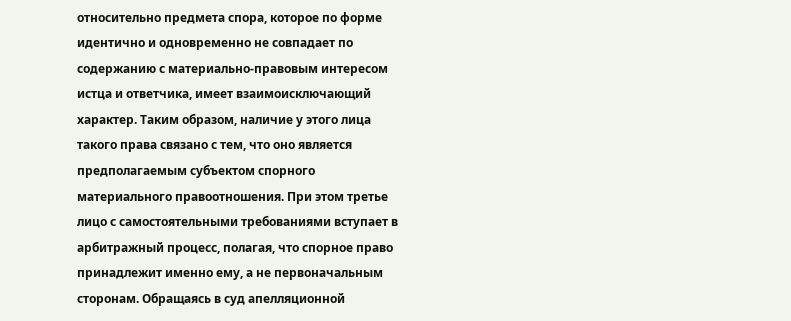относительно предмета спора, которое по форме идентично и одновременно не совпадает по содержанию с материально-правовым интересом истца и ответчика, имеет взаимоисключающий характер. Таким образом, наличие у этого лица такого права связано с тем, что оно является предполагаемым субъектом спорного материального правоотношения. При этом третье лицо с самостоятельными требованиями вступает в арбитражный процесс, полагая, что спорное право принадлежит именно ему, а не первоначальным сторонам. Обращаясь в суд апелляционной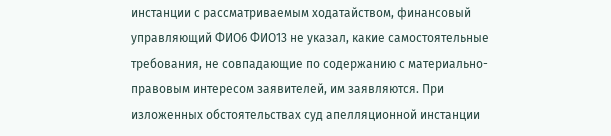инстанции с рассматриваемым ходатайством, финансовый управляющий ФИО6 ФИО13 не указал, какие самостоятельные требования, не совпадающие по содержанию с материально-правовым интересом заявителей, им заявляются. При изложенных обстоятельствах суд апелляционной инстанции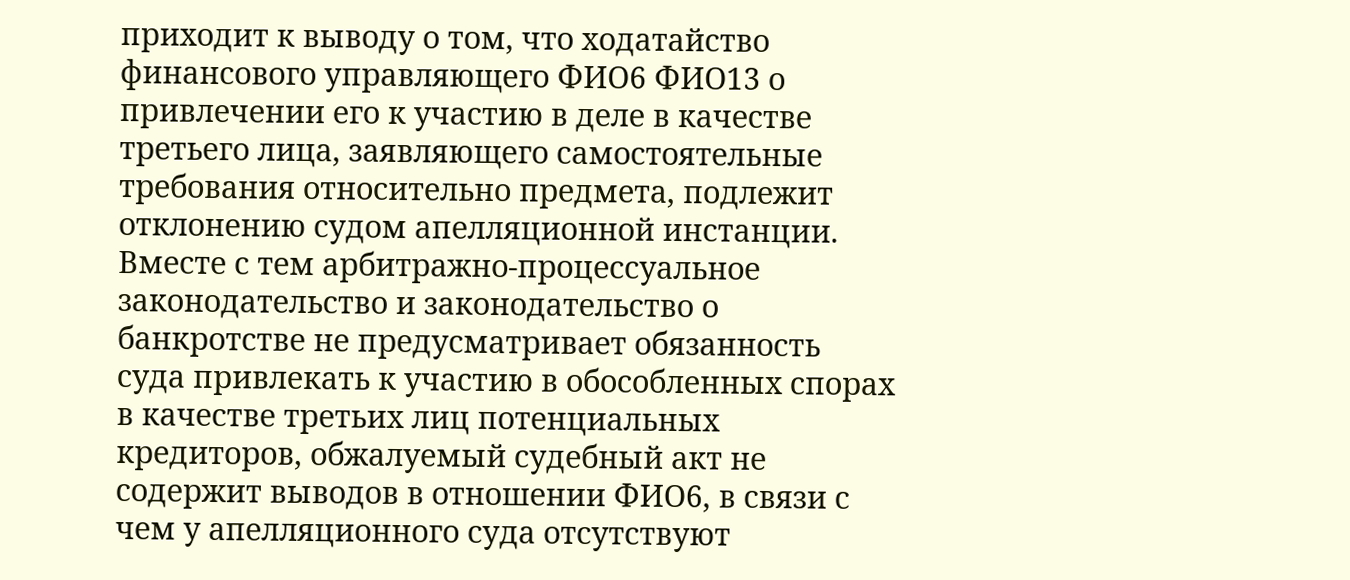приходит к выводу о том, что ходатайство финансового управляющего ФИО6 ФИО13 о привлечении его к участию в деле в качестве третьего лица, заявляющего самостоятельные требования относительно предмета, подлежит отклонению судом апелляционной инстанции. Вместе с тем арбитражно-процессуальное законодательство и законодательство о банкротстве не предусматривает обязанность суда привлекать к участию в обособленных спорах в качестве третьих лиц потенциальных кредиторов, обжалуемый судебный акт не содержит выводов в отношении ФИО6, в связи с чем у апелляционного суда отсутствуют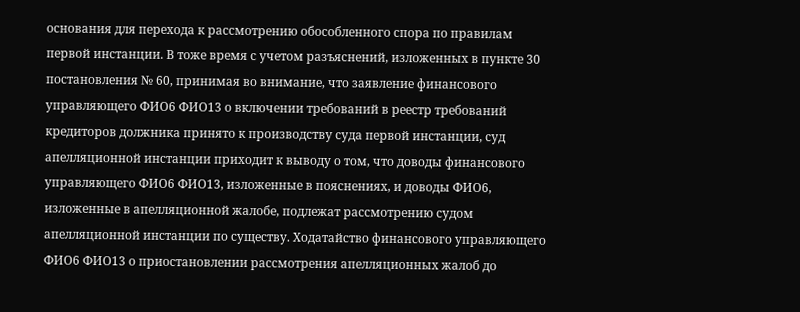основания для перехода к рассмотрению обособленного спора по правилам первой инстанции. В тоже время с учетом разъяснений, изложенных в пункте 30 постановления № 60, принимая во внимание, что заявление финансового управляющего ФИО6 ФИО13 о включении требований в реестр требований кредиторов должника принято к производству суда первой инстанции, суд апелляционной инстанции приходит к выводу о том, что доводы финансового управляющего ФИО6 ФИО13, изложенные в пояснениях, и доводы ФИО6, изложенные в апелляционной жалобе, подлежат рассмотрению судом апелляционной инстанции по существу. Ходатайство финансового управляющего ФИО6 ФИО13 о приостановлении рассмотрения апелляционных жалоб до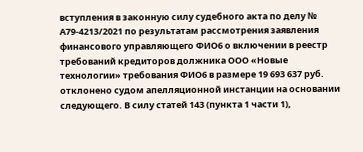вступления в законную силу судебного акта по делу № А79-4213/2021 по результатам рассмотрения заявления финансового управляющего ФИО6 о включении в реестр требований кредиторов должника ООО «Новые технологии» требования ФИО6 в размере 19 693 637 руб. отклонено судом апелляционной инстанции на основании следующего. В силу статей 143 (пункта 1 части 1),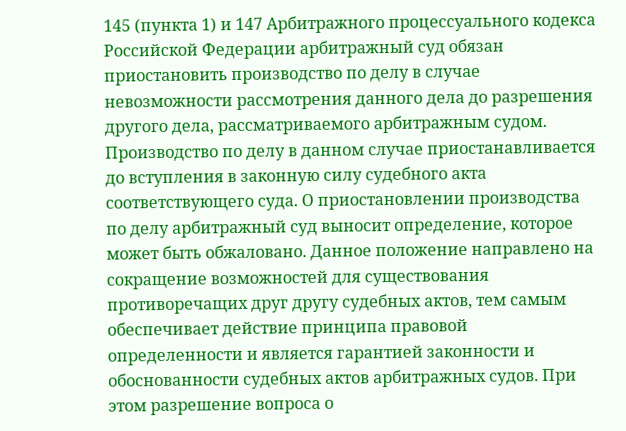145 (пункта 1) и 147 Арбитражного процессуального кодекса Российской Федерации арбитражный суд обязан приостановить производство по делу в случае невозможности рассмотрения данного дела до разрешения другого дела, рассматриваемого арбитражным судом. Производство по делу в данном случае приостанавливается до вступления в законную силу судебного акта соответствующего суда. О приостановлении производства по делу арбитражный суд выносит определение, которое может быть обжаловано. Данное положение направлено на сокращение возможностей для существования противоречащих друг другу судебных актов, тем самым обеспечивает действие принципа правовой определенности и является гарантией законности и обоснованности судебных актов арбитражных судов. При этом разрешение вопроса о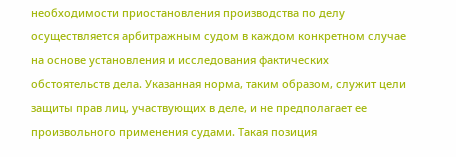необходимости приостановления производства по делу осуществляется арбитражным судом в каждом конкретном случае на основе установления и исследования фактических обстоятельств дела. Указанная норма, таким образом, служит цели защиты прав лиц, участвующих в деле, и не предполагает ее произвольного применения судами. Такая позиция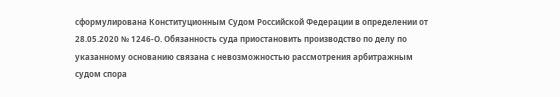сформулирована Конституционным Судом Российской Федерации в определении от 28.05.2020 № 1246-О. Обязанность суда приостановить производство по делу по указанному основанию связана с невозможностью рассмотрения арбитражным судом спора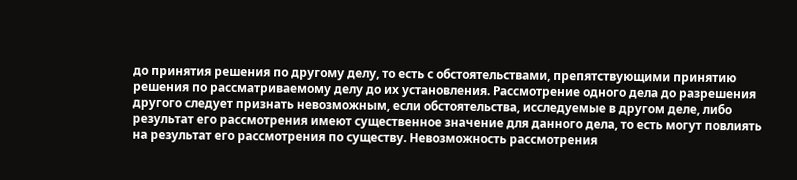до принятия решения по другому делу, то есть с обстоятельствами, препятствующими принятию решения по рассматриваемому делу до их установления. Рассмотрение одного дела до разрешения другого следует признать невозможным, если обстоятельства, исследуемые в другом деле, либо результат его рассмотрения имеют существенное значение для данного дела, то есть могут повлиять на результат его рассмотрения по существу. Невозможность рассмотрения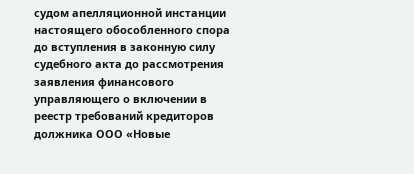судом апелляционной инстанции настоящего обособленного спора до вступления в законную силу судебного акта до рассмотрения заявления финансового управляющего о включении в реестр требований кредиторов должника ООО «Новые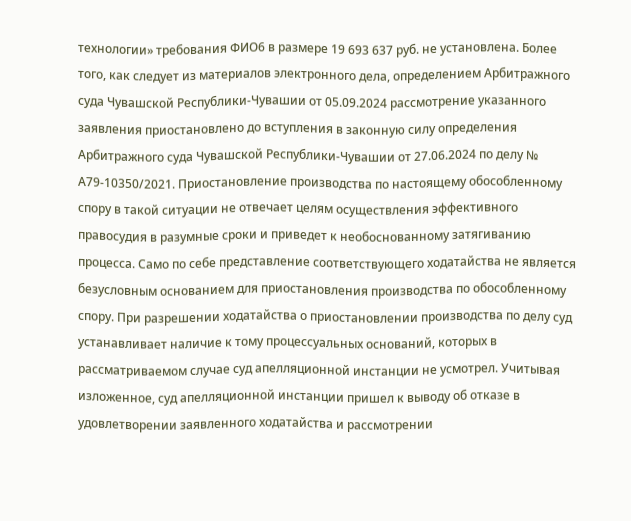технологии» требования ФИО6 в размере 19 693 637 руб. не установлена. Более того, как следует из материалов электронного дела, определением Арбитражного суда Чувашской Республики-Чувашии от 05.09.2024 рассмотрение указанного заявления приостановлено до вступления в законную силу определения Арбитражного суда Чувашской Республики-Чувашии от 27.06.2024 по делу № А79-10350/2021. Приостановление производства по настоящему обособленному спору в такой ситуации не отвечает целям осуществления эффективного правосудия в разумные сроки и приведет к необоснованному затягиванию процесса. Само по себе представление соответствующего ходатайства не является безусловным основанием для приостановления производства по обособленному спору. При разрешении ходатайства о приостановлении производства по делу суд устанавливает наличие к тому процессуальных оснований, которых в рассматриваемом случае суд апелляционной инстанции не усмотрел. Учитывая изложенное, суд апелляционной инстанции пришел к выводу об отказе в удовлетворении заявленного ходатайства и рассмотрении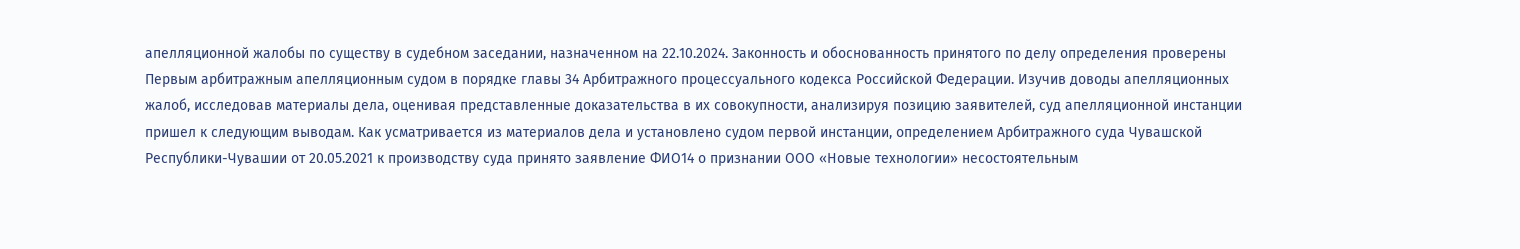апелляционной жалобы по существу в судебном заседании, назначенном на 22.10.2024. Законность и обоснованность принятого по делу определения проверены Первым арбитражным апелляционным судом в порядке главы 34 Арбитражного процессуального кодекса Российской Федерации. Изучив доводы апелляционных жалоб, исследовав материалы дела, оценивая представленные доказательства в их совокупности, анализируя позицию заявителей, суд апелляционной инстанции пришел к следующим выводам. Как усматривается из материалов дела и установлено судом первой инстанции, определением Арбитражного суда Чувашской Республики-Чувашии от 20.05.2021 к производству суда принято заявление ФИО14 о признании ООО «Новые технологии» несостоятельным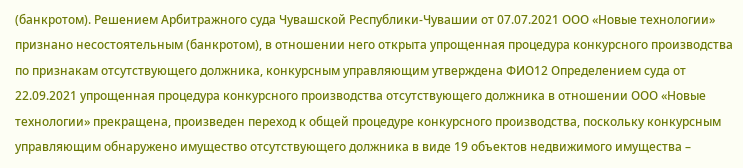(банкротом). Решением Арбитражного суда Чувашской Республики-Чувашии от 07.07.2021 ООО «Новые технологии» признано несостоятельным (банкротом), в отношении него открыта упрощенная процедура конкурсного производства по признакам отсутствующего должника, конкурсным управляющим утверждена ФИО12 Определением суда от 22.09.2021 упрощенная процедура конкурсного производства отсутствующего должника в отношении ООО «Новые технологии» прекращена, произведен переход к общей процедуре конкурсного производства, поскольку конкурсным управляющим обнаружено имущество отсутствующего должника в виде 19 объектов недвижимого имущества –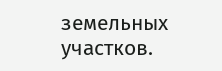земельных участков.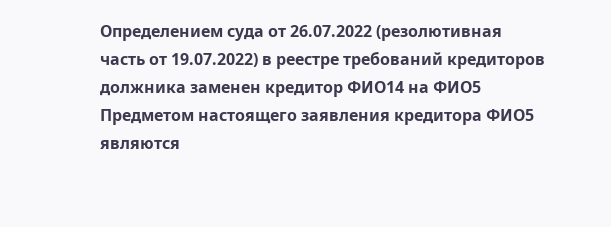Определением суда от 26.07.2022 (резолютивная часть от 19.07.2022) в реестре требований кредиторов должника заменен кредитор ФИО14 на ФИО5 Предметом настоящего заявления кредитора ФИО5 являются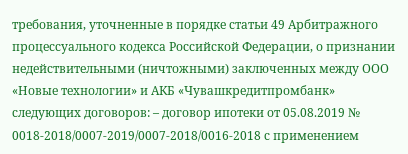требования, уточненные в порядке статьи 49 Арбитражного процессуального кодекса Российской Федерации, о признании недействительными (ничтожными) заключенных между ООО «Новые технологии» и АКБ «Чувашкредитпромбанк» следующих договоров: – договор ипотеки от 05.08.2019 № 0018-2018/0007-2019/0007-2018/0016-2018 с применением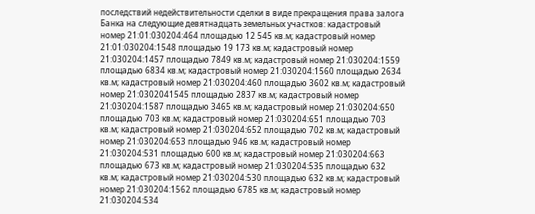последствий недействительности сделки в виде прекращения права залога Банка на следующие девятнадцать земельных участков: кадастровый номер 21:01:030204:464 площадью 12 545 кв.м; кадастровый номер 21:01:030204:1548 площадью 19 173 кв.м; кадастровый номер 21:030204:1457 площадью 7849 кв.м; кадастровый номер 21:030204:1559 площадью 6834 кв.м; кадастровый номер 21:030204:1560 площадью 2634 кв.м; кадастровый номер 21:030204:460 площадью 3602 кв.м; кадастровый номер 21:0302041545 площадью 2837 кв.м; кадастровый номер 21:030204:1587 площадью 3465 кв.м; кадастровый номер 21:030204:650 площадью 703 кв.м; кадастровый номер 21:030204:651 площадью 703 кв.м; кадастровый номер 21:030204:652 площадью 702 кв.м; кадастровый номер 21:030204:653 площадью 946 кв.м; кадастровый номер 21:030204:531 площадью 600 кв.м; кадастровый номер 21:030204:663 площадью 673 кв.м; кадастровый номер 21:030204:535 площадью 632 кв.м; кадастровый номер 21:030204:530 площадью 632 кв.м; кадастровый номер 21:030204:1562 площадью 6785 кв.м; кадастровый номер 21:030204:534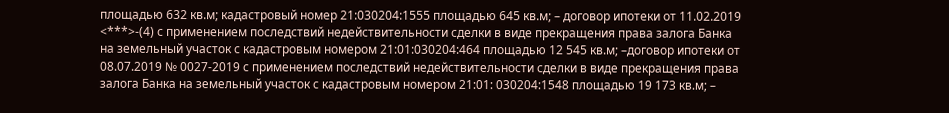площадью 632 кв.м; кадастровый номер 21:030204:1555 площадью 645 кв.м; – договор ипотеки от 11.02.2019 <***>-(4) с применением последствий недействительности сделки в виде прекращения права залога Банка на земельный участок с кадастровым номером 21:01:030204:464 площадью 12 545 кв.м; –договор ипотеки от 08.07.2019 № 0027-2019 с применением последствий недействительности сделки в виде прекращения права залога Банка на земельный участок с кадастровым номером 21:01: 030204:1548 площадью 19 173 кв.м; –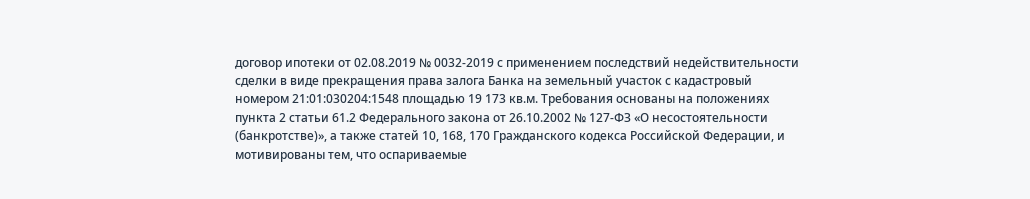договор ипотеки от 02.08.2019 № 0032-2019 с применением последствий недействительности сделки в виде прекращения права залога Банка на земельный участок с кадастровый номером 21:01:030204:1548 площадью 19 173 кв.м. Требования основаны на положениях пункта 2 статьи 61.2 Федерального закона от 26.10.2002 № 127-ФЗ «О несостоятельности (банкротстве)», а также статей 10, 168, 170 Гражданского кодекса Российской Федерации, и мотивированы тем, что оспариваемые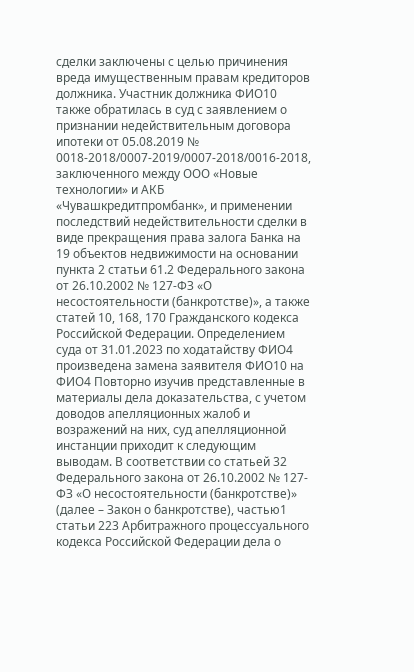сделки заключены с целью причинения вреда имущественным правам кредиторов должника. Участник должника ФИО10 также обратилась в суд с заявлением о признании недействительным договора ипотеки от 05.08.2019 № 0018-2018/0007-2019/0007-2018/0016-2018, заключенного между ООО «Новые технологии» и АКБ «Чувашкредитпромбанк», и применении последствий недействительности сделки в виде прекращения права залога Банка на 19 объектов недвижимости на основании пункта 2 статьи 61.2 Федерального закона от 26.10.2002 № 127-ФЗ «О несостоятельности (банкротстве)», а также статей 10, 168, 170 Гражданского кодекса Российской Федерации. Определением суда от 31.01.2023 по ходатайству ФИО4 произведена замена заявителя ФИО10 на ФИО4 Повторно изучив представленные в материалы дела доказательства, с учетом доводов апелляционных жалоб и возражений на них, суд апелляционной инстанции приходит к следующим выводам. В соответствии со статьей 32 Федерального закона от 26.10.2002 № 127-ФЗ «О несостоятельности (банкротстве)» (далее – Закон о банкротстве), частью1 статьи 223 Арбитражного процессуального кодекса Российской Федерации дела о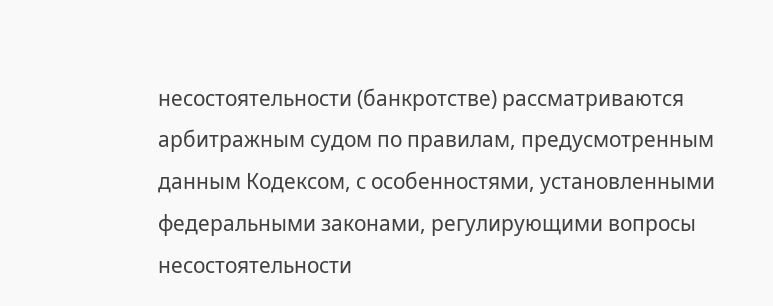несостоятельности (банкротстве) рассматриваются арбитражным судом по правилам, предусмотренным данным Кодексом, с особенностями, установленными федеральными законами, регулирующими вопросы несостоятельности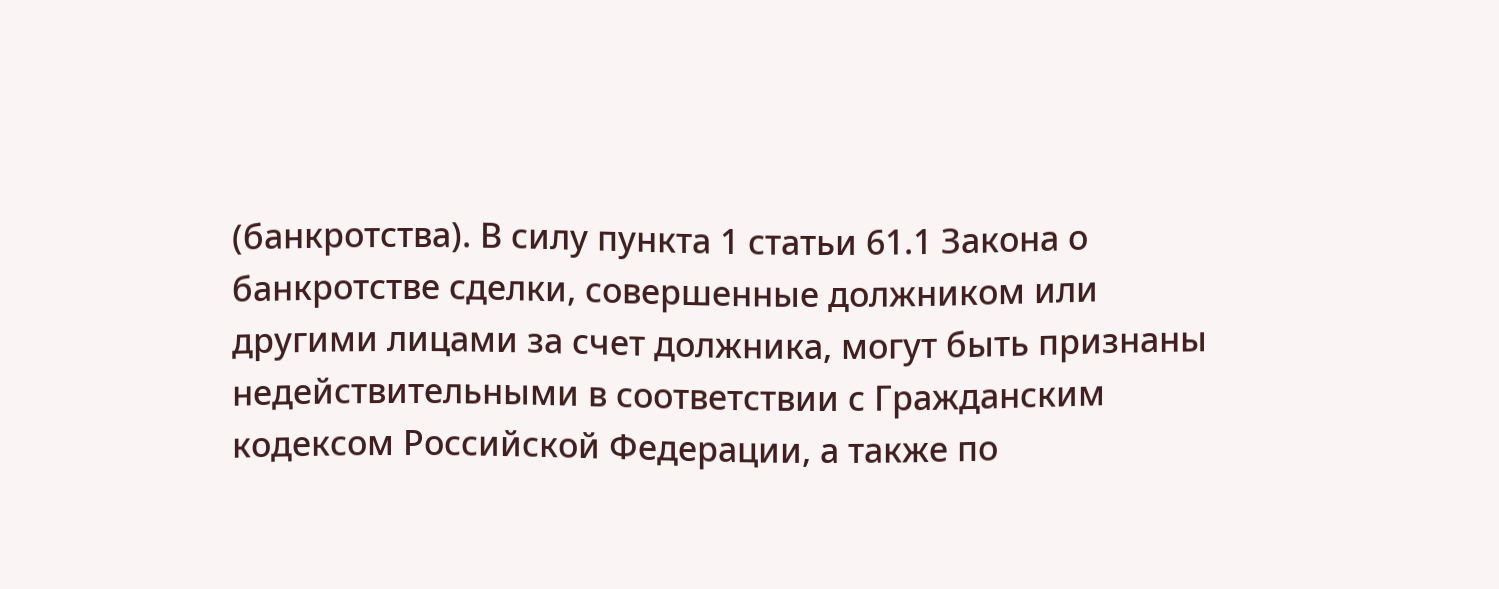(банкротства). В силу пункта 1 статьи 61.1 Закона о банкротстве сделки, совершенные должником или другими лицами за счет должника, могут быть признаны недействительными в соответствии с Гражданским кодексом Российской Федерации, а также по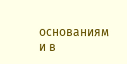основаниям и в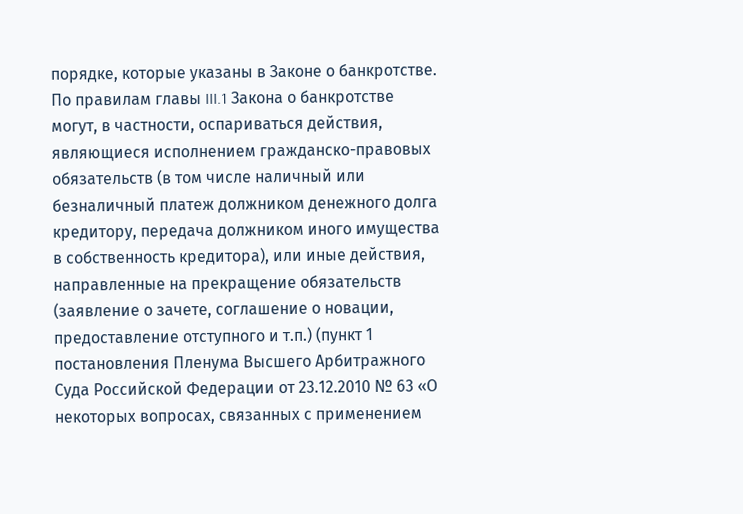порядке, которые указаны в Законе о банкротстве. По правилам главы III.1 Закона о банкротстве могут, в частности, оспариваться действия, являющиеся исполнением гражданско-правовых обязательств (в том числе наличный или безналичный платеж должником денежного долга кредитору, передача должником иного имущества в собственность кредитора), или иные действия, направленные на прекращение обязательств (заявление о зачете, соглашение о новации, предоставление отступного и т.п.) (пункт 1 постановления Пленума Высшего Арбитражного Суда Российской Федерации от 23.12.2010 № 63 «О некоторых вопросах, связанных с применением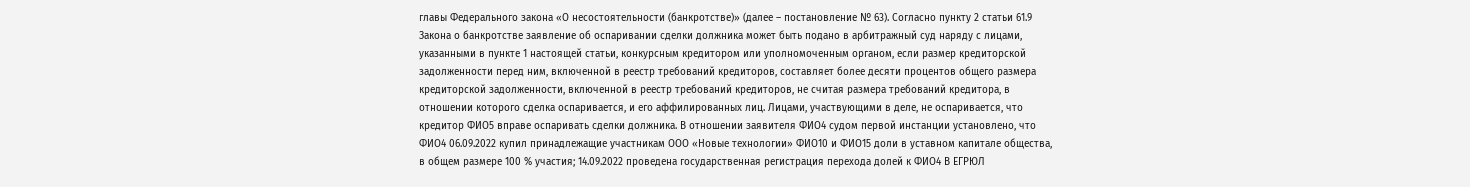главы Федерального закона «О несостоятельности (банкротстве)» (далее – постановление № 63). Согласно пункту 2 статьи 61.9 Закона о банкротстве заявление об оспаривании сделки должника может быть подано в арбитражный суд наряду с лицами, указанными в пункте 1 настоящей статьи, конкурсным кредитором или уполномоченным органом, если размер кредиторской задолженности перед ним, включенной в реестр требований кредиторов, составляет более десяти процентов общего размера кредиторской задолженности, включенной в реестр требований кредиторов, не считая размера требований кредитора, в отношении которого сделка оспаривается, и его аффилированных лиц. Лицами, участвующими в деле, не оспаривается, что кредитор ФИО5 вправе оспаривать сделки должника. В отношении заявителя ФИО4 судом первой инстанции установлено, что ФИО4 06.09.2022 купил принадлежащие участникам ООО «Новые технологии» ФИО10 и ФИО15 доли в уставном капитале общества, в общем размере 100 % участия; 14.09.2022 проведена государственная регистрация перехода долей к ФИО4 В ЕГРЮЛ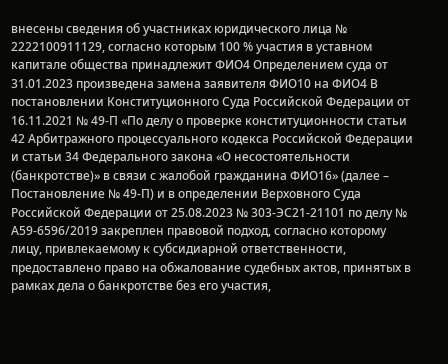внесены сведения об участниках юридического лица № 2222100911129, согласно которым 100 % участия в уставном капитале общества принадлежит ФИО4 Определением суда от 31.01.2023 произведена замена заявителя ФИО10 на ФИО4 В постановлении Конституционного Суда Российской Федерации от 16.11.2021 № 49-П «По делу о проверке конституционности статьи 42 Арбитражного процессуального кодекса Российской Федерации и статьи 34 Федерального закона «О несостоятельности (банкротстве)» в связи с жалобой гражданина ФИО16» (далее – Постановление № 49-П) и в определении Верховного Суда Российской Федерации от 25.08.2023 № 303-ЭС21-21101 по делу № А59-6596/2019 закреплен правовой подход, согласно которому лицу, привлекаемому к субсидиарной ответственности, предоставлено право на обжалование судебных актов, принятых в рамках дела о банкротстве без его участия,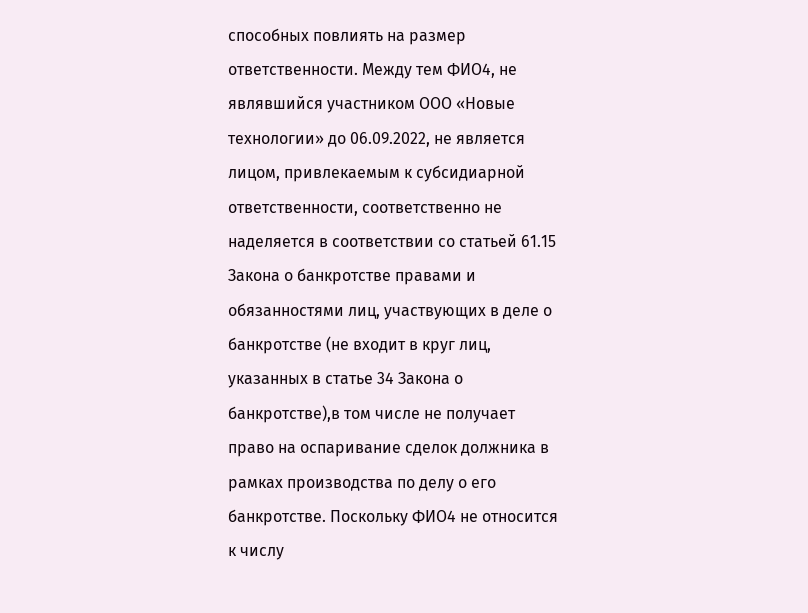способных повлиять на размер ответственности. Между тем ФИО4, не являвшийся участником ООО «Новые технологии» до 06.09.2022, не является лицом, привлекаемым к субсидиарной ответственности, соответственно не наделяется в соответствии со статьей 61.15 Закона о банкротстве правами и обязанностями лиц, участвующих в деле о банкротстве (не входит в круг лиц, указанных в статье 34 Закона о банкротстве),в том числе не получает право на оспаривание сделок должника в рамках производства по делу о его банкротстве. Поскольку ФИО4 не относится к числу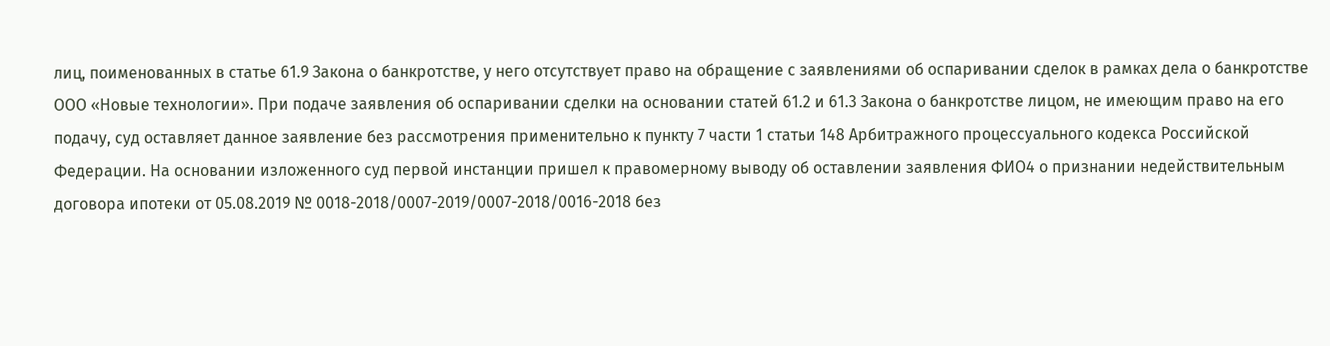лиц, поименованных в статье 61.9 Закона о банкротстве, у него отсутствует право на обращение с заявлениями об оспаривании сделок в рамках дела о банкротстве ООО «Новые технологии». При подаче заявления об оспаривании сделки на основании статей 61.2 и 61.3 Закона о банкротстве лицом, не имеющим право на его подачу, суд оставляет данное заявление без рассмотрения применительно к пункту 7 части 1 статьи 148 Арбитражного процессуального кодекса Российской Федерации. На основании изложенного суд первой инстанции пришел к правомерному выводу об оставлении заявления ФИО4 о признании недействительным договора ипотеки от 05.08.2019 № 0018-2018/0007-2019/0007-2018/0016-2018 без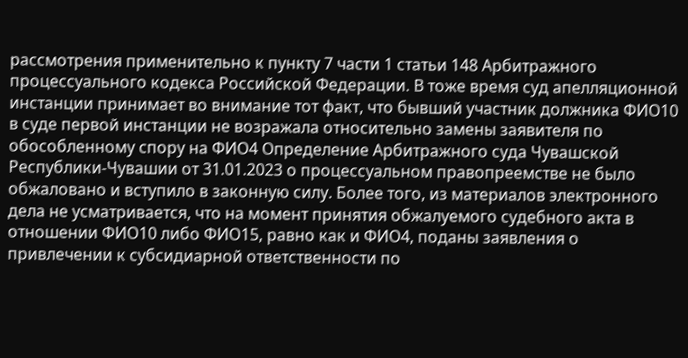рассмотрения применительно к пункту 7 части 1 статьи 148 Арбитражного процессуального кодекса Российской Федерации. В тоже время суд апелляционной инстанции принимает во внимание тот факт, что бывший участник должника ФИО10 в суде первой инстанции не возражала относительно замены заявителя по обособленному спору на ФИО4 Определение Арбитражного суда Чувашской Республики-Чувашии от 31.01.2023 о процессуальном правопреемстве не было обжаловано и вступило в законную силу. Более того, из материалов электронного дела не усматривается, что на момент принятия обжалуемого судебного акта в отношении ФИО10 либо ФИО15, равно как и ФИО4, поданы заявления о привлечении к субсидиарной ответственности по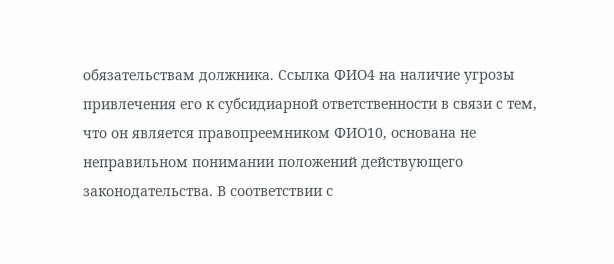обязательствам должника. Ссылка ФИО4 на наличие угрозы привлечения его к субсидиарной ответственности в связи с тем, что он является правопреемником ФИО10, основана не неправильном понимании положений действующего законодательства. В соответствии с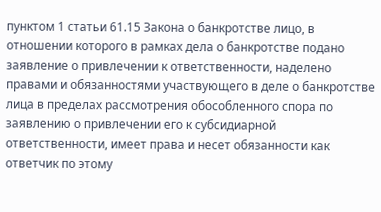пунктом 1 статьи 61.15 Закона о банкротстве лицо, в отношении которого в рамках дела о банкротстве подано заявление о привлечении к ответственности, наделено правами и обязанностями участвующего в деле о банкротстве лица в пределах рассмотрения обособленного спора по заявлению о привлечении его к субсидиарной ответственности, имеет права и несет обязанности как ответчик по этому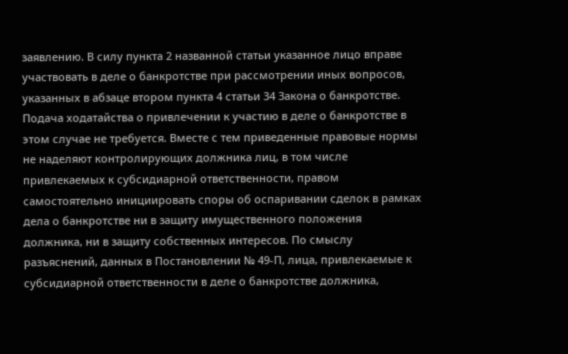заявлению. В силу пункта 2 названной статьи указанное лицо вправе участвовать в деле о банкротстве при рассмотрении иных вопросов, указанных в абзаце втором пункта 4 статьи 34 Закона о банкротстве. Подача ходатайства о привлечении к участию в деле о банкротстве в этом случае не требуется. Вместе с тем приведенные правовые нормы не наделяют контролирующих должника лиц, в том числе привлекаемых к субсидиарной ответственности, правом самостоятельно инициировать споры об оспаривании сделок в рамках дела о банкротстве ни в защиту имущественного положения должника, ни в защиту собственных интересов. По смыслу разъяснений, данных в Постановлении № 49-П, лица, привлекаемые к субсидиарной ответственности в деле о банкротстве должника,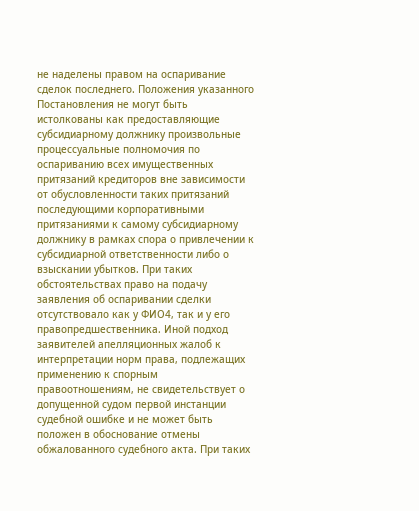не наделены правом на оспаривание сделок последнего. Положения указанного Постановления не могут быть истолкованы как предоставляющие субсидиарному должнику произвольные процессуальные полномочия по оспариванию всех имущественных притязаний кредиторов вне зависимости от обусловленности таких притязаний последующими корпоративными притязаниями к самому субсидиарному должнику в рамках спора о привлечении к субсидиарной ответственности либо о взыскании убытков. При таких обстоятельствах право на подачу заявления об оспаривании сделки отсутствовало как у ФИО4, так и у его правопредшественника. Иной подход заявителей апелляционных жалоб к интерпретации норм права, подлежащих применению к спорным правоотношениям, не свидетельствует о допущенной судом первой инстанции судебной ошибке и не может быть положен в обоснование отмены обжалованного судебного акта. При таких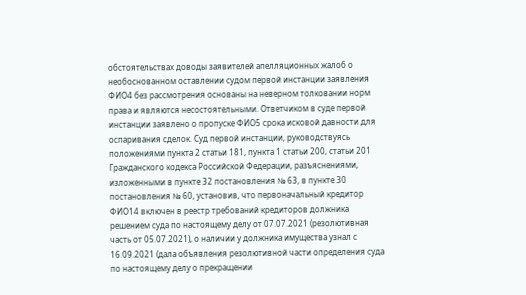обстоятельствах доводы заявителей апелляционных жалоб о необоснованном оставлении судом первой инстанции заявления ФИО4 без рассмотрения основаны на неверном толковании норм права и являются несостоятельными. Ответчиком в суде первой инстанции заявлено о пропуске ФИО5 срока исковой давности для оспаривания сделок. Суд первой инстанции, руководствуясь положениями пункта 2 статьи 181, пункта 1 статьи 200, статьи 201 Гражданского кодекса Российской Федерации, разъяснениями, изложенными в пункте 32 постановления № 63, в пункте 30 постановления № 60, установив, что первоначальный кредитор ФИО14 включен в реестр требований кредиторов должника решением суда по настоящему делу от 07.07.2021 (резолютивная часть от 05.07.2021), о наличии у должника имущества узнал с 16.09.2021 (дала объявления резолютивной части определения суда по настоящему делу о прекращении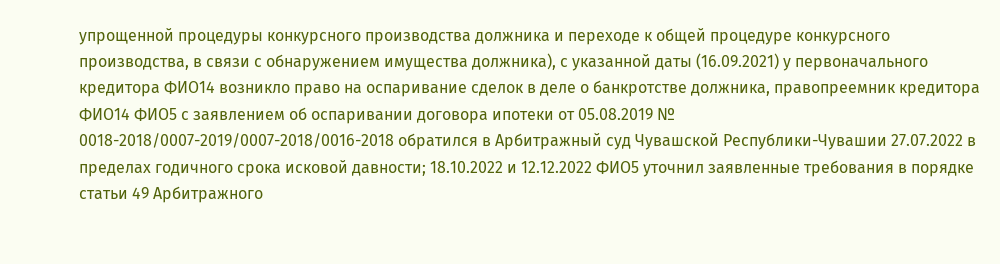упрощенной процедуры конкурсного производства должника и переходе к общей процедуре конкурсного производства, в связи с обнаружением имущества должника), с указанной даты (16.09.2021) у первоначального кредитора ФИО14 возникло право на оспаривание сделок в деле о банкротстве должника, правопреемник кредитора ФИО14 ФИО5 с заявлением об оспаривании договора ипотеки от 05.08.2019 № 0018-2018/0007-2019/0007-2018/0016-2018 обратился в Арбитражный суд Чувашской Республики-Чувашии 27.07.2022 в пределах годичного срока исковой давности; 18.10.2022 и 12.12.2022 ФИО5 уточнил заявленные требования в порядке статьи 49 Арбитражного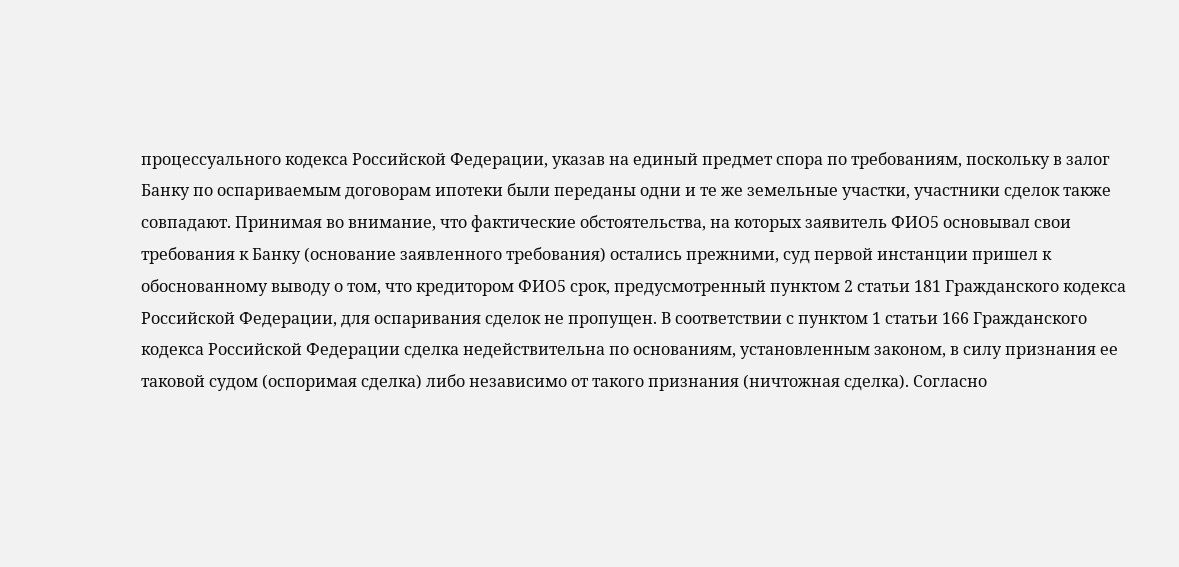процессуального кодекса Российской Федерации, указав на единый предмет спора по требованиям, поскольку в залог Банку по оспариваемым договорам ипотеки были переданы одни и те же земельные участки, участники сделок также совпадают. Принимая во внимание, что фактические обстоятельства, на которых заявитель ФИО5 основывал свои требования к Банку (основание заявленного требования) остались прежними, суд первой инстанции пришел к обоснованному выводу о том, что кредитором ФИО5 срок, предусмотренный пунктом 2 статьи 181 Гражданского кодекса Российской Федерации, для оспаривания сделок не пропущен. В соответствии с пунктом 1 статьи 166 Гражданского кодекса Российской Федерации сделка недействительна по основаниям, установленным законом, в силу признания ее таковой судом (оспоримая сделка) либо независимо от такого признания (ничтожная сделка). Согласно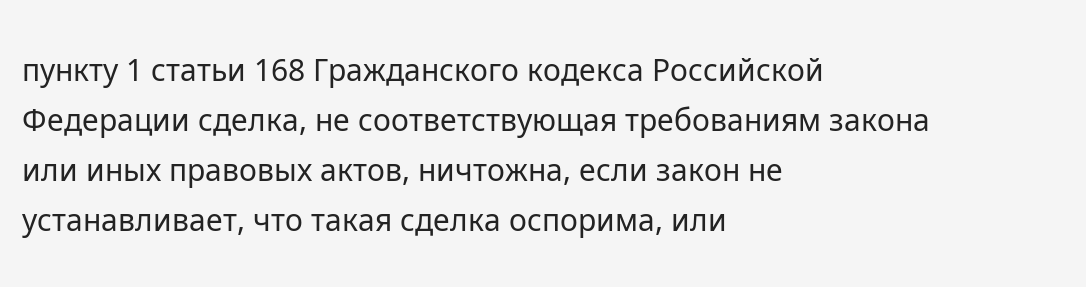пункту 1 статьи 168 Гражданского кодекса Российской Федерации сделка, не соответствующая требованиям закона или иных правовых актов, ничтожна, если закон не устанавливает, что такая сделка оспорима, или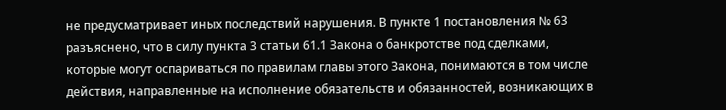не предусматривает иных последствий нарушения. В пункте 1 постановления № 63 разъяснено, что в силу пункта 3 статьи 61.1 Закона о банкротстве под сделками, которые могут оспариваться по правилам главы этого Закона, понимаются в том числе действия, направленные на исполнение обязательств и обязанностей, возникающих в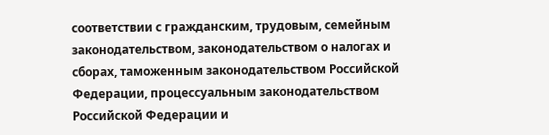соответствии с гражданским, трудовым, семейным законодательством, законодательством о налогах и сборах, таможенным законодательством Российской Федерации, процессуальным законодательством Российской Федерации и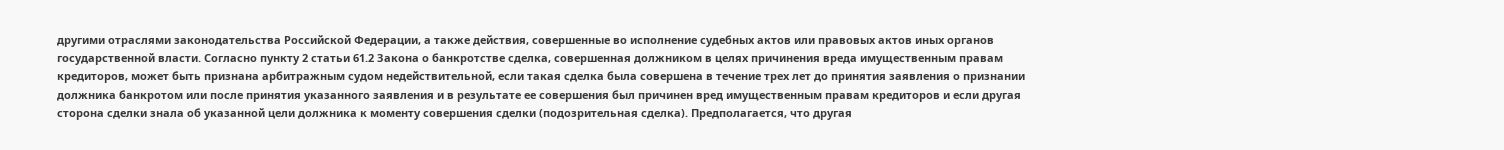другими отраслями законодательства Российской Федерации, а также действия, совершенные во исполнение судебных актов или правовых актов иных органов государственной власти. Согласно пункту 2 статьи 61.2 Закона о банкротстве сделка, совершенная должником в целях причинения вреда имущественным правам кредиторов, может быть признана арбитражным судом недействительной, если такая сделка была совершена в течение трех лет до принятия заявления о признании должника банкротом или после принятия указанного заявления и в результате ее совершения был причинен вред имущественным правам кредиторов и если другая сторона сделки знала об указанной цели должника к моменту совершения сделки (подозрительная сделка). Предполагается, что другая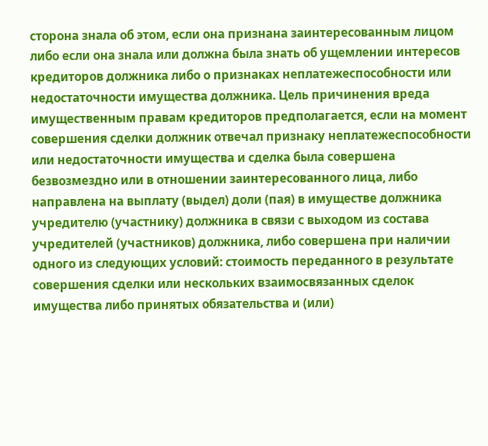сторона знала об этом, если она признана заинтересованным лицом либо если она знала или должна была знать об ущемлении интересов кредиторов должника либо о признаках неплатежеспособности или недостаточности имущества должника. Цель причинения вреда имущественным правам кредиторов предполагается, если на момент совершения сделки должник отвечал признаку неплатежеспособности или недостаточности имущества и сделка была совершена безвозмездно или в отношении заинтересованного лица, либо направлена на выплату (выдел) доли (пая) в имуществе должника учредителю (участнику) должника в связи с выходом из состава учредителей (участников) должника, либо совершена при наличии одного из следующих условий: стоимость переданного в результате совершения сделки или нескольких взаимосвязанных сделок имущества либо принятых обязательства и (или)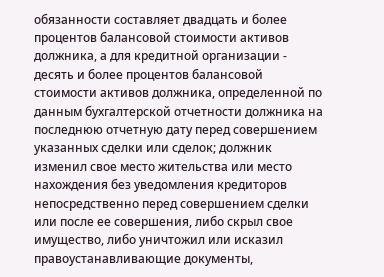обязанности составляет двадцать и более процентов балансовой стоимости активов должника, а для кредитной организации - десять и более процентов балансовой стоимости активов должника, определенной по данным бухгалтерской отчетности должника на последнюю отчетную дату перед совершением указанных сделки или сделок; должник изменил свое место жительства или место нахождения без уведомления кредиторов непосредственно перед совершением сделки или после ее совершения, либо скрыл свое имущество, либо уничтожил или исказил правоустанавливающие документы,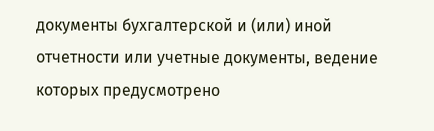документы бухгалтерской и (или) иной отчетности или учетные документы, ведение которых предусмотрено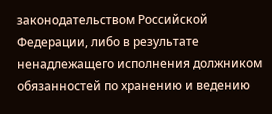законодательством Российской Федерации, либо в результате ненадлежащего исполнения должником обязанностей по хранению и ведению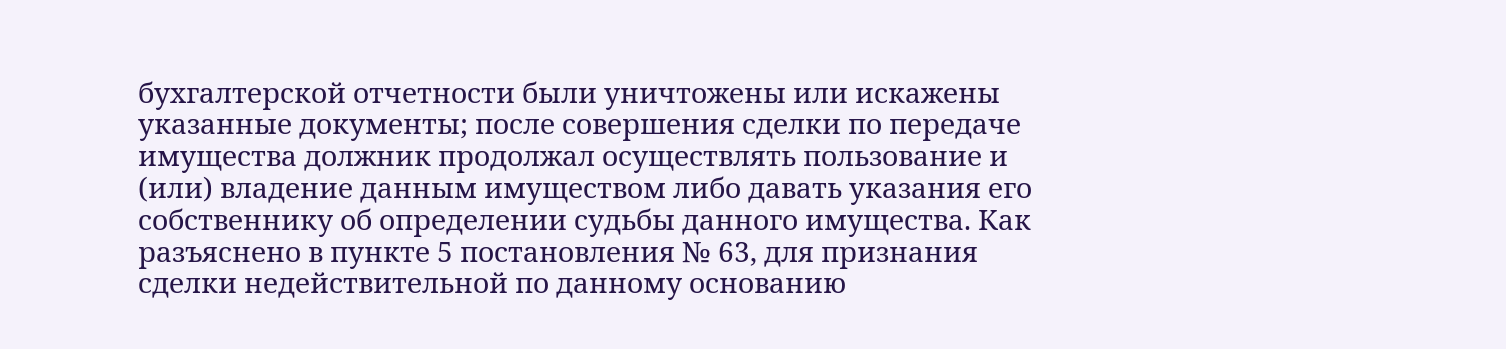бухгалтерской отчетности были уничтожены или искажены указанные документы; после совершения сделки по передаче имущества должник продолжал осуществлять пользование и (или) владение данным имуществом либо давать указания его собственнику об определении судьбы данного имущества. Как разъяснено в пункте 5 постановления № 63, для признания сделки недействительной по данному основанию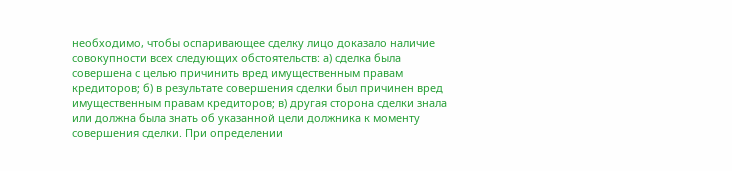необходимо, чтобы оспаривающее сделку лицо доказало наличие совокупности всех следующих обстоятельств: а) сделка была совершена с целью причинить вред имущественным правам кредиторов; б) в результате совершения сделки был причинен вред имущественным правам кредиторов; в) другая сторона сделки знала или должна была знать об указанной цели должника к моменту совершения сделки. При определении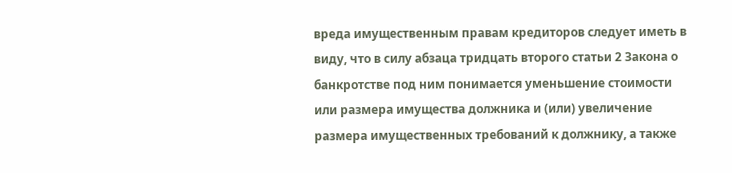вреда имущественным правам кредиторов следует иметь в виду, что в силу абзаца тридцать второго статьи 2 Закона о банкротстве под ним понимается уменьшение стоимости или размера имущества должника и (или) увеличение размера имущественных требований к должнику, а также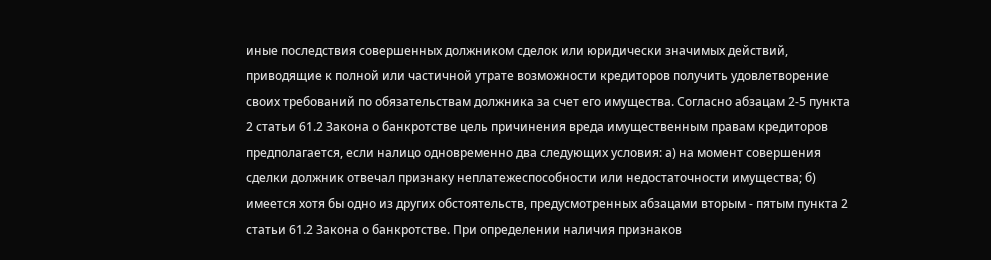иные последствия совершенных должником сделок или юридически значимых действий, приводящие к полной или частичной утрате возможности кредиторов получить удовлетворение своих требований по обязательствам должника за счет его имущества. Согласно абзацам 2-5 пункта 2 статьи 61.2 Закона о банкротстве цель причинения вреда имущественным правам кредиторов предполагается, если налицо одновременно два следующих условия: а) на момент совершения сделки должник отвечал признаку неплатежеспособности или недостаточности имущества; б) имеется хотя бы одно из других обстоятельств, предусмотренных абзацами вторым - пятым пункта 2 статьи 61.2 Закона о банкротстве. При определении наличия признаков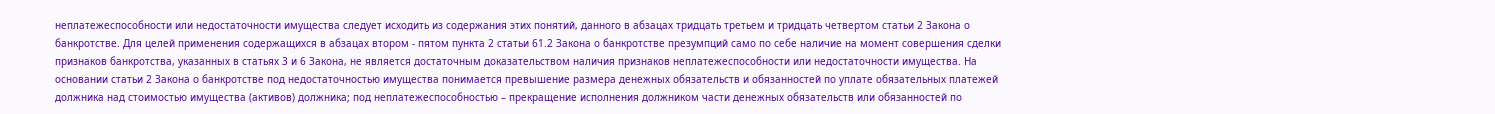неплатежеспособности или недостаточности имущества следует исходить из содержания этих понятий, данного в абзацах тридцать третьем и тридцать четвертом статьи 2 Закона о банкротстве. Для целей применения содержащихся в абзацах втором - пятом пункта 2 статьи 61.2 Закона о банкротстве презумпций само по себе наличие на момент совершения сделки признаков банкротства, указанных в статьях 3 и 6 Закона, не является достаточным доказательством наличия признаков неплатежеспособности или недостаточности имущества. На основании статьи 2 Закона о банкротстве под недостаточностью имущества понимается превышение размера денежных обязательств и обязанностей по уплате обязательных платежей должника над стоимостью имущества (активов) должника; под неплатежеспособностью – прекращение исполнения должником части денежных обязательств или обязанностей по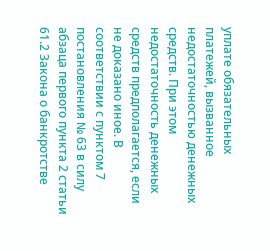уплате обязательных платежей, вызванное недостаточностью денежных средств. При этом недостаточность денежных средств предполагается, если не доказано иное. В соответствии с пунктом 7 постановления № 63 в силу абзаца первого пункта 2 статьи 61.2 Закона о банкротстве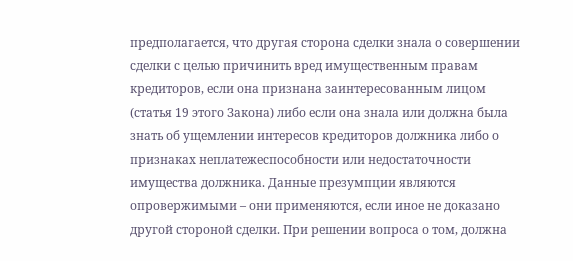предполагается, что другая сторона сделки знала о совершении сделки с целью причинить вред имущественным правам кредиторов, если она признана заинтересованным лицом (статья 19 этого Закона) либо если она знала или должна была знать об ущемлении интересов кредиторов должника либо о признаках неплатежеспособности или недостаточности имущества должника. Данные презумпции являются опровержимыми – они применяются, если иное не доказано другой стороной сделки. При решении вопроса о том, должна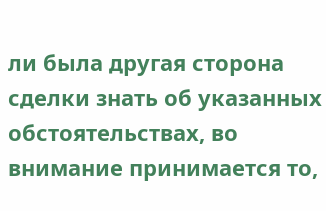ли была другая сторона сделки знать об указанных обстоятельствах, во внимание принимается то,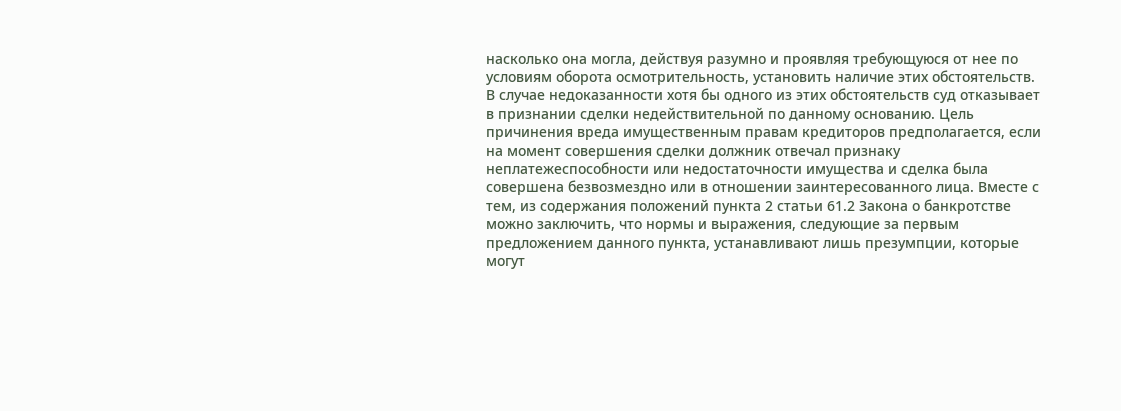насколько она могла, действуя разумно и проявляя требующуюся от нее по условиям оборота осмотрительность, установить наличие этих обстоятельств. В случае недоказанности хотя бы одного из этих обстоятельств суд отказывает в признании сделки недействительной по данному основанию. Цель причинения вреда имущественным правам кредиторов предполагается, если на момент совершения сделки должник отвечал признаку неплатежеспособности или недостаточности имущества и сделка была совершена безвозмездно или в отношении заинтересованного лица. Вместе с тем, из содержания положений пункта 2 статьи 61.2 Закона о банкротстве можно заключить, что нормы и выражения, следующие за первым предложением данного пункта, устанавливают лишь презумпции, которые могут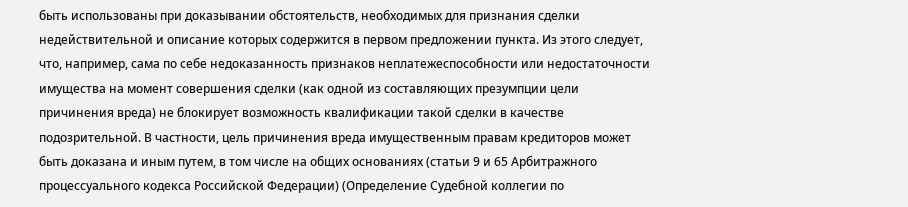быть использованы при доказывании обстоятельств, необходимых для признания сделки недействительной и описание которых содержится в первом предложении пункта. Из этого следует, что, например, сама по себе недоказанность признаков неплатежеспособности или недостаточности имущества на момент совершения сделки (как одной из составляющих презумпции цели причинения вреда) не блокирует возможность квалификации такой сделки в качестве подозрительной. В частности, цель причинения вреда имущественным правам кредиторов может быть доказана и иным путем, в том числе на общих основаниях (статьи 9 и 65 Арбитражного процессуального кодекса Российской Федерации) (Определение Судебной коллегии по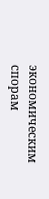экономическим спорам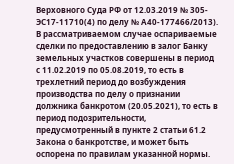Верховного Суда РФ от 12.03.2019 № 305-ЭС17-11710(4) по делу № А40-177466/2013). В рассматриваемом случае оспариваемые сделки по предоставлению в залог Банку земельных участков совершены в период с 11.02.2019 по 05.08.2019, то есть в трехлетний период до возбуждения производства по делу о признании должника банкротом (20.05.2021), то есть в период подозрительности, предусмотренный в пункте 2 статьи 61.2 Закона о банкротстве, и может быть оспорена по правилам указанной нормы.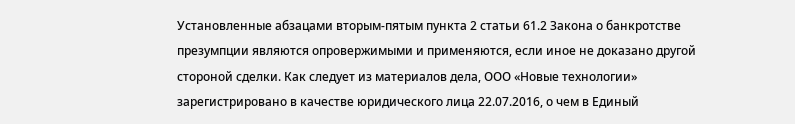Установленные абзацами вторым-пятым пункта 2 статьи 61.2 Закона о банкротстве презумпции являются опровержимыми и применяются, если иное не доказано другой стороной сделки. Как следует из материалов дела, ООО «Новые технологии» зарегистрировано в качестве юридического лица 22.07.2016, о чем в Единый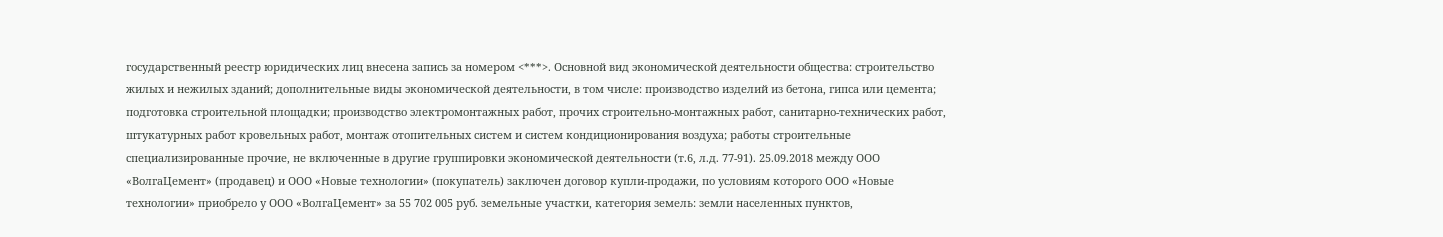государственный реестр юридических лиц внесена запись за номером <***>. Основной вид экономической деятельности общества: строительство жилых и нежилых зданий; дополнительные виды экономической деятельности, в том числе: производство изделий из бетона, гипса или цемента; подготовка строительной площадки; производство электромонтажных работ, прочих строительно-монтажных работ, санитарно-технических работ, штукатурных работ кровельных работ, монтаж отопительных систем и систем кондиционирования воздуха; работы строительные специализированные прочие, не включенные в другие группировки экономической деятельности (т.6, л.д. 77-91). 25.09.2018 между ООО «ВолгаЦемент» (продавец) и ООО «Новые технологии» (покупатель) заключен договор купли-продажи, по условиям которого ООО «Новые технологии» приобрело у ООО «ВолгаЦемент» за 55 702 005 руб. земельные участки, категория земель: земли населенных пунктов,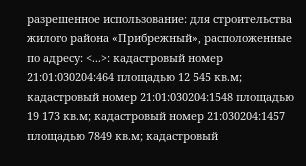разрешенное использование: для строительства жилого района «Прибрежный», расположенные по адресу: <...>: кадастровый номер 21:01:030204:464 площадью 12 545 кв.м; кадастровый номер 21:01:030204:1548 площадью 19 173 кв.м; кадастровый номер 21:030204:1457 площадью 7849 кв.м; кадастровый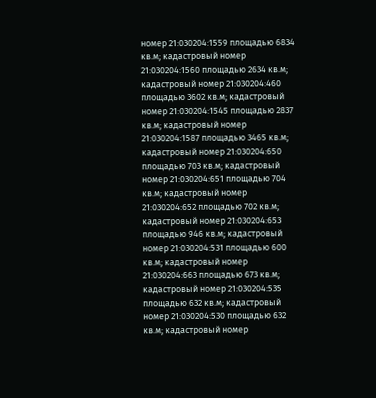номер 21:030204:1559 площадью 6834 кв.м; кадастровый номер 21:030204:1560 площадью 2634 кв.м; кадастровый номер 21:030204:460 площадью 3602 кв.м; кадастровый номер 21:030204:1545 площадью 2837 кв.м; кадастровый номер 21:030204:1587 площадью 3465 кв.м; кадастровый номер 21:030204:650 площадью 703 кв.м; кадастровый номер 21:030204:651 площадью 704 кв.м; кадастровый номер 21:030204:652 площадью 702 кв.м; кадастровый номер 21:030204:653 площадью 946 кв.м; кадастровый номер 21:030204:531 площадью 600 кв.м; кадастровый номер 21:030204:663 площадью 673 кв.м; кадастровый номер 21:030204:535 площадью 632 кв.м; кадастровый номер 21:030204:530 площадью 632 кв.м; кадастровый номер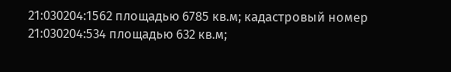21:030204:1562 площадью 6785 кв.м; кадастровый номер 21:030204:534 площадью 632 кв.м;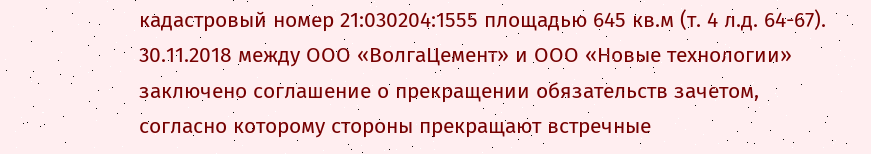кадастровый номер 21:030204:1555 площадью 645 кв.м (т. 4 л.д. 64-67). 30.11.2018 между ООО «ВолгаЦемент» и ООО «Новые технологии» заключено соглашение о прекращении обязательств зачетом, согласно которому стороны прекращают встречные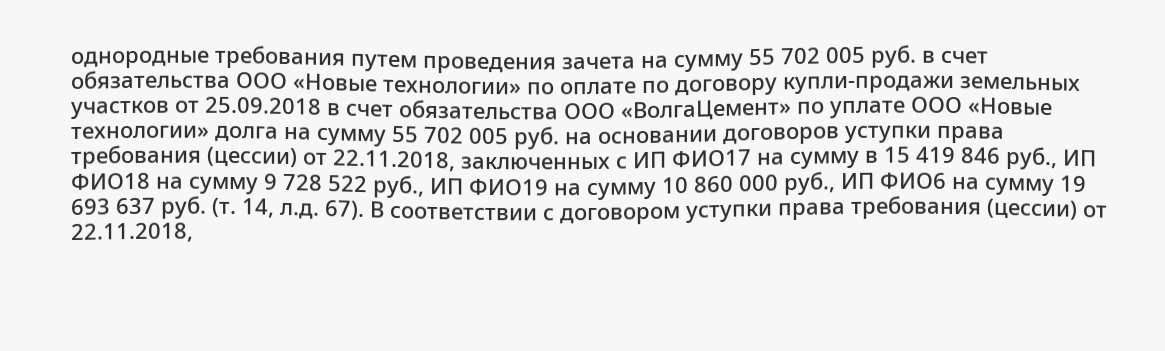однородные требования путем проведения зачета на сумму 55 702 005 руб. в счет обязательства ООО «Новые технологии» по оплате по договору купли-продажи земельных участков от 25.09.2018 в счет обязательства ООО «ВолгаЦемент» по уплате ООО «Новые технологии» долга на сумму 55 702 005 руб. на основании договоров уступки права требования (цессии) от 22.11.2018, заключенных с ИП ФИО17 на сумму в 15 419 846 руб., ИП ФИО18 на сумму 9 728 522 руб., ИП ФИО19 на сумму 10 860 000 руб., ИП ФИО6 на сумму 19 693 637 руб. (т. 14, л.д. 67). В соответствии с договором уступки права требования (цессии) от 22.11.2018,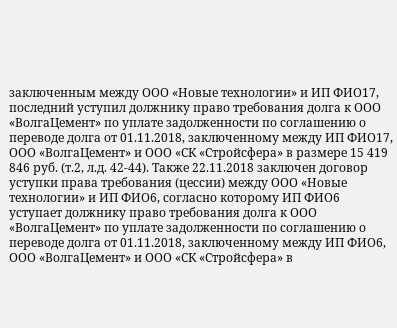заключенным между ООО «Новые технологии» и ИП ФИО17, последний уступил должнику право требования долга к ООО «ВолгаЦемент» по уплате задолженности по соглашению о переводе долга от 01.11.2018, заключенному между ИП ФИО17, ООО «ВолгаЦемент» и ООО «СК «Стройсфера» в размере 15 419 846 руб. (т.2, л.д. 42-44). Также 22.11.2018 заключен договор уступки права требования (цессии) между ООО «Новые технологии» и ИП ФИО6, согласно которому ИП ФИО6 уступает должнику право требования долга к ООО «ВолгаЦемент» по уплате задолженности по соглашению о переводе долга от 01.11.2018, заключенному между ИП ФИО6, ООО «ВолгаЦемент» и ООО «СК «Стройсфера» в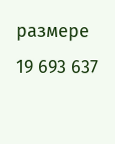размере 19 693 637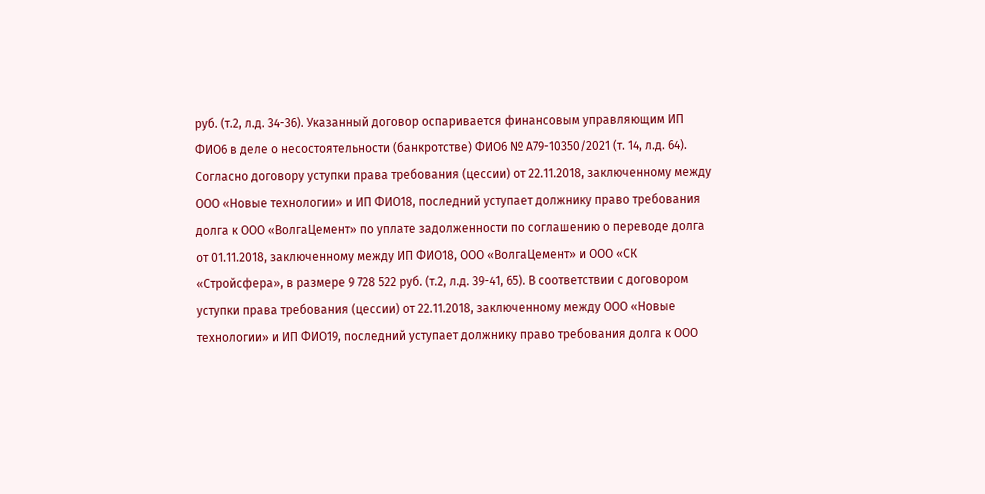руб. (т.2, л.д. 34-36). Указанный договор оспаривается финансовым управляющим ИП ФИО6 в деле о несостоятельности (банкротстве) ФИО6 № А79-10350/2021 (т. 14, л.д. 64). Согласно договору уступки права требования (цессии) от 22.11.2018, заключенному между ООО «Новые технологии» и ИП ФИО18, последний уступает должнику право требования долга к ООО «ВолгаЦемент» по уплате задолженности по соглашению о переводе долга от 01.11.2018, заключенному между ИП ФИО18, ООО «ВолгаЦемент» и ООО «СК «Стройсфера», в размере 9 728 522 руб. (т.2, л.д. 39-41, 65). В соответствии с договором уступки права требования (цессии) от 22.11.2018, заключенному между ООО «Новые технологии» и ИП ФИО19, последний уступает должнику право требования долга к ООО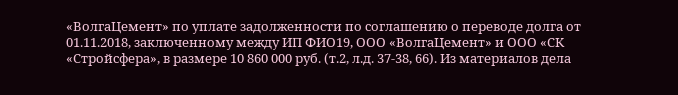«ВолгаЦемент» по уплате задолженности по соглашению о переводе долга от 01.11.2018, заключенному между ИП ФИО19, ООО «ВолгаЦемент» и ООО «СК «Стройсфера», в размере 10 860 000 руб. (т.2, л.д. 37-38, 66). Из материалов дела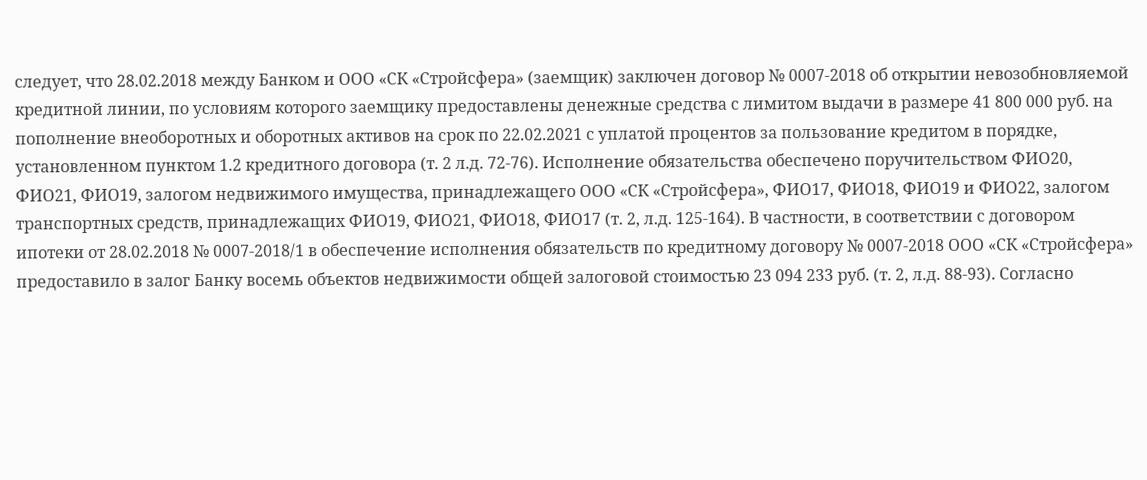следует, что 28.02.2018 между Банком и ООО «СК «Стройсфера» (заемщик) заключен договор № 0007-2018 об открытии невозобновляемой кредитной линии, по условиям которого заемщику предоставлены денежные средства с лимитом выдачи в размере 41 800 000 руб. на пополнение внеоборотных и оборотных активов на срок по 22.02.2021 с уплатой процентов за пользование кредитом в порядке, установленном пунктом 1.2 кредитного договора (т. 2 л.д. 72-76). Исполнение обязательства обеспечено поручительством ФИО20, ФИО21, ФИО19, залогом недвижимого имущества, принадлежащего ООО «СК «Стройсфера», ФИО17, ФИО18, ФИО19 и ФИО22, залогом транспортных средств, принадлежащих ФИО19, ФИО21, ФИО18, ФИО17 (т. 2, л.д. 125-164). В частности, в соответствии с договором ипотеки от 28.02.2018 № 0007-2018/1 в обеспечение исполнения обязательств по кредитному договору № 0007-2018 ООО «СК «Стройсфера» предоставило в залог Банку восемь объектов недвижимости общей залоговой стоимостью 23 094 233 руб. (т. 2, л.д. 88-93). Согласно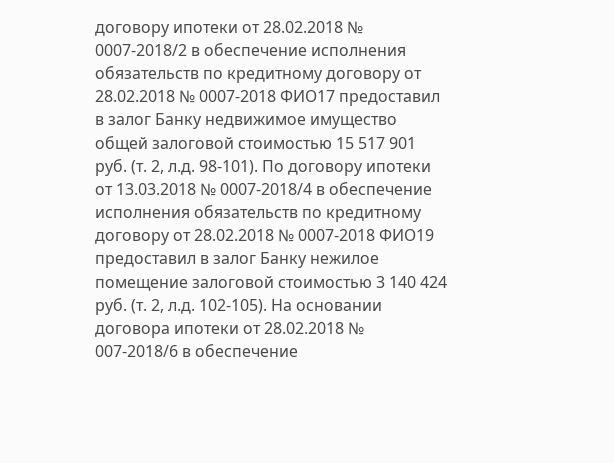договору ипотеки от 28.02.2018 № 0007-2018/2 в обеспечение исполнения обязательств по кредитному договору от 28.02.2018 № 0007-2018 ФИО17 предоставил в залог Банку недвижимое имущество общей залоговой стоимостью 15 517 901 руб. (т. 2, л.д. 98-101). По договору ипотеки от 13.03.2018 № 0007-2018/4 в обеспечение исполнения обязательств по кредитному договору от 28.02.2018 № 0007-2018 ФИО19 предоставил в залог Банку нежилое помещение залоговой стоимостью 3 140 424 руб. (т. 2, л.д. 102-105). На основании договора ипотеки от 28.02.2018 № 007-2018/6 в обеспечение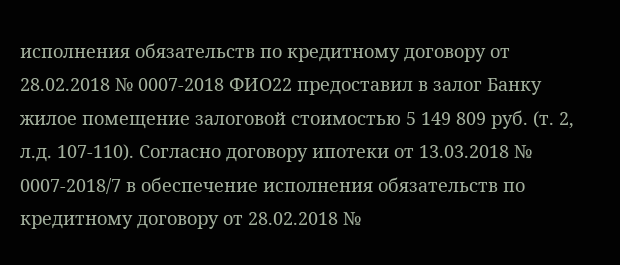исполнения обязательств по кредитному договору от 28.02.2018 № 0007-2018 ФИО22 предоставил в залог Банку жилое помещение залоговой стоимостью 5 149 809 руб. (т. 2, л.д. 107-110). Согласно договору ипотеки от 13.03.2018 № 0007-2018/7 в обеспечение исполнения обязательств по кредитному договору от 28.02.2018 №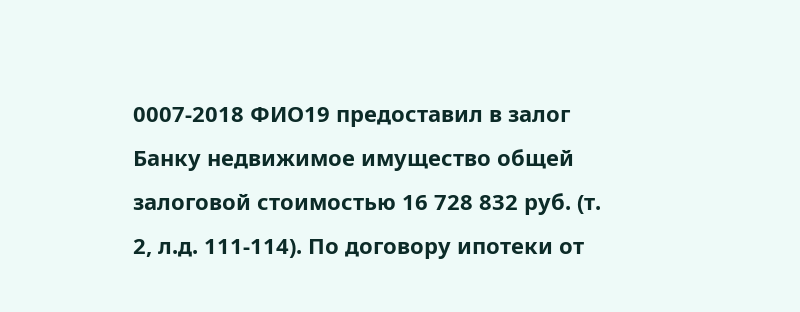0007-2018 ФИО19 предоставил в залог Банку недвижимое имущество общей залоговой стоимостью 16 728 832 руб. (т. 2, л.д. 111-114). По договору ипотеки от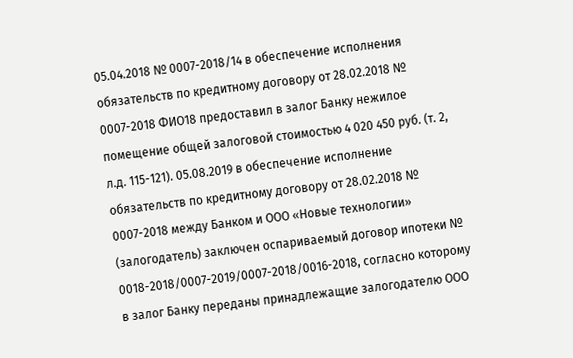05.04.2018 № 0007-2018/14 в обеспечение исполнения обязательств по кредитному договору от 28.02.2018 № 0007-2018 ФИО18 предоставил в залог Банку нежилое помещение общей залоговой стоимостью 4 020 450 руб. (т. 2, л.д. 115-121). 05.08.2019 в обеспечение исполнение обязательств по кредитному договору от 28.02.2018 № 0007-2018 между Банком и ООО «Новые технологии» (залогодатель) заключен оспариваемый договор ипотеки № 0018-2018/0007-2019/0007-2018/0016-2018, согласно которому в залог Банку переданы принадлежащие залогодателю ООО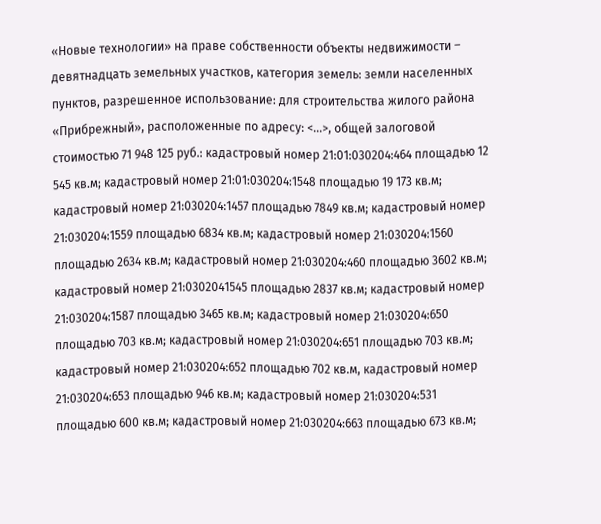«Новые технологии» на праве собственности объекты недвижимости – девятнадцать земельных участков, категория земель: земли населенных пунктов, разрешенное использование: для строительства жилого района «Прибрежный», расположенные по адресу: <...>, общей залоговой стоимостью 71 948 125 руб.: кадастровый номер 21:01:030204:464 площадью 12 545 кв.м; кадастровый номер 21:01:030204:1548 площадью 19 173 кв.м; кадастровый номер 21:030204:1457 площадью 7849 кв.м; кадастровый номер 21:030204:1559 площадью 6834 кв.м; кадастровый номер 21:030204:1560 площадью 2634 кв.м; кадастровый номер 21:030204:460 площадью 3602 кв.м; кадастровый номер 21:0302041545 площадью 2837 кв.м; кадастровый номер 21:030204:1587 площадью 3465 кв.м; кадастровый номер 21:030204:650 площадью 703 кв.м; кадастровый номер 21:030204:651 площадью 703 кв.м; кадастровый номер 21:030204:652 площадью 702 кв.м, кадастровый номер 21:030204:653 площадью 946 кв.м; кадастровый номер 21:030204:531 площадью 600 кв.м; кадастровый номер 21:030204:663 площадью 673 кв.м;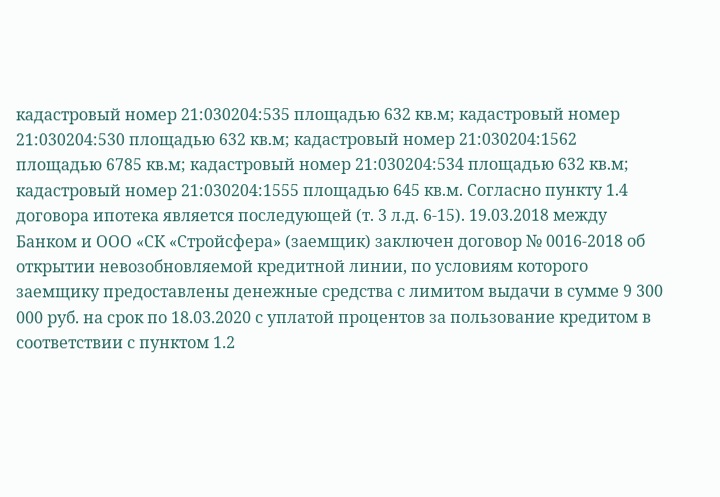кадастровый номер 21:030204:535 площадью 632 кв.м; кадастровый номер 21:030204:530 площадью 632 кв.м; кадастровый номер 21:030204:1562 площадью 6785 кв.м; кадастровый номер 21:030204:534 площадью 632 кв.м; кадастровый номер 21:030204:1555 площадью 645 кв.м. Согласно пункту 1.4 договора ипотека является последующей (т. 3 л.д. 6-15). 19.03.2018 между Банком и ООО «СК «Стройсфера» (заемщик) заключен договор № 0016-2018 об открытии невозобновляемой кредитной линии, по условиям которого заемщику предоставлены денежные средства с лимитом выдачи в сумме 9 300 000 руб. на срок по 18.03.2020 с уплатой процентов за пользование кредитом в соответствии с пунктом 1.2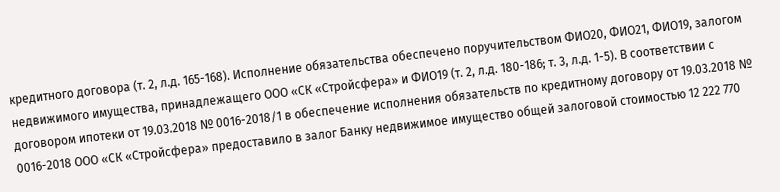кредитного договора (т. 2, л.д. 165-168). Исполнение обязательства обеспечено поручительством ФИО20, ФИО21, ФИО19, залогом недвижимого имущества, принадлежащего ООО «СК «Стройсфера» и ФИО19 (т. 2, л.д. 180-186; т. 3, л.д. 1-5). В соответствии с договором ипотеки от 19.03.2018 № 0016-2018/1 в обеспечение исполнения обязательств по кредитному договору от 19.03.2018 № 0016-2018 ООО «СК «Стройсфера» предоставило в залог Банку недвижимое имущество общей залоговой стоимостью 12 222 770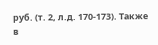руб. (т. 2, л.д. 170-173). Также в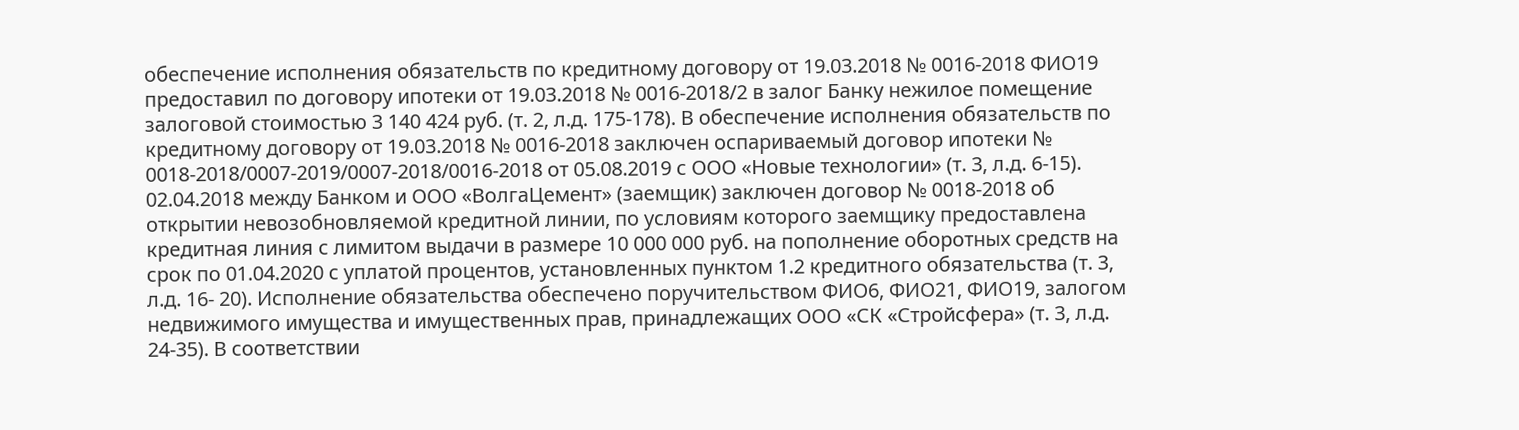обеспечение исполнения обязательств по кредитному договору от 19.03.2018 № 0016-2018 ФИО19 предоставил по договору ипотеки от 19.03.2018 № 0016-2018/2 в залог Банку нежилое помещение залоговой стоимостью 3 140 424 руб. (т. 2, л.д. 175-178). В обеспечение исполнения обязательств по кредитному договору от 19.03.2018 № 0016-2018 заключен оспариваемый договор ипотеки № 0018-2018/0007-2019/0007-2018/0016-2018 от 05.08.2019 с ООО «Новые технологии» (т. 3, л.д. 6-15). 02.04.2018 между Банком и ООО «ВолгаЦемент» (заемщик) заключен договор № 0018-2018 об открытии невозобновляемой кредитной линии, по условиям которого заемщику предоставлена кредитная линия с лимитом выдачи в размере 10 000 000 руб. на пополнение оборотных средств на срок по 01.04.2020 с уплатой процентов, установленных пунктом 1.2 кредитного обязательства (т. 3, л.д. 16- 20). Исполнение обязательства обеспечено поручительством ФИО6, ФИО21, ФИО19, залогом недвижимого имущества и имущественных прав, принадлежащих ООО «СК «Стройсфера» (т. 3, л.д. 24-35). В соответствии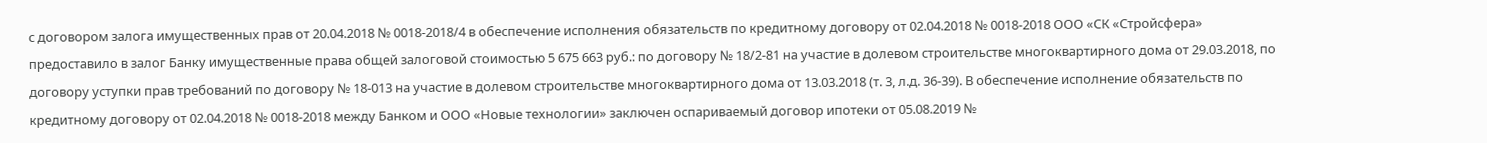с договором залога имущественных прав от 20.04.2018 № 0018-2018/4 в обеспечение исполнения обязательств по кредитному договору от 02.04.2018 № 0018-2018 ООО «СК «Стройсфера» предоставило в залог Банку имущественные права общей залоговой стоимостью 5 675 663 руб.: по договору № 18/2-81 на участие в долевом строительстве многоквартирного дома от 29.03.2018, по договору уступки прав требований по договору № 18-013 на участие в долевом строительстве многоквартирного дома от 13.03.2018 (т. 3, л.д. 36-39). В обеспечение исполнение обязательств по кредитному договору от 02.04.2018 № 0018-2018 между Банком и ООО «Новые технологии» заключен оспариваемый договор ипотеки от 05.08.2019 №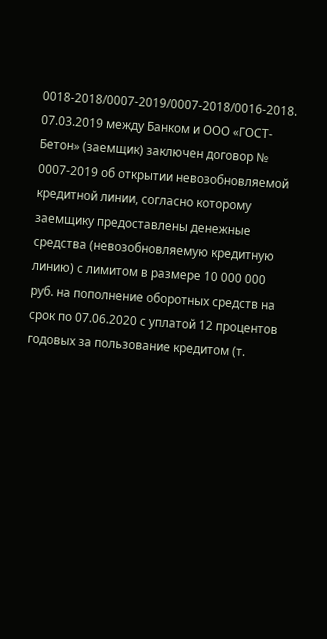0018-2018/0007-2019/0007-2018/0016-2018. 07.03.2019 между Банком и ООО «ГОСТ-Бетон» (заемщик) заключен договор № 0007-2019 об открытии невозобновляемой кредитной линии, согласно которому заемщику предоставлены денежные средства (невозобновляемую кредитную линию) с лимитом в размере 10 000 000 руб. на пополнение оборотных средств на срок по 07.06.2020 с уплатой 12 процентов годовых за пользование кредитом (т.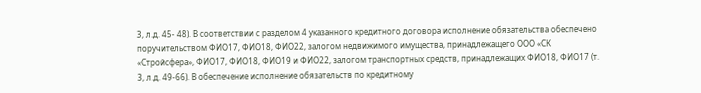3, л.д. 45- 48). В соответствии с разделом 4 указанного кредитного договора исполнение обязательства обеспечено поручительством ФИО17, ФИО18, ФИО22, залогом недвижимого имущества, принадлежащего ООО «СК «Стройсфера», ФИО17, ФИО18, ФИО19 и ФИО22, залогом транспортных средств, принадлежащих ФИО18, ФИО17 (т. 3, л.д. 49-66). В обеспечение исполнение обязательств по кредитному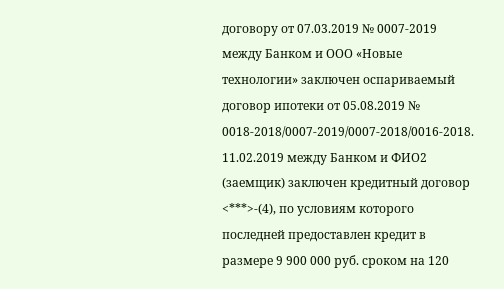договору от 07.03.2019 № 0007-2019 между Банком и ООО «Новые технологии» заключен оспариваемый договор ипотеки от 05.08.2019 № 0018-2018/0007-2019/0007-2018/0016-2018. 11.02.2019 между Банком и ФИО2 (заемщик) заключен кредитный договор <***>-(4), по условиям которого последней предоставлен кредит в размере 9 900 000 руб. сроком на 120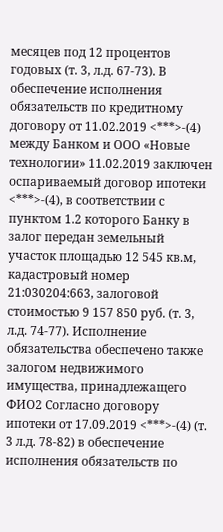месяцев под 12 процентов годовых (т. 3, л.д. 67-73). В обеспечение исполнения обязательств по кредитному договору от 11.02.2019 <***>-(4) между Банком и ООО «Новые технологии» 11.02.2019 заключен оспариваемый договор ипотеки <***>-(4), в соответствии с пунктом 1.2 которого Банку в залог передан земельный участок площадью 12 545 кв.м, кадастровый номер 21:030204:663, залоговой стоимостью 9 157 850 руб. (т. 3, л.д. 74-77). Исполнение обязательства обеспечено также залогом недвижимого имущества, принадлежащего ФИО2 Согласно договору ипотеки от 17.09.2019 <***>-(4) (т. 3 л.д. 78-82) в обеспечение исполнения обязательств по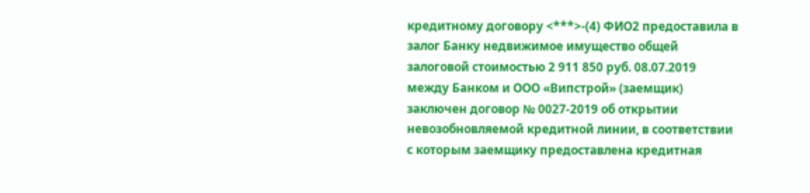кредитному договору <***>-(4) ФИО2 предоставила в залог Банку недвижимое имущество общей залоговой стоимостью 2 911 850 руб. 08.07.2019 между Банком и ООО «Випстрой» (заемщик) заключен договор № 0027-2019 об открытии невозобновляемой кредитной линии, в соответствии с которым заемщику предоставлена кредитная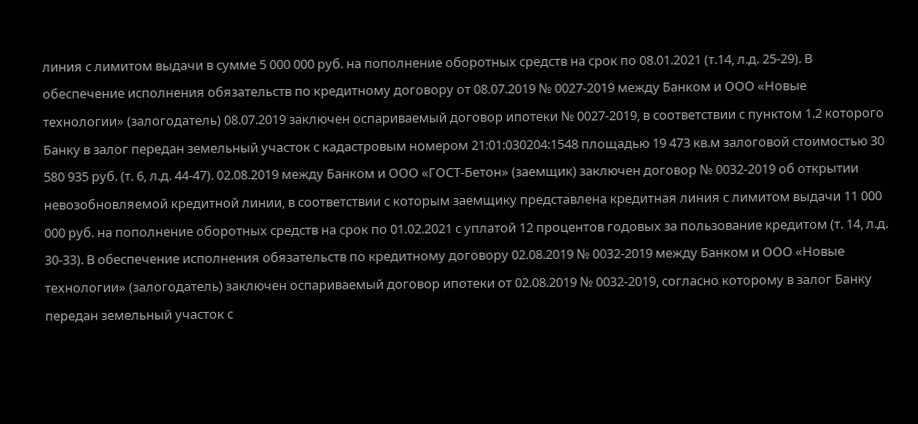линия с лимитом выдачи в сумме 5 000 000 руб. на пополнение оборотных средств на срок по 08.01.2021 (т.14, л.д. 25-29). В обеспечение исполнения обязательств по кредитному договору от 08.07.2019 № 0027-2019 между Банком и ООО «Новые технологии» (залогодатель) 08.07.2019 заключен оспариваемый договор ипотеки № 0027-2019, в соответствии с пунктом 1.2 которого Банку в залог передан земельный участок с кадастровым номером 21:01:030204:1548 площадью 19 473 кв.м залоговой стоимостью 30 580 935 руб. (т. 6, л.д. 44-47). 02.08.2019 между Банком и ООО «ГОСТ-Бетон» (заемщик) заключен договор № 0032-2019 об открытии невозобновляемой кредитной линии, в соответствии с которым заемщику представлена кредитная линия с лимитом выдачи 11 000 000 руб. на пополнение оборотных средств на срок по 01.02.2021 с уплатой 12 процентов годовых за пользование кредитом (т. 14, л.д. 30-33). В обеспечение исполнения обязательств по кредитному договору 02.08.2019 № 0032-2019 между Банком и ООО «Новые технологии» (залогодатель) заключен оспариваемый договор ипотеки от 02.08.2019 № 0032-2019, согласно которому в залог Банку передан земельный участок с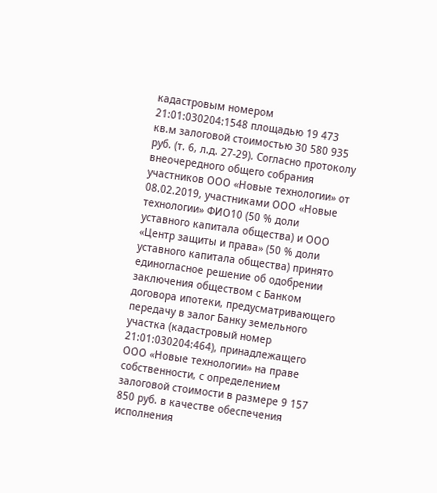кадастровым номером 21:01:030204:1548 площадью 19 473 кв.м залоговой стоимостью 30 580 935 руб. (т. 6, л.д. 27-29). Согласно протоколу внеочередного общего собрания участников ООО «Новые технологии» от 08.02.2019, участниками ООО «Новые технологии» ФИО10 (50 % доли уставного капитала общества) и ООО «Центр защиты и права» (50 % доли уставного капитала общества) принято единогласное решение об одобрении заключения обществом с Банком договора ипотеки, предусматривающего передачу в залог Банку земельного участка (кадастровый номер 21:01:030204:464), принадлежащего ООО «Новые технологии» на праве собственности, с определением залоговой стоимости в размере 9 157 850 руб. в качестве обеспечения исполнения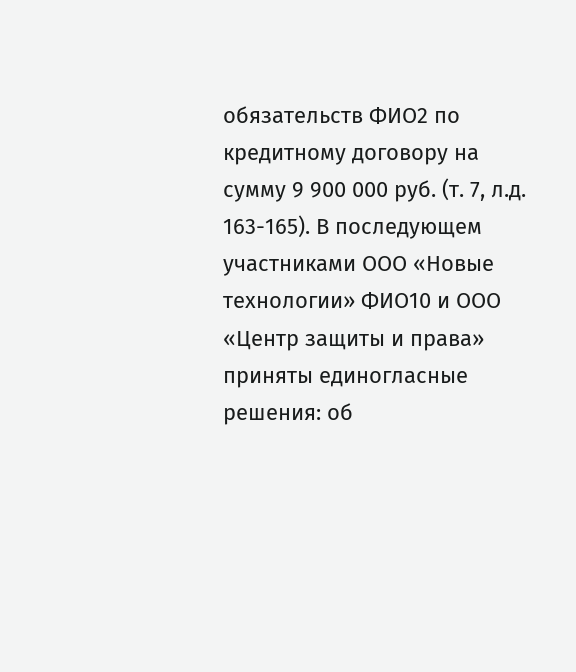обязательств ФИО2 по кредитному договору на сумму 9 900 000 руб. (т. 7, л.д. 163-165). В последующем участниками ООО «Новые технологии» ФИО10 и ООО «Центр защиты и права» приняты единогласные решения: об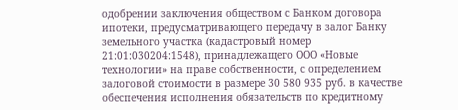одобрении заключения обществом с Банком договора ипотеки, предусматривающего передачу в залог Банку земельного участка (кадастровый номер 21:01:030204:1548), принадлежащего ООО «Новые технологии» на праве собственности, с определением залоговой стоимости в размере 30 580 935 руб. в качестве обеспечения исполнения обязательств по кредитному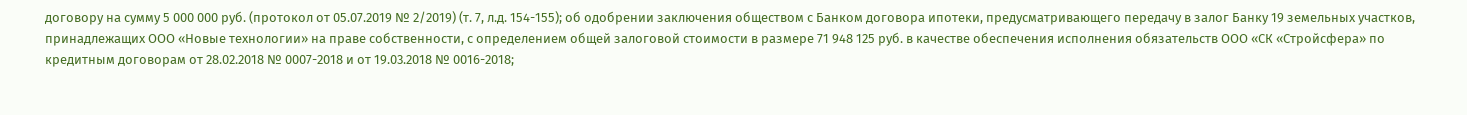договору на сумму 5 000 000 руб. (протокол от 05.07.2019 № 2/2019) (т. 7, л.д. 154-155); об одобрении заключения обществом с Банком договора ипотеки, предусматривающего передачу в залог Банку 19 земельных участков, принадлежащих ООО «Новые технологии» на праве собственности, с определением общей залоговой стоимости в размере 71 948 125 руб. в качестве обеспечения исполнения обязательств ООО «СК «Стройсфера» по кредитным договорам от 28.02.2018 № 0007-2018 и от 19.03.2018 № 0016-2018;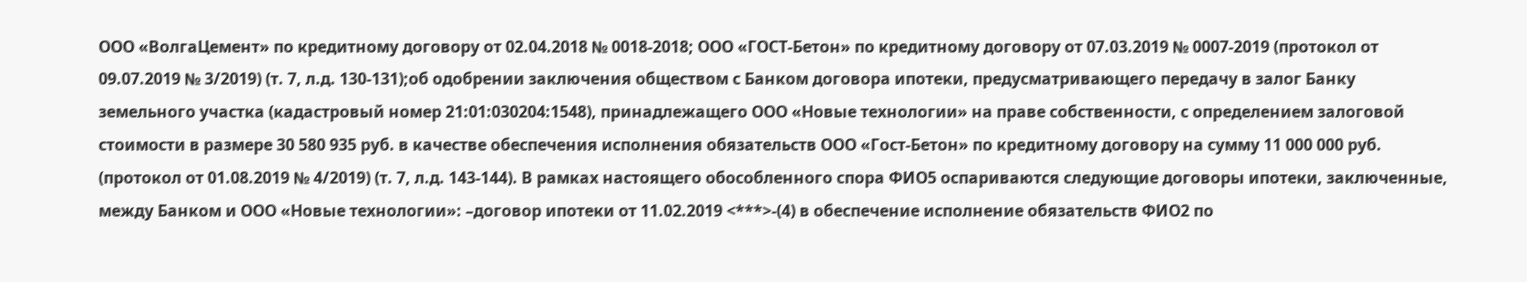ООО «ВолгаЦемент» по кредитному договору от 02.04.2018 № 0018-2018; ООО «ГОСТ-Бетон» по кредитному договору от 07.03.2019 № 0007-2019 (протокол от 09.07.2019 № 3/2019) (т. 7, л.д. 130-131);об одобрении заключения обществом с Банком договора ипотеки, предусматривающего передачу в залог Банку земельного участка (кадастровый номер 21:01:030204:1548), принадлежащего ООО «Новые технологии» на праве собственности, с определением залоговой стоимости в размере 30 580 935 руб. в качестве обеспечения исполнения обязательств ООО «Гост-Бетон» по кредитному договору на сумму 11 000 000 руб. (протокол от 01.08.2019 № 4/2019) (т. 7, л.д. 143-144). В рамках настоящего обособленного спора ФИО5 оспариваются следующие договоры ипотеки, заключенные, между Банком и ООО «Новые технологии»: –договор ипотеки от 11.02.2019 <***>-(4) в обеспечение исполнение обязательств ФИО2 по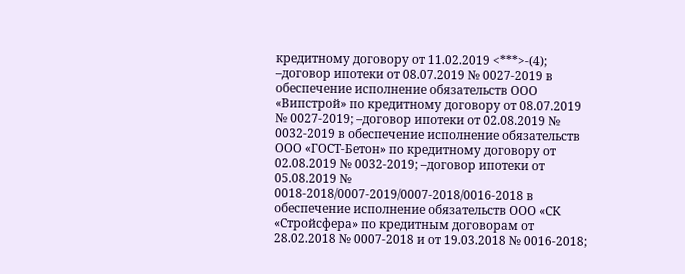кредитному договору от 11.02.2019 <***>-(4); –договор ипотеки от 08.07.2019 № 0027-2019 в обеспечение исполнение обязательств ООО «Випстрой» по кредитному договору от 08.07.2019 № 0027-2019; –договор ипотеки от 02.08.2019 № 0032-2019 в обеспечение исполнение обязательств ООО «ГОСТ-Бетон» по кредитному договору от 02.08.2019 № 0032-2019; –договор ипотеки от 05.08.2019 № 0018-2018/0007-2019/0007-2018/0016-2018 в обеспечение исполнение обязательств ООО «СК «Стройсфера» по кредитным договорам от 28.02.2018 № 0007-2018 и от 19.03.2018 № 0016-2018;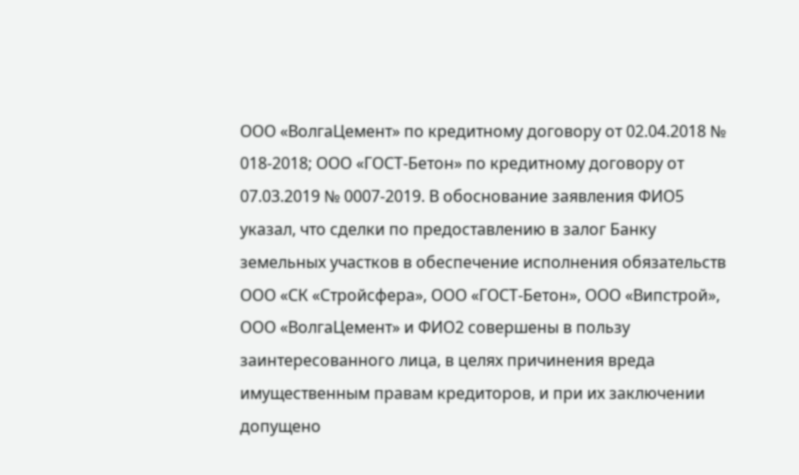ООО «ВолгаЦемент» по кредитному договору от 02.04.2018 № 018-2018; ООО «ГОСТ-Бетон» по кредитному договору от 07.03.2019 № 0007-2019. В обоснование заявления ФИО5 указал, что сделки по предоставлению в залог Банку земельных участков в обеспечение исполнения обязательств ООО «СК «Стройсфера», ООО «ГОСТ-Бетон», ООО «Випстрой», ООО «ВолгаЦемент» и ФИО2 совершены в пользу заинтересованного лица, в целях причинения вреда имущественным правам кредиторов, и при их заключении допущено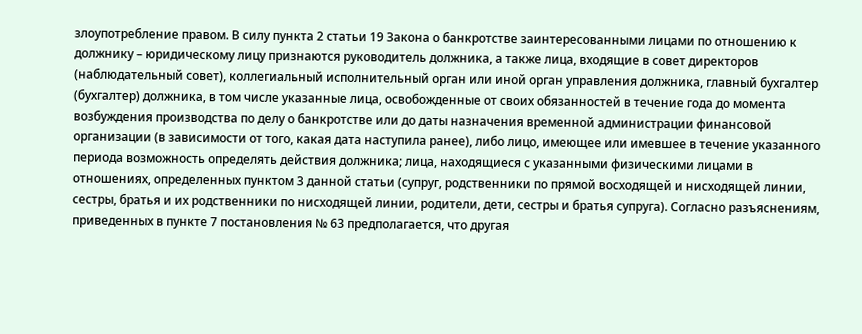злоупотребление правом. В силу пункта 2 статьи 19 Закона о банкротстве заинтересованными лицами по отношению к должнику – юридическому лицу признаются руководитель должника, а также лица, входящие в совет директоров (наблюдательный совет), коллегиальный исполнительный орган или иной орган управления должника, главный бухгалтер (бухгалтер) должника, в том числе указанные лица, освобожденные от своих обязанностей в течение года до момента возбуждения производства по делу о банкротстве или до даты назначения временной администрации финансовой организации (в зависимости от того, какая дата наступила ранее), либо лицо, имеющее или имевшее в течение указанного периода возможность определять действия должника; лица, находящиеся с указанными физическими лицами в отношениях, определенных пунктом 3 данной статьи (супруг, родственники по прямой восходящей и нисходящей линии, сестры, братья и их родственники по нисходящей линии, родители, дети, сестры и братья супруга). Согласно разъяснениям, приведенных в пункте 7 постановления № 63 предполагается, что другая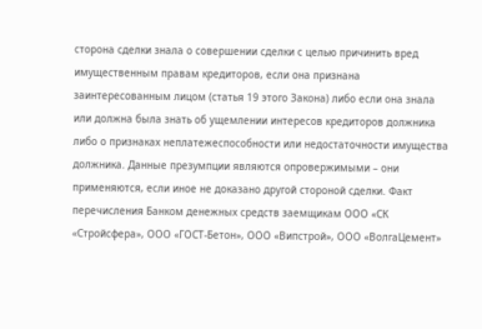сторона сделки знала о совершении сделки с целью причинить вред имущественным правам кредиторов, если она признана заинтересованным лицом (статья 19 этого Закона) либо если она знала или должна была знать об ущемлении интересов кредиторов должника либо о признаках неплатежеспособности или недостаточности имущества должника. Данные презумпции являются опровержимыми – они применяются, если иное не доказано другой стороной сделки. Факт перечисления Банком денежных средств заемщикам ООО «СК «Стройсфера», ООО «ГОСТ-Бетон», ООО «Випстрой», ООО «ВолгаЦемент»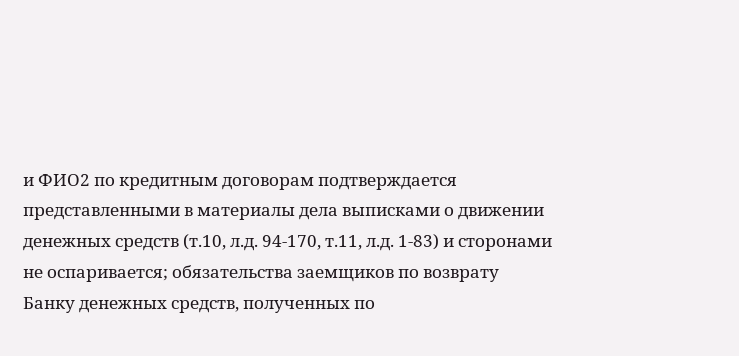и ФИО2 по кредитным договорам подтверждается представленными в материалы дела выписками о движении денежных средств (т.10, л.д. 94-170, т.11, л.д. 1-83) и сторонами не оспаривается; обязательства заемщиков по возврату Банку денежных средств, полученных по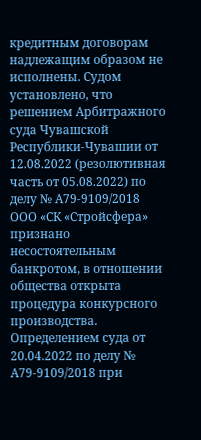кредитным договорам надлежащим образом не исполнены. Судом установлено, что решением Арбитражного суда Чувашской Республики-Чувашии от 12.08.2022 (резолютивная часть от 05.08.2022) по делу № А79-9109/2018 ООО «СК «Стройсфера» признано несостоятельным банкротом, в отношении общества открыта процедура конкурсного производства. Определением суда от 20.04.2022 по делу № А79-9109/2018 при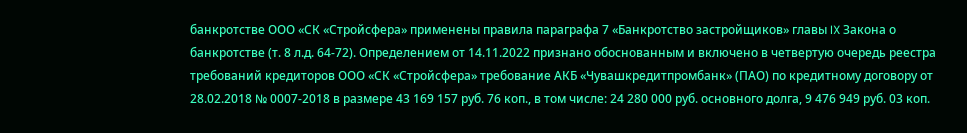банкротстве ООО «СК «Стройсфера» применены правила параграфа 7 «Банкротство застройщиков» главы IX Закона о банкротстве (т. 8 л.д. 64-72). Определением от 14.11.2022 признано обоснованным и включено в четвертую очередь реестра требований кредиторов ООО «СК «Стройсфера» требование АКБ «Чувашкредитпромбанк» (ПАО) по кредитному договору от 28.02.2018 № 0007-2018 в размере 43 169 157 руб. 76 коп., в том числе: 24 280 000 руб. основного долга, 9 476 949 руб. 03 коп.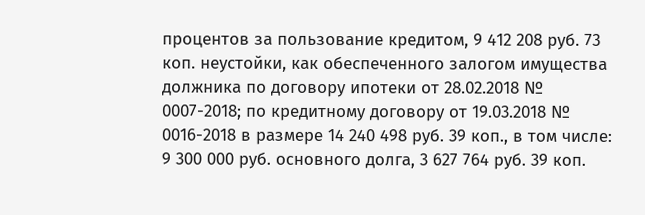процентов за пользование кредитом, 9 412 208 руб. 73 коп. неустойки, как обеспеченного залогом имущества должника по договору ипотеки от 28.02.2018 № 0007-2018; по кредитному договору от 19.03.2018 № 0016-2018 в размере 14 240 498 руб. 39 коп., в том числе: 9 300 000 руб. основного долга, 3 627 764 руб. 39 коп.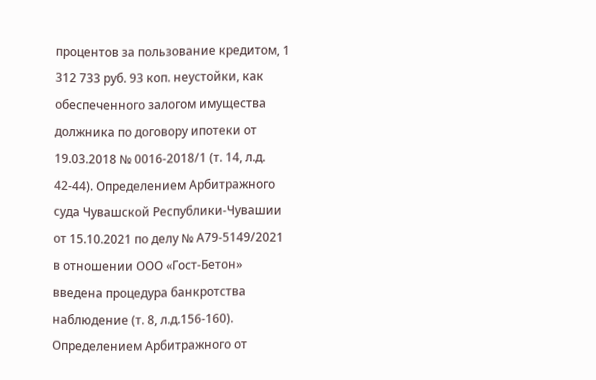процентов за пользование кредитом, 1 312 733 руб. 93 коп. неустойки, как обеспеченного залогом имущества должника по договору ипотеки от 19.03.2018 № 0016-2018/1 (т. 14, л.д. 42-44). Определением Арбитражного суда Чувашской Республики-Чувашии от 15.10.2021 по делу № А79-5149/2021 в отношении ООО «Гост-Бетон» введена процедура банкротства наблюдение (т. 8, л.д.156-160). Определением Арбитражного от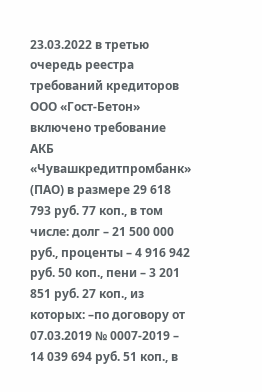23.03.2022 в третью очередь реестра требований кредиторов ООО «Гост-Бетон» включено требование АКБ «Чувашкредитпромбанк» (ПАО) в размере 29 618 793 руб. 77 коп., в том числе: долг – 21 500 000 руб., проценты – 4 916 942 руб. 50 коп., пени – 3 201 851 руб. 27 коп., из которых: –по договору от 07.03.2019 № 0007-2019 – 14 039 694 руб. 51 коп., в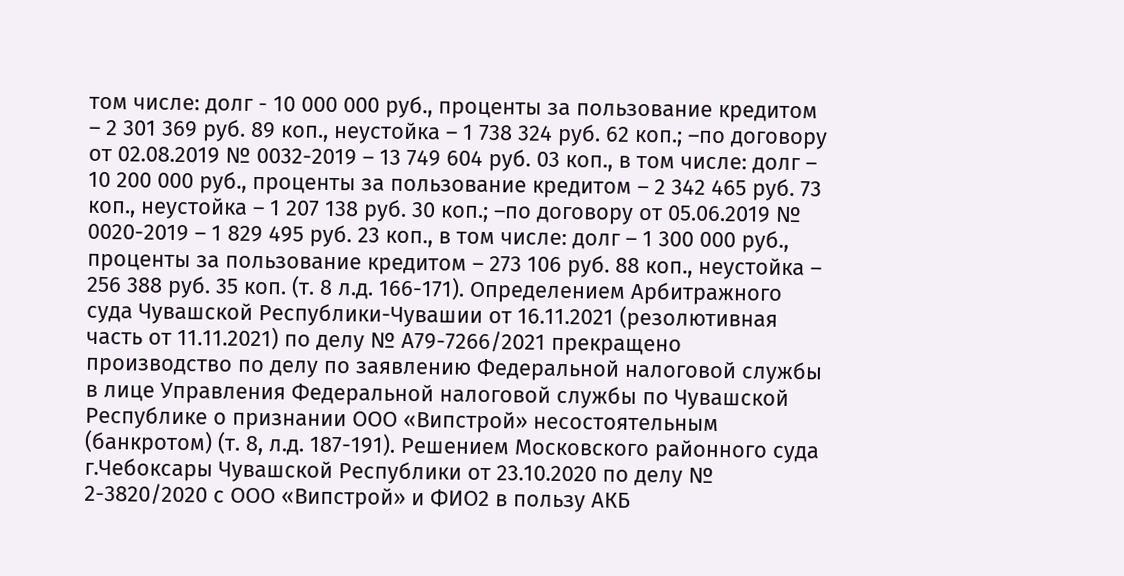том числе: долг - 10 000 000 руб., проценты за пользование кредитом – 2 301 369 руб. 89 коп., неустойка – 1 738 324 руб. 62 коп.; –по договору от 02.08.2019 № 0032-2019 – 13 749 604 руб. 03 коп., в том числе: долг – 10 200 000 руб., проценты за пользование кредитом – 2 342 465 руб. 73 коп., неустойка – 1 207 138 руб. 30 коп.; –по договору от 05.06.2019 № 0020-2019 – 1 829 495 руб. 23 коп., в том числе: долг – 1 300 000 руб., проценты за пользование кредитом – 273 106 руб. 88 коп., неустойка – 256 388 руб. 35 коп. (т. 8 л.д. 166-171). Определением Арбитражного суда Чувашской Республики-Чувашии от 16.11.2021 (резолютивная часть от 11.11.2021) по делу № А79-7266/2021 прекращено производство по делу по заявлению Федеральной налоговой службы в лице Управления Федеральной налоговой службы по Чувашской Республике о признании ООО «Випстрой» несостоятельным (банкротом) (т. 8, л.д. 187-191). Решением Московского районного суда г.Чебоксары Чувашской Республики от 23.10.2020 по делу № 2-3820/2020 с ООО «Випстрой» и ФИО2 в пользу АКБ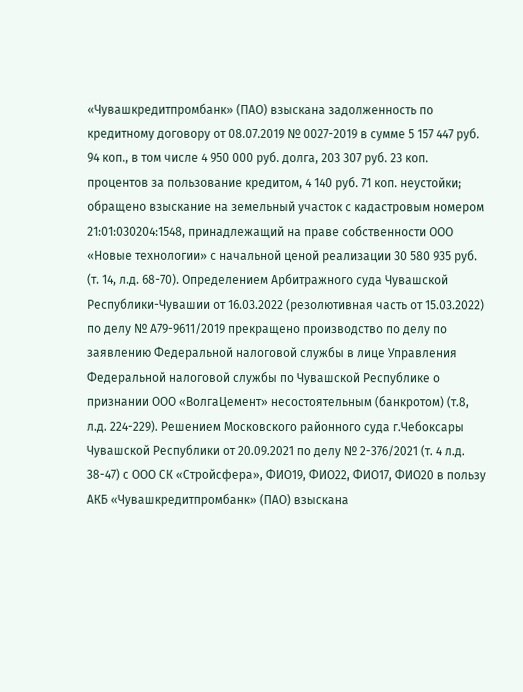«Чувашкредитпромбанк» (ПАО) взыскана задолженность по кредитному договору от 08.07.2019 № 0027-2019 в сумме 5 157 447 руб. 94 коп., в том числе 4 950 000 руб. долга, 203 307 руб. 23 коп. процентов за пользование кредитом, 4 140 руб. 71 коп. неустойки; обращено взыскание на земельный участок с кадастровым номером 21:01:030204:1548, принадлежащий на праве собственности ООО «Новые технологии» с начальной ценой реализации 30 580 935 руб. (т. 14, л.д. 68-70). Определением Арбитражного суда Чувашской Республики-Чувашии от 16.03.2022 (резолютивная часть от 15.03.2022) по делу № А79-9611/2019 прекращено производство по делу по заявлению Федеральной налоговой службы в лице Управления Федеральной налоговой службы по Чувашской Республике о признании ООО «ВолгаЦемент» несостоятельным (банкротом) (т.8, л.д. 224-229). Решением Московского районного суда г.Чебоксары Чувашской Республики от 20.09.2021 по делу № 2-376/2021 (т. 4 л.д. 38-47) с ООО СК «Стройсфера», ФИО19, ФИО22, ФИО17, ФИО20 в пользу АКБ «Чувашкредитпромбанк» (ПАО) взыскана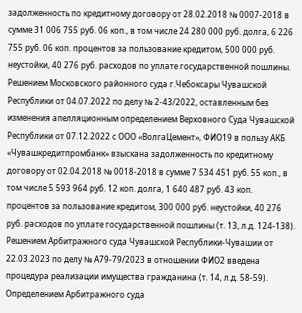задолженность по кредитному договору от 28.02.2018 № 0007-2018 в сумме 31 006 755 руб. 06 коп., в том числе 24 280 000 руб. долга, 6 226 755 руб. 06 коп. процентов за пользование кредитом, 500 000 руб. неустойки, 40 276 руб. расходов по уплате государственной пошлины. Решением Московского районного суда г.Чебоксары Чувашской Республики от 04.07.2022 по делу № 2-43/2022, оставленным без изменения апелляционным определением Верховного Суда Чувашской Республики от 07.12.2022 с ООО «ВолгаЦемент», ФИО19 в пользу АКБ «Чувашкредитпромбанк» взыскана задолженность по кредитному договору от 02.04.2018 № 0018-2018 в сумме 7 534 451 руб. 55 коп., в том числе 5 593 964 руб. 12 коп. долга, 1 640 487 руб. 43 коп. процентов за пользование кредитом, 300 000 руб. неустойки, 40 276 руб. расходов по уплате государственной пошлины (т. 13, л.д. 124-138). Решением Арбитражного суда Чувашской Республики-Чувашии от 22.03.2023 по делу № А79-79/2023 в отношении ФИО2 введена процедура реализации имущества гражданина (т. 14, л.д. 58-59). Определением Арбитражного суда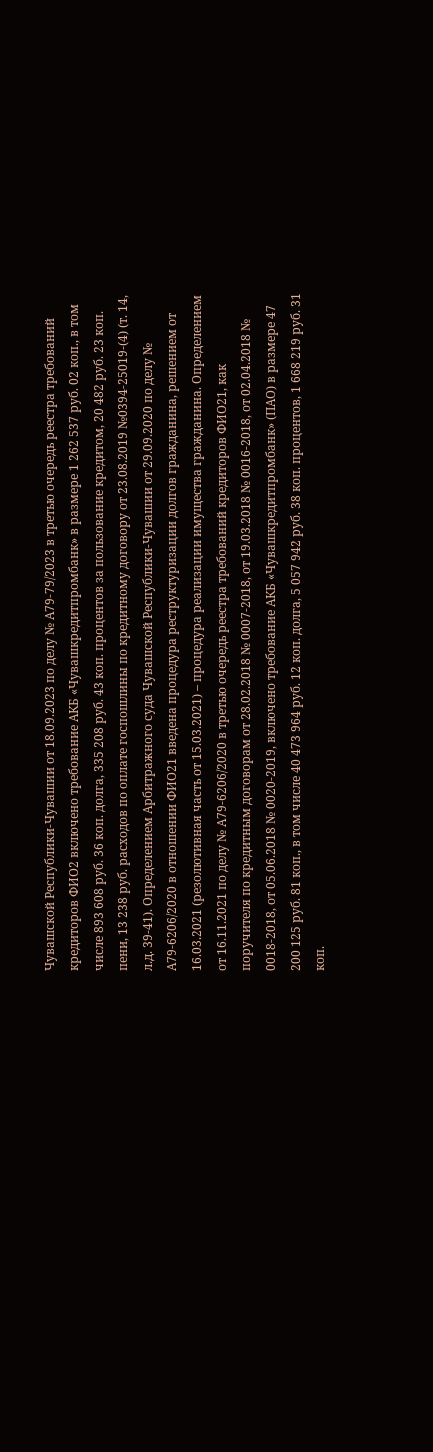Чувашской Республики-Чувашии от 18.09.2023 по делу № А79-79/2023 в третью очередь реестра требований кредиторов ФИО2 включено требование АКБ «Чувашкредитпромбанк» в размере 1 262 537 руб. 02 коп., в том числе 893 608 руб. 36 коп. долга, 335 208 руб. 43 коп. процентов за пользование кредитом, 20 482 руб. 23 коп. пени, 13 238 руб. расходов по оплате госпошлины по кредитному договору от 23.08.2019 №0394-25019-(4) (т. 14, л.д. 39-41). Определением Арбитражного суда Чувашской Республики-Чувашии от 29.09.2020 по делу № А79-6206/2020 в отношении ФИО21 введена процедура реструктуризации долгов гражданина, решением от 16.03.2021 (резолютивная часть от 15.03.2021) – процедура реализации имущества гражданина. Определением от 16.11.2021 по делу № А79-6206/2020 в третью очередь реестра требований кредиторов ФИО21, как поручителя по кредитным договорам от 28.02.2018 № 0007-2018, от 19.03.2018 № 0016-2018, от 02.04.2018 № 0018-2018, от 05.06.2018 № 0020-2019, включено требование АКБ «Чувашкредитпромбанк» (ПАО) в размере 47 200 125 руб. 81 коп., в том числе 40 473 964 руб. 12 коп. долга, 5 057 942 руб. 38 коп. процентов, 1 668 219 руб. 31 коп.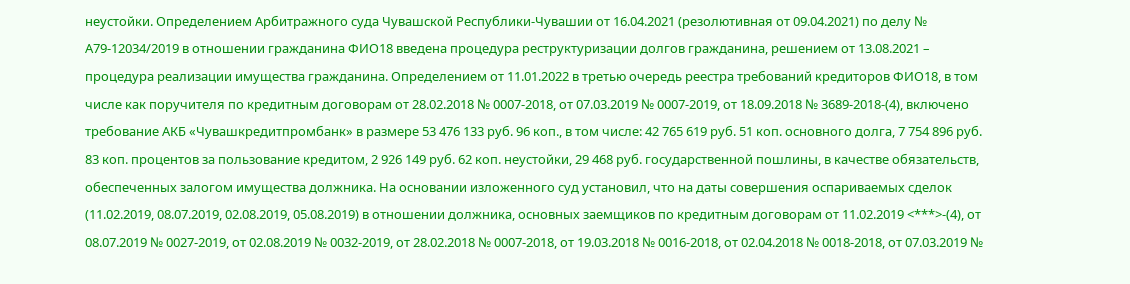неустойки. Определением Арбитражного суда Чувашской Республики-Чувашии от 16.04.2021 (резолютивная от 09.04.2021) по делу № А79-12034/2019 в отношении гражданина ФИО18 введена процедура реструктуризации долгов гражданина, решением от 13.08.2021 – процедура реализации имущества гражданина. Определением от 11.01.2022 в третью очередь реестра требований кредиторов ФИО18, в том числе как поручителя по кредитным договорам от 28.02.2018 № 0007-2018, от 07.03.2019 № 0007-2019, от 18.09.2018 № 3689-2018-(4), включено требование АКБ «Чувашкредитпромбанк» в размере 53 476 133 руб. 96 коп., в том числе: 42 765 619 руб. 51 коп. основного долга, 7 754 896 руб. 83 коп. процентов за пользование кредитом, 2 926 149 руб. 62 коп. неустойки, 29 468 руб. государственной пошлины, в качестве обязательств, обеспеченных залогом имущества должника. На основании изложенного суд установил, что на даты совершения оспариваемых сделок (11.02.2019, 08.07.2019, 02.08.2019, 05.08.2019) в отношении должника, основных заемщиков по кредитным договорам от 11.02.2019 <***>-(4), от 08.07.2019 № 0027-2019, от 02.08.2019 № 0032-2019, от 28.02.2018 № 0007-2018, от 19.03.2018 № 0016-2018, от 02.04.2018 № 0018-2018, от 07.03.2019 №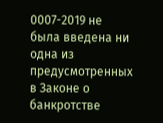0007-2019 не была введена ни одна из предусмотренных в Законе о банкротстве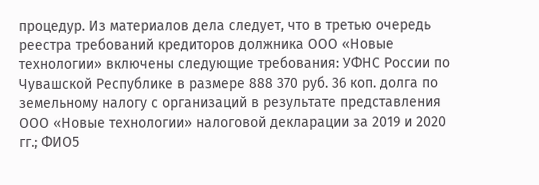процедур. Из материалов дела следует, что в третью очередь реестра требований кредиторов должника ООО «Новые технологии» включены следующие требования: УФНС России по Чувашской Республике в размере 888 370 руб. 36 коп. долга по земельному налогу с организаций в результате представления ООО «Новые технологии» налоговой декларации за 2019 и 2020 гг.; ФИО5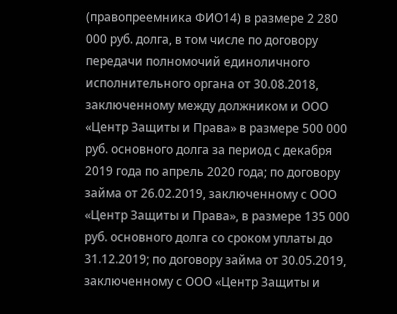(правопреемника ФИО14) в размере 2 280 000 руб. долга, в том числе по договору передачи полномочий единоличного исполнительного органа от 30.08.2018, заключенному между должником и ООО «Центр Защиты и Права» в размере 500 000 руб. основного долга за период с декабря 2019 года по апрель 2020 года; по договору займа от 26.02.2019, заключенному с ООО «Центр Защиты и Права», в размере 135 000 руб. основного долга со сроком уплаты до 31.12.2019; по договору займа от 30.05.2019, заключенному с ООО «Центр Защиты и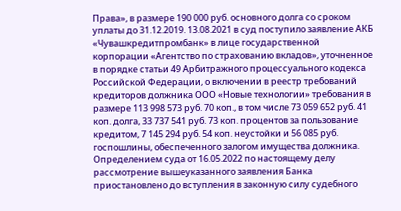Права», в размере 190 000 руб. основного долга со сроком уплаты до 31.12.2019. 13.08.2021 в суд поступило заявление АКБ «Чувашкредитпромбанк» в лице государственной корпорации «Агентство по страхованию вкладов», уточненное в порядке статьи 49 Арбитражного процессуального кодекса Российской Федерации, о включении в реестр требований кредиторов должника ООО «Новые технологии» требования в размере 113 998 573 руб. 70 коп., в том числе 73 059 652 руб. 41 коп. долга, 33 737 541 руб. 73 коп. процентов за пользование кредитом, 7 145 294 руб. 54 коп. неустойки и 56 085 руб. госпошлины, обеспеченного залогом имущества должника. Определением суда от 16.05.2022 по настоящему делу рассмотрение вышеуказанного заявления Банка приостановлено до вступления в законную силу судебного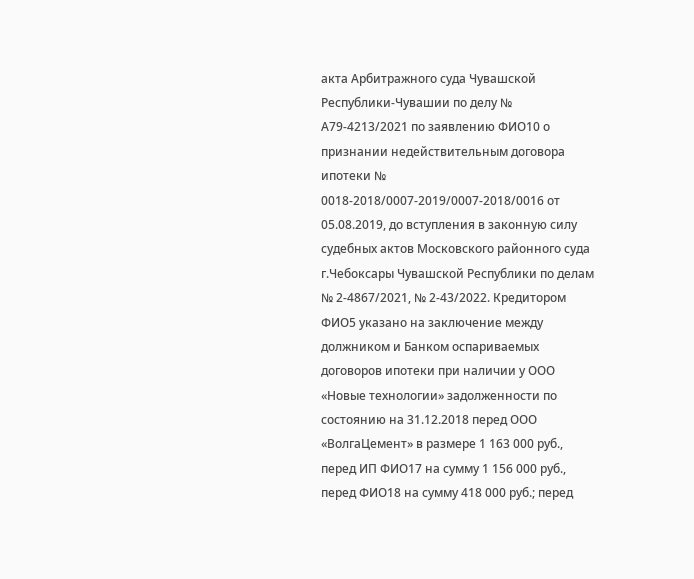акта Арбитражного суда Чувашской Республики-Чувашии по делу № А79-4213/2021 по заявлению ФИО10 о признании недействительным договора ипотеки № 0018-2018/0007-2019/0007-2018/0016 от 05.08.2019, до вступления в законную силу судебных актов Московского районного суда г.Чебоксары Чувашской Республики по делам № 2-4867/2021, № 2-43/2022. Кредитором ФИО5 указано на заключение между должником и Банком оспариваемых договоров ипотеки при наличии у ООО «Новые технологии» задолженности по состоянию на 31.12.2018 перед ООО «ВолгаЦемент» в размере 1 163 000 руб., перед ИП ФИО17 на сумму 1 156 000 руб., перед ФИО18 на сумму 418 000 руб.; перед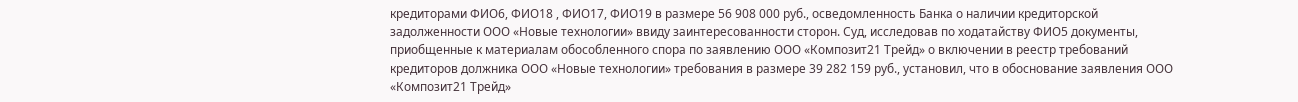кредиторами ФИО6, ФИО18 , ФИО17, ФИО19 в размере 56 908 000 руб., осведомленность Банка о наличии кредиторской задолженности ООО «Новые технологии» ввиду заинтересованности сторон. Суд, исследовав по ходатайству ФИО5 документы, приобщенные к материалам обособленного спора по заявлению ООО «Композит21 Трейд» о включении в реестр требований кредиторов должника ООО «Новые технологии» требования в размере 39 282 159 руб., установил, что в обоснование заявления ООО «Композит21 Трейд»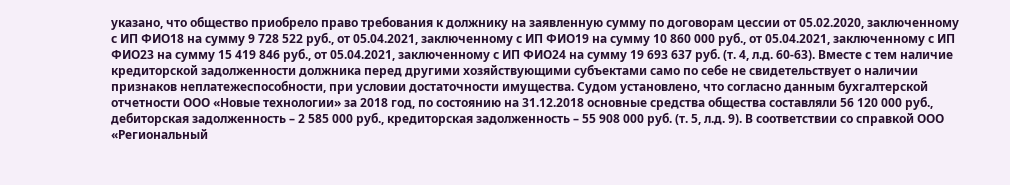указано, что общество приобрело право требования к должнику на заявленную сумму по договорам цессии от 05.02.2020, заключенному с ИП ФИО18 на сумму 9 728 522 руб., от 05.04.2021, заключенному с ИП ФИО19 на сумму 10 860 000 руб., от 05.04.2021, заключенному с ИП ФИО23 на сумму 15 419 846 руб., от 05.04.2021, заключенному с ИП ФИО24 на сумму 19 693 637 руб. (т. 4, л.д. 60-63). Вместе с тем наличие кредиторской задолженности должника перед другими хозяйствующими субъектами само по себе не свидетельствует о наличии признаков неплатежеспособности, при условии достаточности имущества. Судом установлено, что согласно данным бухгалтерской отчетности ООО «Новые технологии» за 2018 год, по состоянию на 31.12.2018 основные средства общества составляли 56 120 000 руб., дебиторская задолженность – 2 585 000 руб., кредиторская задолженность – 55 908 000 руб. (т. 5, л.д. 9). В соответствии со справкой ООО «Региональный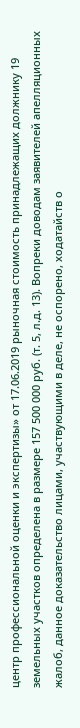центр профессиональной оценки и экспертизы» от 17.06.2019 рыночная стоимость принадлежащих должнику 19 земельных участков определена в размере 157 500 000 руб. (т. 5, л.д. 13). Вопреки доводам заявителей апелляционных жалоб, данное доказательство лицами, участвующими в деле, не оспорено, ходатайств о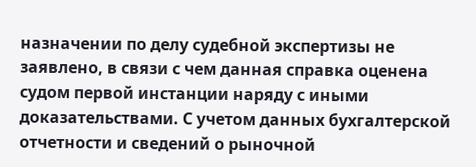назначении по делу судебной экспертизы не заявлено, в связи с чем данная справка оценена судом первой инстанции наряду с иными доказательствами. С учетом данных бухгалтерской отчетности и сведений о рыночной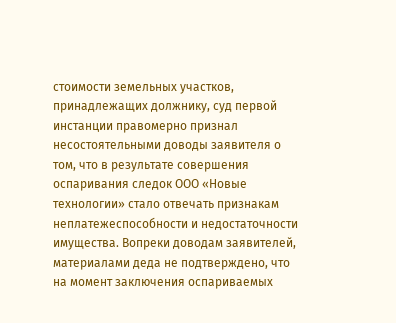стоимости земельных участков, принадлежащих должнику, суд первой инстанции правомерно признал несостоятельными доводы заявителя о том, что в результате совершения оспаривания следок ООО «Новые технологии» стало отвечать признакам неплатежеспособности и недостаточности имущества. Вопреки доводам заявителей, материалами деда не подтверждено, что на момент заключения оспариваемых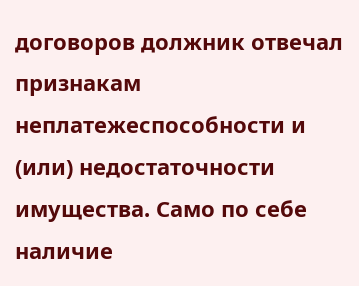договоров должник отвечал признакам неплатежеспособности и (или) недостаточности имущества. Само по себе наличие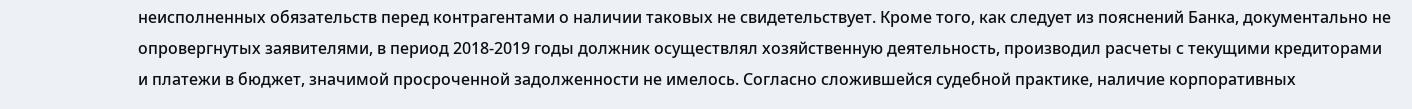неисполненных обязательств перед контрагентами о наличии таковых не свидетельствует. Кроме того, как следует из пояснений Банка, документально не опровергнутых заявителями, в период 2018-2019 годы должник осуществлял хозяйственную деятельность, производил расчеты с текущими кредиторами и платежи в бюджет, значимой просроченной задолженности не имелось. Согласно сложившейся судебной практике, наличие корпоративных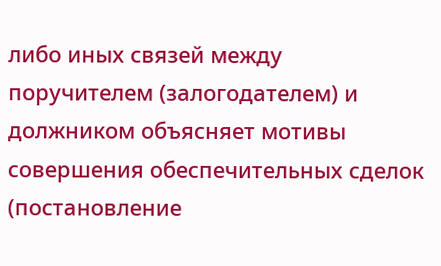либо иных связей между поручителем (залогодателем) и должником объясняет мотивы совершения обеспечительных сделок (постановление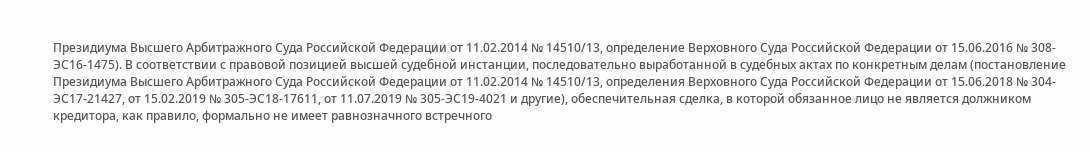Президиума Высшего Арбитражного Суда Российской Федерации от 11.02.2014 № 14510/13, определение Верховного Суда Российской Федерации от 15.06.2016 № 308-ЭС16-1475). В соответствии с правовой позицией высшей судебной инстанции, последовательно выработанной в судебных актах по конкретным делам (постановление Президиума Высшего Арбитражного Суда Российской Федерации от 11.02.2014 № 14510/13, определения Верховного Суда Российской Федерации от 15.06.2018 № 304-ЭС17-21427, от 15.02.2019 № 305-ЭС18-17611, от 11.07.2019 № 305-ЭС19-4021 и другие), обеспечительная сделка, в которой обязанное лицо не является должником кредитора, как правило, формально не имеет равнозначного встречного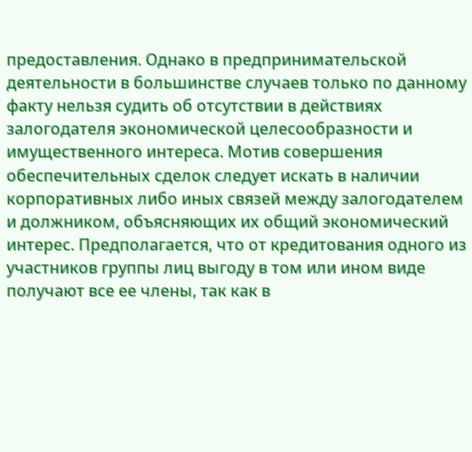предоставления. Однако в предпринимательской деятельности в большинстве случаев только по данному факту нельзя судить об отсутствии в действиях залогодателя экономической целесообразности и имущественного интереса. Мотив совершения обеспечительных сделок следует искать в наличии корпоративных либо иных связей между залогодателем и должником, объясняющих их общий экономический интерес. Предполагается, что от кредитования одного из участников группы лиц выгоду в том или ином виде получают все ее члены, так как в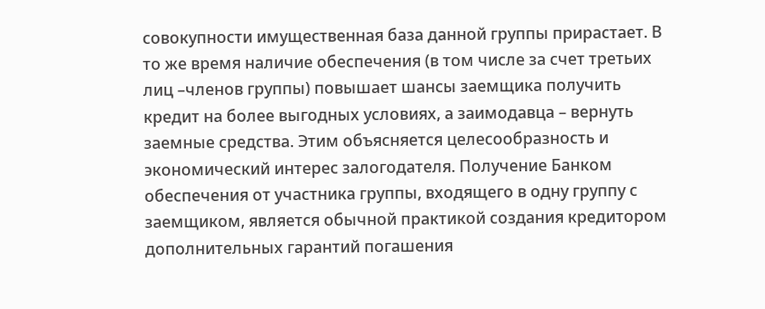совокупности имущественная база данной группы прирастает. В то же время наличие обеспечения (в том числе за счет третьих лиц –членов группы) повышает шансы заемщика получить кредит на более выгодных условиях, а заимодавца – вернуть заемные средства. Этим объясняется целесообразность и экономический интерес залогодателя. Получение Банком обеспечения от участника группы, входящего в одну группу с заемщиком, является обычной практикой создания кредитором дополнительных гарантий погашения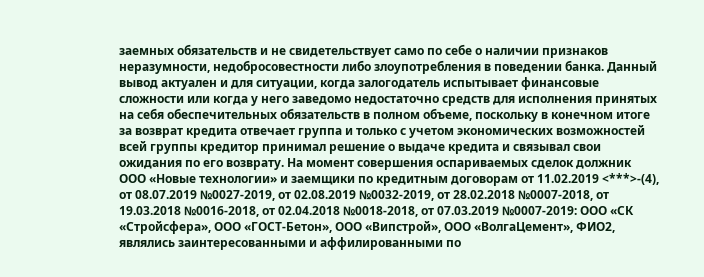заемных обязательств и не свидетельствует само по себе о наличии признаков неразумности, недобросовестности либо злоупотребления в поведении банка. Данный вывод актуален и для ситуации, когда залогодатель испытывает финансовые сложности или когда у него заведомо недостаточно средств для исполнения принятых на себя обеспечительных обязательств в полном объеме, поскольку в конечном итоге за возврат кредита отвечает группа и только с учетом экономических возможностей всей группы кредитор принимал решение о выдаче кредита и связывал свои ожидания по его возврату. На момент совершения оспариваемых сделок должник ООО «Новые технологии» и заемщики по кредитным договорам от 11.02.2019 <***>-(4), от 08.07.2019 №0027-2019, от 02.08.2019 №0032-2019, от 28.02.2018 №0007-2018, от 19.03.2018 №0016-2018, от 02.04.2018 №0018-2018, от 07.03.2019 №0007-2019: ООО «СК «Стройсфера», ООО «ГОСТ-Бетон», ООО «Випстрой», ООО «ВолгаЦемент», ФИО2, являлись заинтересованными и аффилированными по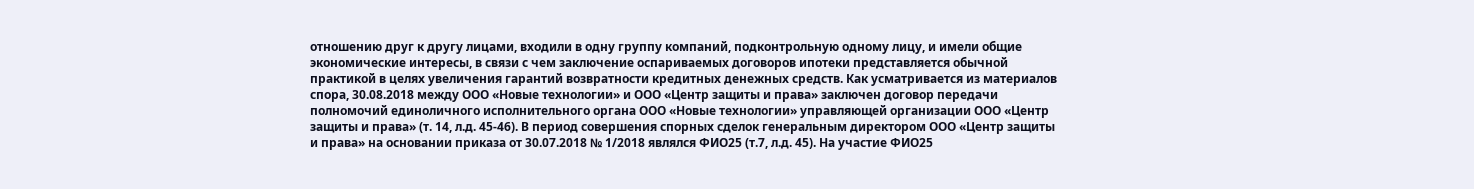отношению друг к другу лицами, входили в одну группу компаний, подконтрольную одному лицу, и имели общие экономические интересы, в связи с чем заключение оспариваемых договоров ипотеки представляется обычной практикой в целях увеличения гарантий возвратности кредитных денежных средств. Как усматривается из материалов спора, 30.08.2018 между ООО «Новые технологии» и ООО «Центр защиты и права» заключен договор передачи полномочий единоличного исполнительного органа ООО «Новые технологии» управляющей организации ООО «Центр защиты и права» (т. 14, л.д. 45-46). В период совершения спорных сделок генеральным директором ООО «Центр защиты и права» на основании приказа от 30.07.2018 № 1/2018 являлся ФИО25 (т.7, л.д. 45). На участие ФИО25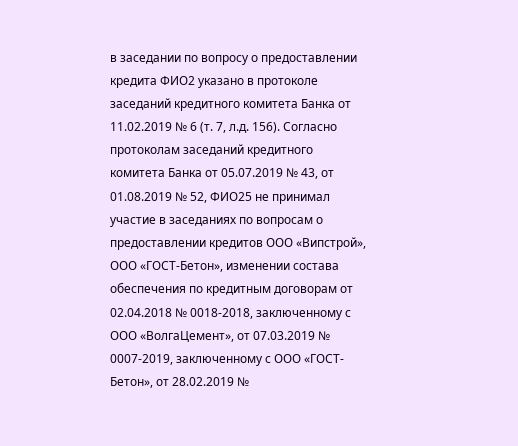в заседании по вопросу о предоставлении кредита ФИО2 указано в протоколе заседаний кредитного комитета Банка от 11.02.2019 № 6 (т. 7, л.д. 156). Согласно протоколам заседаний кредитного комитета Банка от 05.07.2019 № 43, от 01.08.2019 № 52, ФИО25 не принимал участие в заседаниях по вопросам о предоставлении кредитов ООО «Випстрой», ООО «ГОСТ-Бетон», изменении состава обеспечения по кредитным договорам от 02.04.2018 № 0018-2018, заключенному с ООО «ВолгаЦемент», от 07.03.2019 № 0007-2019, заключенному с ООО «ГОСТ-Бетон», от 28.02.2019 №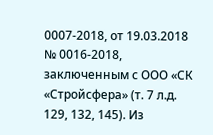0007-2018, от 19.03.2018 № 0016-2018, заключенным с ООО «СК «Стройсфера» (т. 7 л.д. 129, 132, 145). Из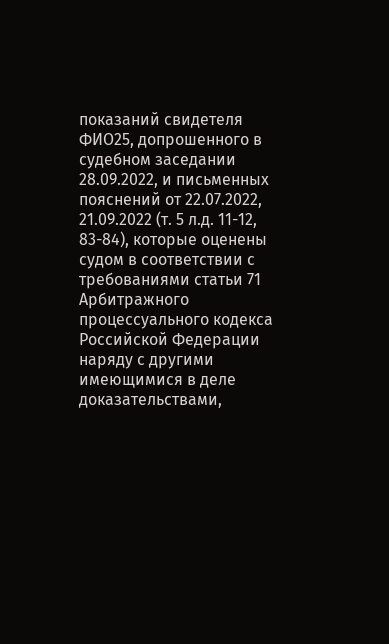показаний свидетеля ФИО25, допрошенного в судебном заседании 28.09.2022, и письменных пояснений от 22.07.2022, 21.09.2022 (т. 5 л.д. 11-12, 83-84), которые оценены судом в соответствии с требованиями статьи 71 Арбитражного процессуального кодекса Российской Федерации наряду с другими имеющимися в деле доказательствами,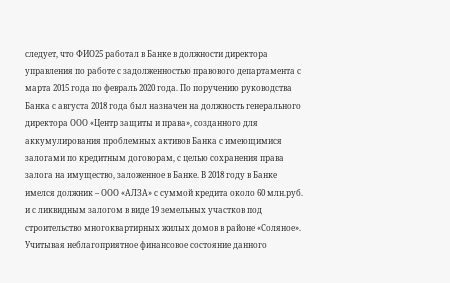следует, что ФИО25 работал в Банке в должности директора управления по работе с задолженностью правового департамента с марта 2015 года по февраль 2020 года. По поручению руководства Банка с августа 2018 года был назначен на должность генерального директора ООО «Центр защиты и права», созданного для аккумулирования проблемных активов Банка с имеющимися залогами по кредитным договорам, с целью сохранения права залога на имущество, заложенное в Банке. В 2018 году в Банке имелся должник – ООО «АЛЗА» с суммой кредита около 60 млн.руб. и с ликвидным залогом в виде 19 земельных участков под строительство многоквартирных жилых домов в районе «Соляное». Учитывая неблагоприятное финансовое состояние данного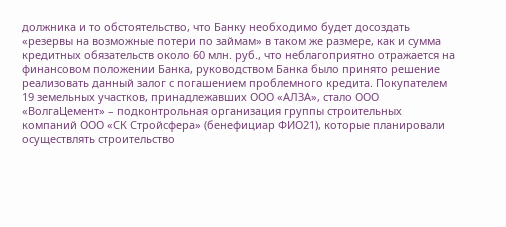должника и то обстоятельство, что Банку необходимо будет досоздать «резервы на возможные потери по займам» в таком же размере, как и сумма кредитных обязательств около 60 млн. руб., что неблагоприятно отражается на финансовом положении Банка, руководством Банка было принято решение реализовать данный залог с погашением проблемного кредита. Покупателем 19 земельных участков, принадлежавших ООО «АЛЗА», стало ООО «ВолгаЦемент» – подконтрольная организация группы строительных компаний ООО «СК Стройсфера» (бенефициар ФИО21), которые планировали осуществлять строительство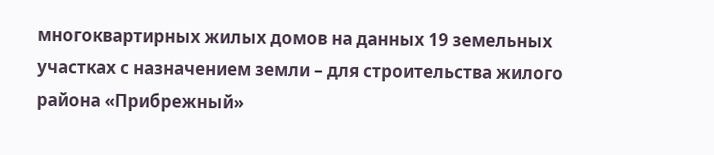многоквартирных жилых домов на данных 19 земельных участках с назначением земли – для строительства жилого района «Прибрежный»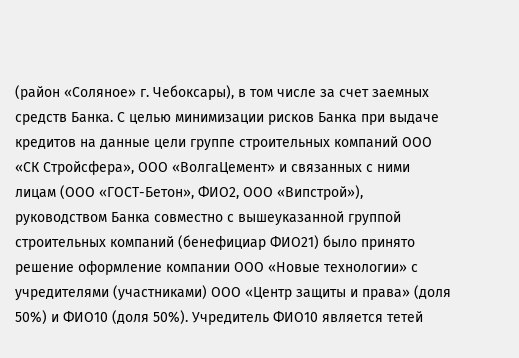(район «Соляное» г. Чебоксары), в том числе за счет заемных средств Банка. С целью минимизации рисков Банка при выдаче кредитов на данные цели группе строительных компаний ООО «СК Стройсфера», ООО «ВолгаЦемент» и связанных с ними лицам (ООО «ГОСТ-Бетон», ФИО2, ООО «Випстрой»), руководством Банка совместно с вышеуказанной группой строительных компаний (бенефициар ФИО21) было принято решение оформление компании ООО «Новые технологии» с учредителями (участниками) ООО «Центр защиты и права» (доля 50%) и ФИО10 (доля 50%). Учредитель ФИО10 является тетей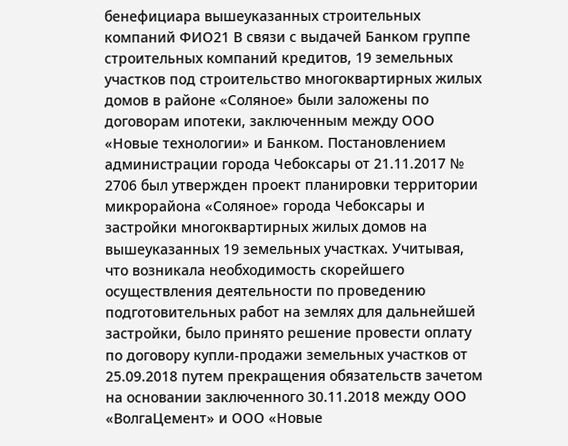бенефициара вышеуказанных строительных компаний ФИО21 В связи с выдачей Банком группе строительных компаний кредитов, 19 земельных участков под строительство многоквартирных жилых домов в районе «Соляное» были заложены по договорам ипотеки, заключенным между ООО «Новые технологии» и Банком. Постановлением администрации города Чебоксары от 21.11.2017 № 2706 был утвержден проект планировки территории микрорайона «Соляное» города Чебоксары и застройки многоквартирных жилых домов на вышеуказанных 19 земельных участках. Учитывая, что возникала необходимость скорейшего осуществления деятельности по проведению подготовительных работ на землях для дальнейшей застройки, было принято решение провести оплату по договору купли-продажи земельных участков от 25.09.2018 путем прекращения обязательств зачетом на основании заключенного 30.11.2018 между ООО «ВолгаЦемент» и ООО «Новые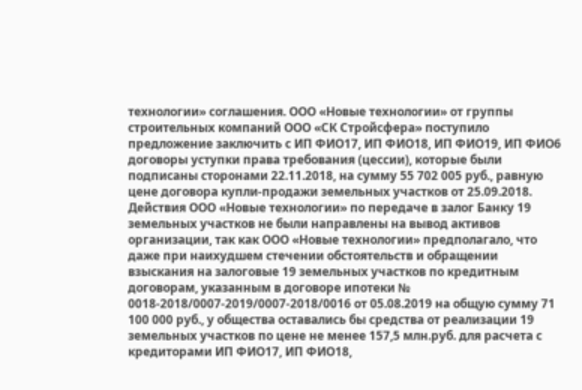технологии» соглашения. ООО «Новые технологии» от группы строительных компаний ООО «СК Стройсфера» поступило предложение заключить с ИП ФИО17, ИП ФИО18, ИП ФИО19, ИП ФИО6 договоры уступки права требования (цессии), которые были подписаны сторонами 22.11.2018, на сумму 55 702 005 руб., равную цене договора купли-продажи земельных участков от 25.09.2018. Действия ООО «Новые технологии» по передаче в залог Банку 19 земельных участков не были направлены на вывод активов организации, так как ООО «Новые технологии» предполагало, что даже при наихудшем стечении обстоятельств и обращении взыскания на залоговые 19 земельных участков по кредитным договорам, указанным в договоре ипотеки № 0018-2018/0007-2019/0007-2018/0016 от 05.08.2019 на общую сумму 71 100 000 руб., у общества оставались бы средства от реализации 19 земельных участков по цене не менее 157,5 млн.руб. для расчета с кредиторами ИП ФИО17, ИП ФИО18,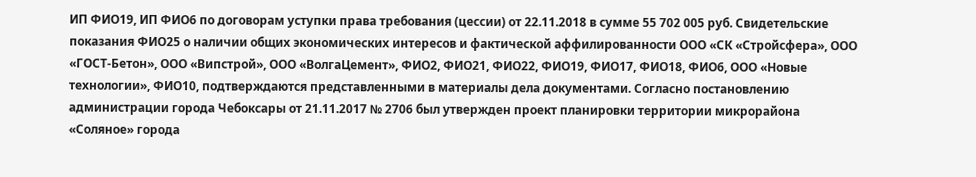ИП ФИО19, ИП ФИО6 по договорам уступки права требования (цессии) от 22.11.2018 в сумме 55 702 005 руб. Свидетельские показания ФИО25 о наличии общих экономических интересов и фактической аффилированности ООО «СК «Стройсфера», ООО «ГОСТ-Бетон», ООО «Випстрой», ООО «ВолгаЦемент», ФИО2, ФИО21, ФИО22, ФИО19, ФИО17, ФИО18, ФИО6, ООО «Новые технологии», ФИО10, подтверждаются представленными в материалы дела документами. Согласно постановлению администрации города Чебоксары от 21.11.2017 № 2706 был утвержден проект планировки территории микрорайона «Соляное» города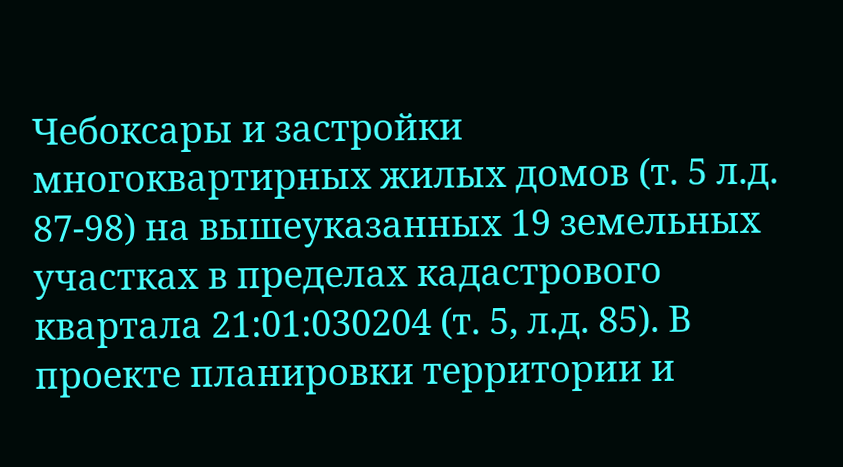Чебоксары и застройки многоквартирных жилых домов (т. 5 л.д. 87-98) на вышеуказанных 19 земельных участках в пределах кадастрового квартала 21:01:030204 (т. 5, л.д. 85). В проекте планировки территории и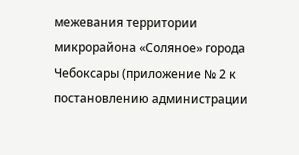межевания территории микрорайона «Соляное» города Чебоксары (приложение № 2 к постановлению администрации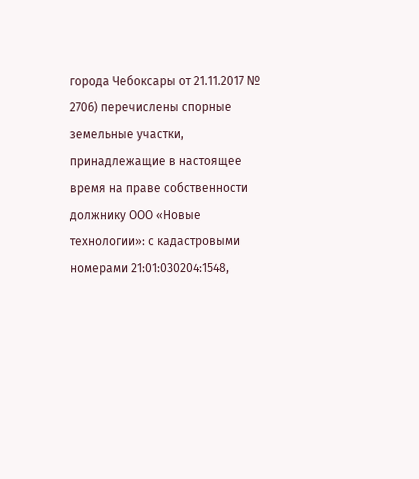города Чебоксары от 21.11.2017 № 2706) перечислены спорные земельные участки, принадлежащие в настоящее время на праве собственности должнику ООО «Новые технологии»: с кадастровыми номерами 21:01:030204:1548,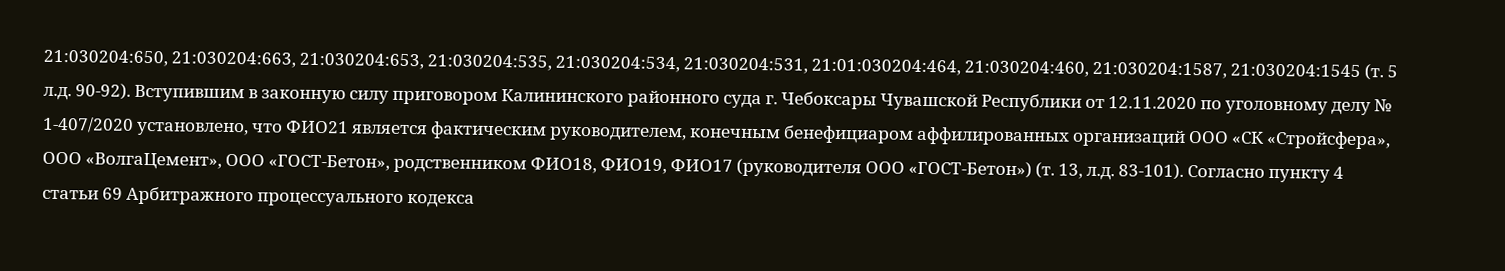21:030204:650, 21:030204:663, 21:030204:653, 21:030204:535, 21:030204:534, 21:030204:531, 21:01:030204:464, 21:030204:460, 21:030204:1587, 21:030204:1545 (т. 5 л.д. 90-92). Вступившим в законную силу приговором Калининского районного суда г. Чебоксары Чувашской Республики от 12.11.2020 по уголовному делу № 1-407/2020 установлено, что ФИО21 является фактическим руководителем, конечным бенефициаром аффилированных организаций ООО «СК «Стройсфера», ООО «ВолгаЦемент», ООО «ГОСТ-Бетон», родственником ФИО18, ФИО19, ФИО17 (руководителя ООО «ГОСТ-Бетон») (т. 13, л.д. 83-101). Согласно пункту 4 статьи 69 Арбитражного процессуального кодекса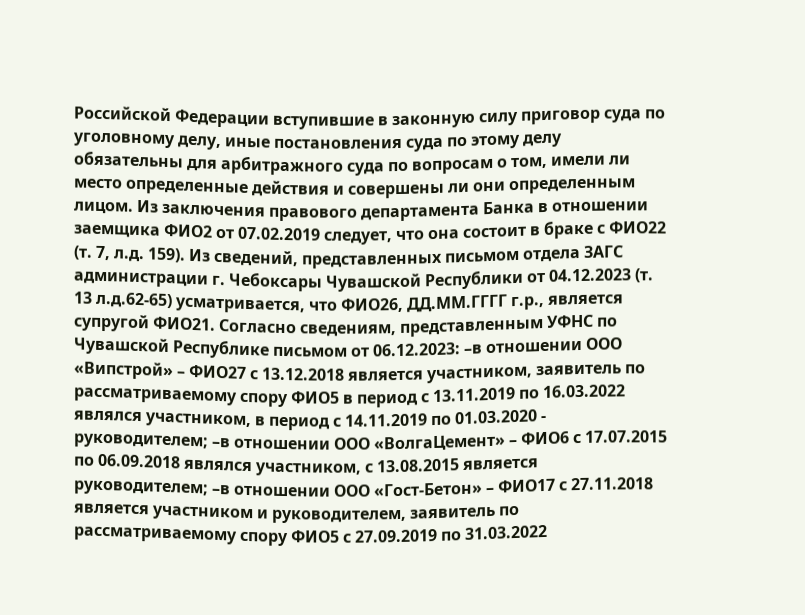Российской Федерации вступившие в законную силу приговор суда по уголовному делу, иные постановления суда по этому делу обязательны для арбитражного суда по вопросам о том, имели ли место определенные действия и совершены ли они определенным лицом. Из заключения правового департамента Банка в отношении заемщика ФИО2 от 07.02.2019 следует, что она состоит в браке с ФИО22 (т. 7, л.д. 159). Из сведений, представленных письмом отдела ЗАГС администрации г. Чебоксары Чувашской Республики от 04.12.2023 (т. 13 л.д.62-65) усматривается, что ФИО26, ДД.ММ.ГГГГ г.р., является супругой ФИО21. Согласно сведениям, представленным УФНС по Чувашской Республике письмом от 06.12.2023: –в отношении ООО «Випстрой» – ФИО27 с 13.12.2018 является участником, заявитель по рассматриваемому спору ФИО5 в период с 13.11.2019 по 16.03.2022 являлся участником, в период с 14.11.2019 по 01.03.2020 - руководителем; –в отношении ООО «ВолгаЦемент» – ФИО6 с 17.07.2015 по 06.09.2018 являлся участником, с 13.08.2015 является руководителем; –в отношении ООО «Гост-Бетон» – ФИО17 с 27.11.2018 является участником и руководителем, заявитель по рассматриваемому спору ФИО5 с 27.09.2019 по 31.03.2022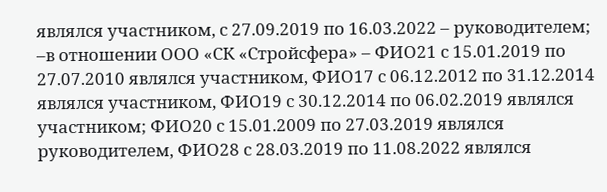являлся участником, с 27.09.2019 по 16.03.2022 – руководителем; –в отношении ООО «СК «Стройсфера» – ФИО21 с 15.01.2019 по 27.07.2010 являлся участником, ФИО17 с 06.12.2012 по 31.12.2014 являлся участником, ФИО19 с 30.12.2014 по 06.02.2019 являлся участником; ФИО20 с 15.01.2009 по 27.03.2019 являлся руководителем, ФИО28 с 28.03.2019 по 11.08.2022 являлся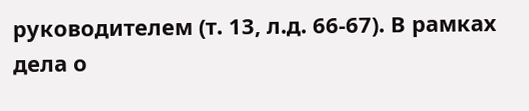руководителем (т. 13, л.д. 66-67). В рамках дела о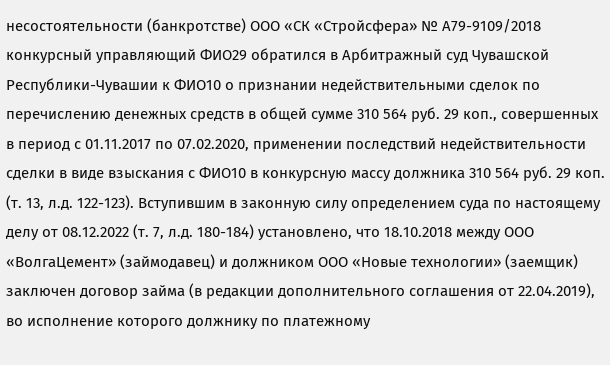несостоятельности (банкротстве) ООО «СК «Стройсфера» № А79-9109/2018 конкурсный управляющий ФИО29 обратился в Арбитражный суд Чувашской Республики-Чувашии к ФИО10 о признании недействительными сделок по перечислению денежных средств в общей сумме 310 564 руб. 29 коп., совершенных в период с 01.11.2017 по 07.02.2020, применении последствий недействительности сделки в виде взыскания с ФИО10 в конкурсную массу должника 310 564 руб. 29 коп. (т. 13, л.д. 122-123). Вступившим в законную силу определением суда по настоящему делу от 08.12.2022 (т. 7, л.д. 180-184) установлено, что 18.10.2018 между ООО «ВолгаЦемент» (займодавец) и должником ООО «Новые технологии» (заемщик) заключен договор займа (в редакции дополнительного соглашения от 22.04.2019), во исполнение которого должнику по платежному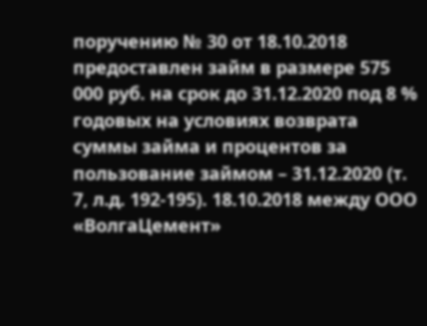поручению № 30 от 18.10.2018 предоставлен займ в размере 575 000 руб. на срок до 31.12.2020 под 8 % годовых на условиях возврата суммы займа и процентов за пользование займом – 31.12.2020 (т. 7, л.д. 192-195). 18.10.2018 между ООО «ВолгаЦемент»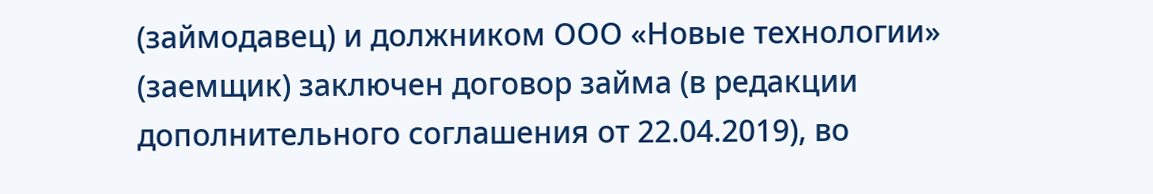(займодавец) и должником ООО «Новые технологии» (заемщик) заключен договор займа (в редакции дополнительного соглашения от 22.04.2019), во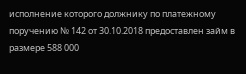исполнение которого должнику по платежному поручению № 142 от 30.10.2018 предоставлен займ в размере 588 000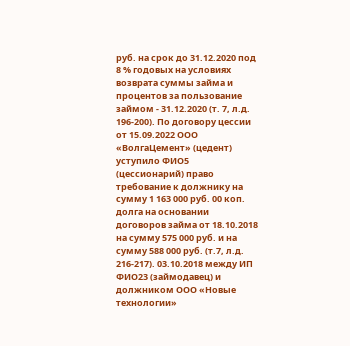руб. на срок до 31.12.2020 под 8 % годовых на условиях возврата суммы займа и процентов за пользование займом - 31.12.2020 (т. 7, л.д. 196-200). По договору цессии от 15.09.2022 ООО «ВолгаЦемент» (цедент) уступило ФИО5 (цессионарий) право требование к должнику на сумму 1 163 000 руб. 00 коп. долга на основании договоров займа от 18.10.2018 на сумму 575 000 руб. и на сумму 588 000 руб. (т.7, л.д. 216-217). 03.10.2018 между ИП ФИО23 (займодавец) и должником ООО «Новые технологии»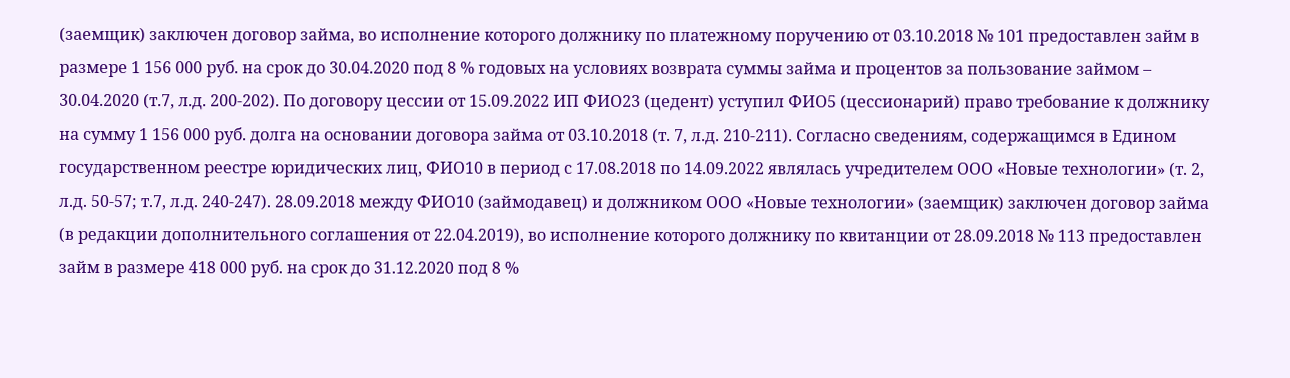(заемщик) заключен договор займа, во исполнение которого должнику по платежному поручению от 03.10.2018 № 101 предоставлен займ в размере 1 156 000 руб. на срок до 30.04.2020 под 8 % годовых на условиях возврата суммы займа и процентов за пользование займом – 30.04.2020 (т.7, л.д. 200-202). По договору цессии от 15.09.2022 ИП ФИО23 (цедент) уступил ФИО5 (цессионарий) право требование к должнику на сумму 1 156 000 руб. долга на основании договора займа от 03.10.2018 (т. 7, л.д. 210-211). Согласно сведениям, содержащимся в Едином государственном реестре юридических лиц, ФИО10 в период с 17.08.2018 по 14.09.2022 являлась учредителем ООО «Новые технологии» (т. 2, л.д. 50-57; т.7, л.д. 240-247). 28.09.2018 между ФИО10 (займодавец) и должником ООО «Новые технологии» (заемщик) заключен договор займа (в редакции дополнительного соглашения от 22.04.2019), во исполнение которого должнику по квитанции от 28.09.2018 № 113 предоставлен займ в размере 418 000 руб. на срок до 31.12.2020 под 8 %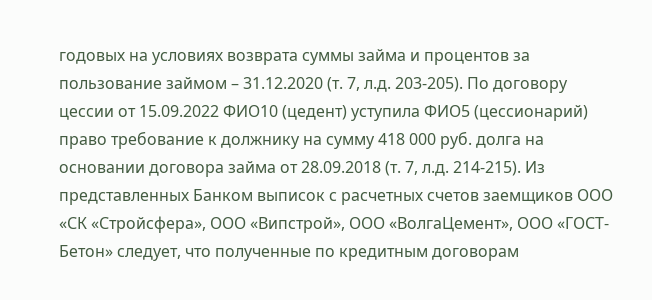годовых на условиях возврата суммы займа и процентов за пользование займом – 31.12.2020 (т. 7, л.д. 203-205). По договору цессии от 15.09.2022 ФИО10 (цедент) уступила ФИО5 (цессионарий) право требование к должнику на сумму 418 000 руб. долга на основании договора займа от 28.09.2018 (т. 7, л.д. 214-215). Из представленных Банком выписок с расчетных счетов заемщиков ООО «СК «Стройсфера», ООО «Випстрой», ООО «ВолгаЦемент», ООО «ГОСТ-Бетон» следует, что полученные по кредитным договорам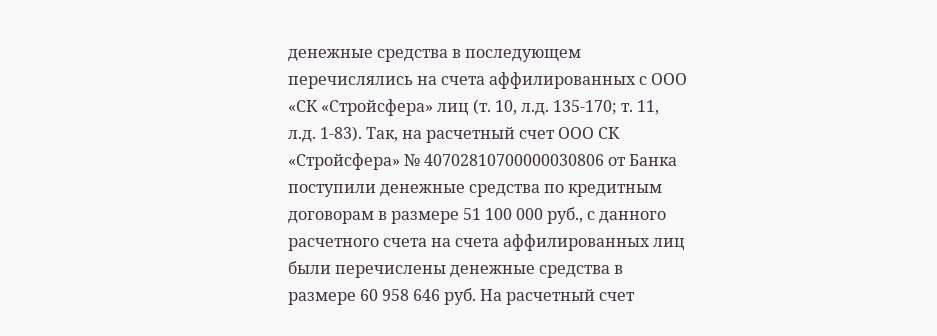денежные средства в последующем перечислялись на счета аффилированных с ООО «СК «Стройсфера» лиц (т. 10, л.д. 135-170; т. 11, л.д. 1-83). Так, на расчетный счет ООО СК «Стройсфера» № 40702810700000030806 от Банка поступили денежные средства по кредитным договорам в размере 51 100 000 руб., с данного расчетного счета на счета аффилированных лиц были перечислены денежные средства в размере 60 958 646 руб. На расчетный счет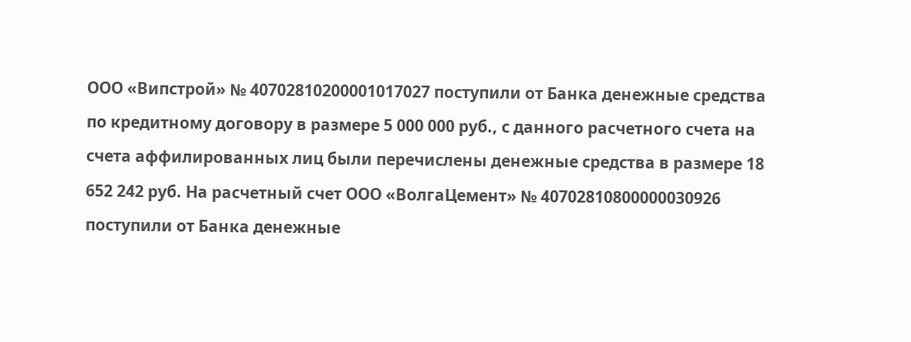ООО «Випстрой» № 40702810200001017027 поступили от Банка денежные средства по кредитному договору в размере 5 000 000 руб., с данного расчетного счета на счета аффилированных лиц были перечислены денежные средства в размере 18 652 242 руб. На расчетный счет ООО «ВолгаЦемент» № 40702810800000030926 поступили от Банка денежные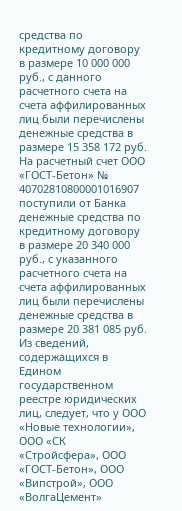средства по кредитному договору в размере 10 000 000 руб., с данного расчетного счета на счета аффилированных лиц были перечислены денежные средства в размере 15 358 172 руб. На расчетный счет ООО «ГОСТ-Бетон» № 40702810800001016907 поступили от Банка денежные средства по кредитному договору в размере 20 340 000 руб., с указанного расчетного счета на счета аффилированных лиц были перечислены денежные средства в размере 20 381 085 руб. Из сведений, содержащихся в Едином государственном реестре юридических лиц, следует, что у ООО «Новые технологии», ООО «СК «Стройсфера», ООО «ГОСТ-Бетон», ООО «Випстрой», ООО «ВолгаЦемент»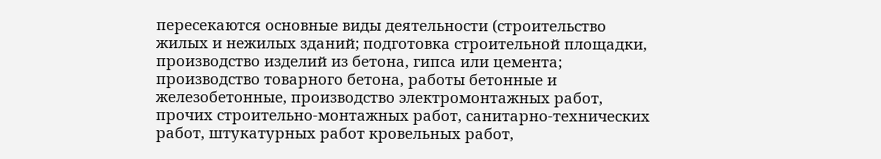пересекаются основные виды деятельности (строительство жилых и нежилых зданий; подготовка строительной площадки, производство изделий из бетона, гипса или цемента; производство товарного бетона, работы бетонные и железобетонные, производство электромонтажных работ, прочих строительно-монтажных работ, санитарно-технических работ, штукатурных работ кровельных работ,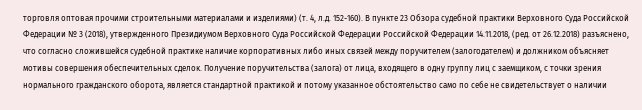торговля оптовая прочими строительными материалами и изделиями) (т. 4, л.д. 152-160). В пункте 23 Обзора судебной практики Верховного Суда Российской Федерации № 3 (2018), утвержденного Президиумом Верховного Суда Российской Федерации Российской Федерации 14.11.2018, (ред. от 26.12.2018) разъяснено, что согласно сложившейся судебной практике наличие корпоративных либо иных связей между поручителем (залогодателем) и должником объясняет мотивы совершения обеспечительных сделок. Получение поручительства (залога) от лица, входящего в одну группу лиц с заемщиком, с точки зрения нормального гражданского оборота, является стандартной практикой и потому указанное обстоятельство само по себе не свидетельствует о наличии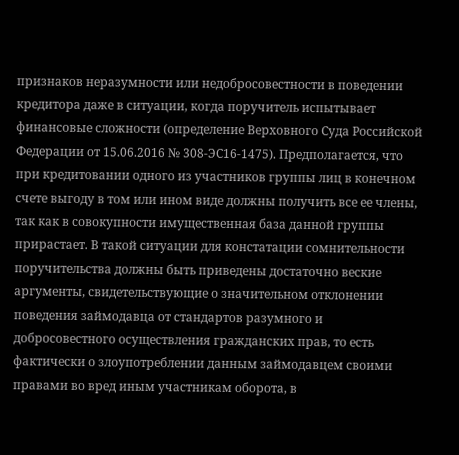признаков неразумности или недобросовестности в поведении кредитора даже в ситуации, когда поручитель испытывает финансовые сложности (определение Верховного Суда Российской Федерации от 15.06.2016 № 308-ЭС16-1475). Предполагается, что при кредитовании одного из участников группы лиц в конечном счете выгоду в том или ином виде должны получить все ее члены, так как в совокупности имущественная база данной группы прирастает. В такой ситуации для констатации сомнительности поручительства должны быть приведены достаточно веские аргументы, свидетельствующие о значительном отклонении поведения займодавца от стандартов разумного и добросовестного осуществления гражданских прав, то есть фактически о злоупотреблении данным займодавцем своими правами во вред иным участникам оборота, в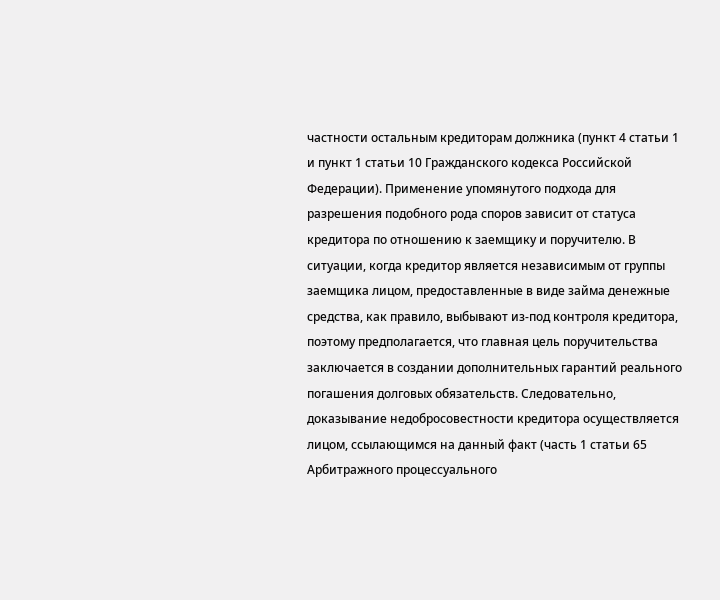частности остальным кредиторам должника (пункт 4 статьи 1 и пункт 1 статьи 10 Гражданского кодекса Российской Федерации). Применение упомянутого подхода для разрешения подобного рода споров зависит от статуса кредитора по отношению к заемщику и поручителю. В ситуации, когда кредитор является независимым от группы заемщика лицом, предоставленные в виде займа денежные средства, как правило, выбывают из-под контроля кредитора, поэтому предполагается, что главная цель поручительства заключается в создании дополнительных гарантий реального погашения долговых обязательств. Следовательно, доказывание недобросовестности кредитора осуществляется лицом, ссылающимся на данный факт (часть 1 статьи 65 Арбитражного процессуального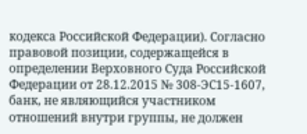кодекса Российской Федерации). Согласно правовой позиции, содержащейся в определении Верховного Суда Российской Федерации от 28.12.2015 № 308-ЭС15-1607, банк, не являющийся участником отношений внутри группы, не должен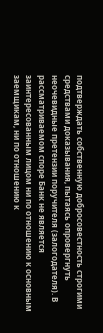подтверждать собственную добросовестность строгими средствами доказывания, пытаясь опровергнуть неочевидные претензии поручителя (залогодателя). В рассматриваемом споре Банк не является заинтересованным лицом ни по отношению к основным заемщикам, ни по отношению к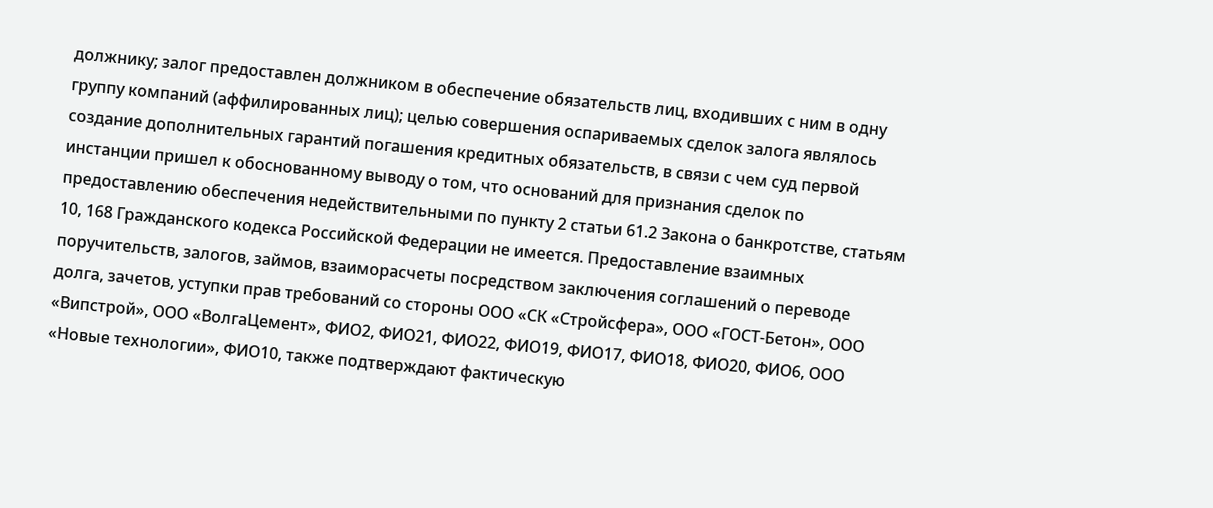должнику; залог предоставлен должником в обеспечение обязательств лиц, входивших с ним в одну группу компаний (аффилированных лиц); целью совершения оспариваемых сделок залога являлось создание дополнительных гарантий погашения кредитных обязательств, в связи с чем суд первой инстанции пришел к обоснованному выводу о том, что оснований для признания сделок по предоставлению обеспечения недействительными по пункту 2 статьи 61.2 Закона о банкротстве, статьям 10, 168 Гражданского кодекса Российской Федерации не имеется. Предоставление взаимных поручительств, залогов, займов, взаиморасчеты посредством заключения соглашений о переводе долга, зачетов, уступки прав требований со стороны ООО «СК «Стройсфера», ООО «ГОСТ-Бетон», ООО «Випстрой», ООО «ВолгаЦемент», ФИО2, ФИО21, ФИО22, ФИО19, ФИО17, ФИО18, ФИО20, ФИО6, ООО «Новые технологии», ФИО10, также подтверждают фактическую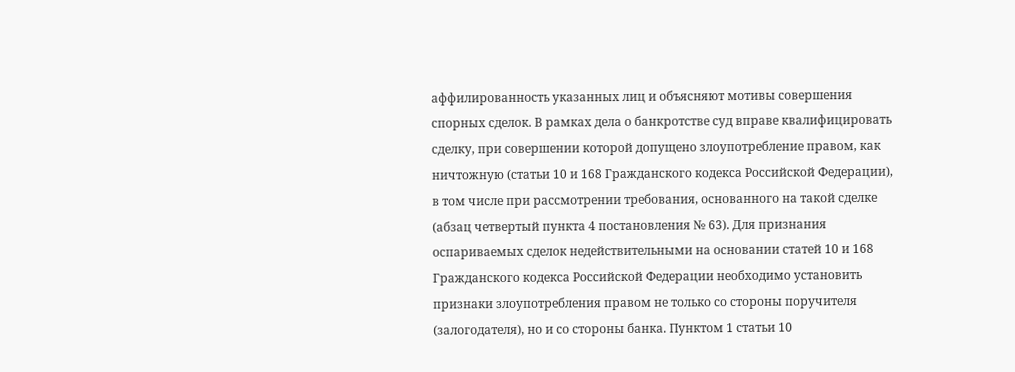аффилированность указанных лиц и объясняют мотивы совершения спорных сделок. В рамках дела о банкротстве суд вправе квалифицировать сделку, при совершении которой допущено злоупотребление правом, как ничтожную (статьи 10 и 168 Гражданского кодекса Российской Федерации), в том числе при рассмотрении требования, основанного на такой сделке (абзац четвертый пункта 4 постановления № 63). Для признания оспариваемых сделок недействительными на основании статей 10 и 168 Гражданского кодекса Российской Федерации необходимо установить признаки злоупотребления правом не только со стороны поручителя (залогодателя), но и со стороны банка. Пунктом 1 статьи 10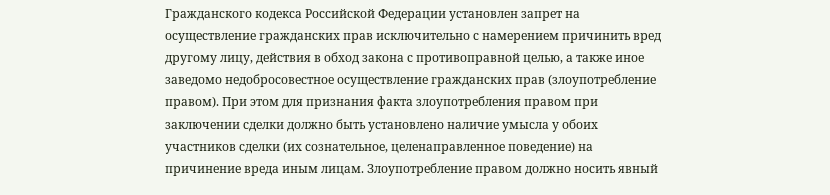Гражданского кодекса Российской Федерации установлен запрет на осуществление гражданских прав исключительно с намерением причинить вред другому лицу, действия в обход закона с противоправной целью, а также иное заведомо недобросовестное осуществление гражданских прав (злоупотребление правом). При этом для признания факта злоупотребления правом при заключении сделки должно быть установлено наличие умысла у обоих участников сделки (их сознательное, целенаправленное поведение) на причинение вреда иным лицам. Злоупотребление правом должно носить явный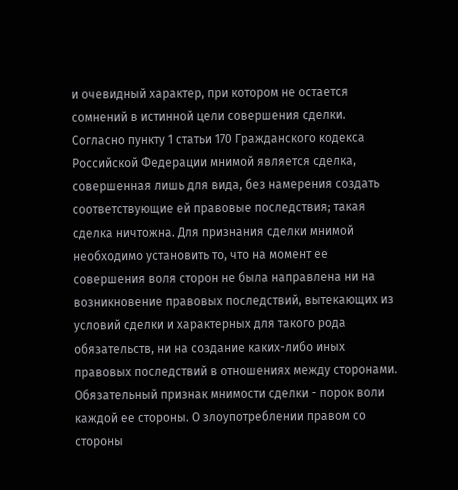и очевидный характер, при котором не остается сомнений в истинной цели совершения сделки. Согласно пункту 1 статьи 170 Гражданского кодекса Российской Федерации мнимой является сделка, совершенная лишь для вида, без намерения создать соответствующие ей правовые последствия; такая сделка ничтожна. Для признания сделки мнимой необходимо установить то, что на момент ее совершения воля сторон не была направлена ни на возникновение правовых последствий, вытекающих из условий сделки и характерных для такого рода обязательств, ни на создание каких-либо иных правовых последствий в отношениях между сторонами. Обязательный признак мнимости сделки - порок воли каждой ее стороны. О злоупотреблении правом со стороны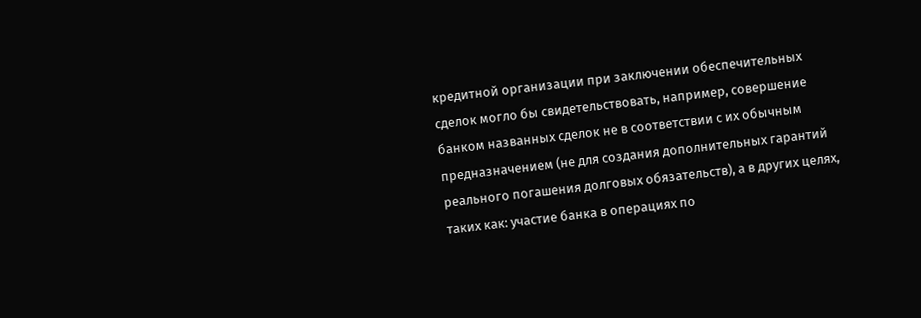кредитной организации при заключении обеспечительных сделок могло бы свидетельствовать, например, совершение банком названных сделок не в соответствии с их обычным предназначением (не для создания дополнительных гарантий реального погашения долговых обязательств), а в других целях, таких как: участие банка в операциях по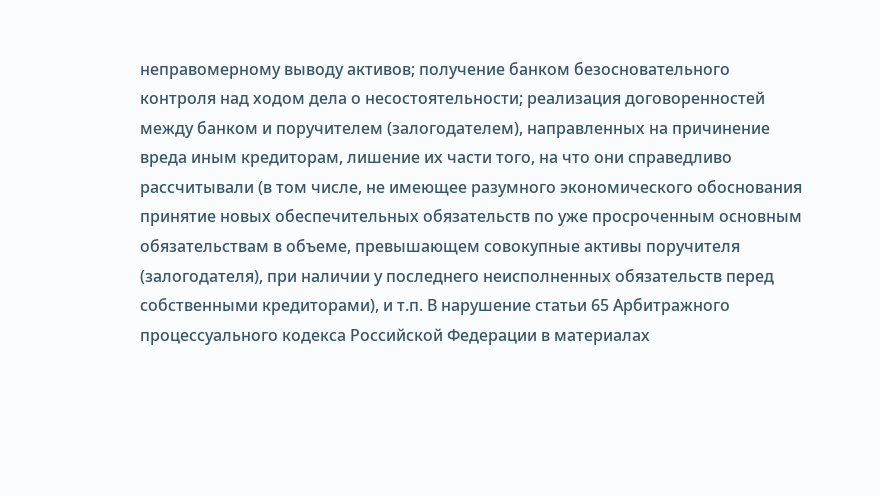неправомерному выводу активов; получение банком безосновательного контроля над ходом дела о несостоятельности; реализация договоренностей между банком и поручителем (залогодателем), направленных на причинение вреда иным кредиторам, лишение их части того, на что они справедливо рассчитывали (в том числе, не имеющее разумного экономического обоснования принятие новых обеспечительных обязательств по уже просроченным основным обязательствам в объеме, превышающем совокупные активы поручителя (залогодателя), при наличии у последнего неисполненных обязательств перед собственными кредиторами), и т.п. В нарушение статьи 65 Арбитражного процессуального кодекса Российской Федерации в материалах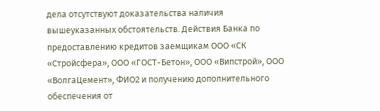дела отсутствуют доказательства наличия вышеуказанных обстоятельств. Действия Банка по предоставлению кредитов заемщикам ООО «СК «Стройсфера», ООО «ГОСТ-Бетон», ООО «Випстрой», ООО «ВолгаЦемент», ФИО2 и получению дополнительного обеспечения от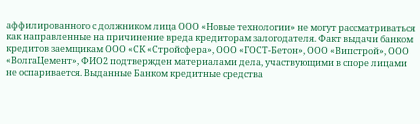аффилированного с должником лица ООО «Новые технологии» не могут рассматриваться как направленные на причинение вреда кредиторам залогодателя. Факт выдачи банком кредитов заемщикам ООО «СК «Стройсфера», ООО «ГОСТ-Бетон», ООО «Випстрой», ООО «ВолгаЦемент», ФИО2 подтвержден материалами дела, участвующими в споре лицами не оспаривается. Выданные Банком кредитные средства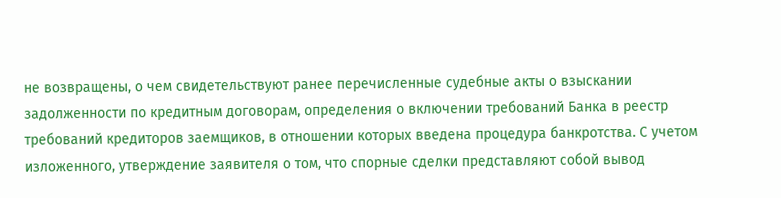не возвращены, о чем свидетельствуют ранее перечисленные судебные акты о взыскании задолженности по кредитным договорам, определения о включении требований Банка в реестр требований кредиторов заемщиков, в отношении которых введена процедура банкротства. С учетом изложенного, утверждение заявителя о том, что спорные сделки представляют собой вывод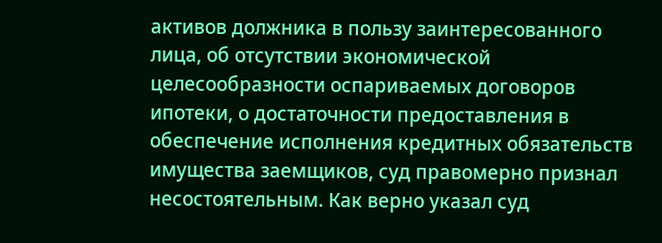активов должника в пользу заинтересованного лица, об отсутствии экономической целесообразности оспариваемых договоров ипотеки, о достаточности предоставления в обеспечение исполнения кредитных обязательств имущества заемщиков, суд правомерно признал несостоятельным. Как верно указал суд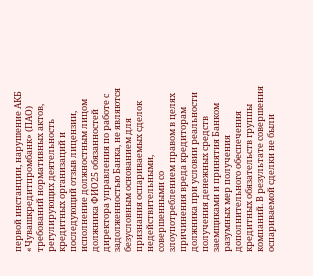первой инстанции, нарушение АКБ «Чувашкредитпромбанк» (ПАО) требований нормативных актов, регулирующих деятельность кредитных организаций и последующий отзыв лицензии, исполнение должностным лицом должника ФИО25 обязанностей директора управления по работе с задолженностью Банка, не являются безусловным основанием для признания оспариваемых сделок недействительными, совершенными со злоупотреблением правом в целях причинения вреда кредиторам должника при условии реальности получения денежных средств заемщиками и принятия Банком разумных мер получения дополнительного обеспечения кредитных обязательств группы компаний. В результате совершения оспариваемой сделки не были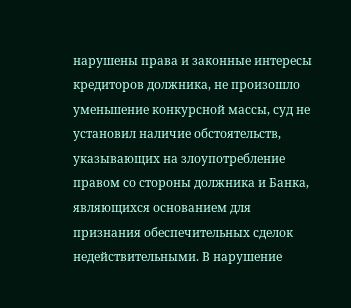нарушены права и законные интересы кредиторов должника, не произошло уменьшение конкурсной массы, суд не установил наличие обстоятельств, указывающих на злоупотребление правом со стороны должника и Банка, являющихся основанием для признания обеспечительных сделок недействительными. В нарушение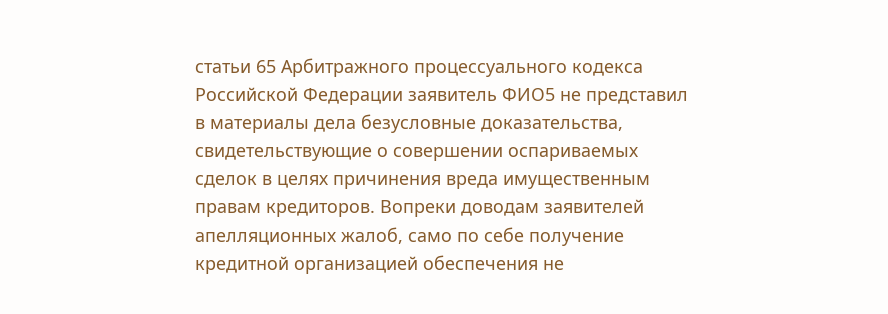статьи 65 Арбитражного процессуального кодекса Российской Федерации заявитель ФИО5 не представил в материалы дела безусловные доказательства, свидетельствующие о совершении оспариваемых сделок в целях причинения вреда имущественным правам кредиторов. Вопреки доводам заявителей апелляционных жалоб, само по себе получение кредитной организацией обеспечения не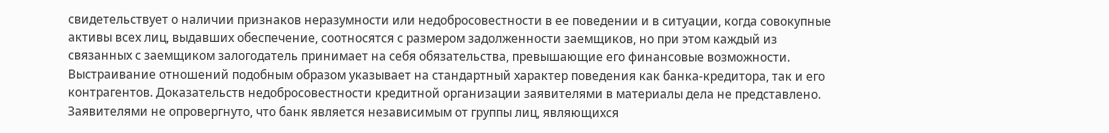свидетельствует о наличии признаков неразумности или недобросовестности в ее поведении и в ситуации, когда совокупные активы всех лиц, выдавших обеспечение, соотносятся с размером задолженности заемщиков, но при этом каждый из связанных с заемщиком залогодатель принимает на себя обязательства, превышающие его финансовые возможности. Выстраивание отношений подобным образом указывает на стандартный характер поведения как банка-кредитора, так и его контрагентов. Доказательств недобросовестности кредитной организации заявителями в материалы дела не представлено. Заявителями не опровергнуто, что банк является независимым от группы лиц, являющихся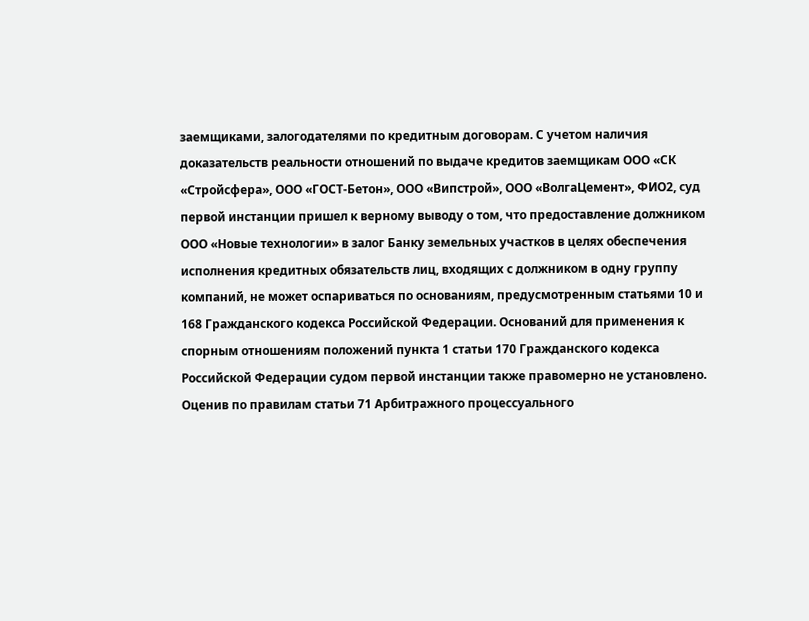заемщиками, залогодателями по кредитным договорам. С учетом наличия доказательств реальности отношений по выдаче кредитов заемщикам ООО «СК «Стройсфера», ООО «ГОСТ-Бетон», ООО «Випстрой», ООО «ВолгаЦемент», ФИО2, суд первой инстанции пришел к верному выводу о том, что предоставление должником ООО «Новые технологии» в залог Банку земельных участков в целях обеспечения исполнения кредитных обязательств лиц, входящих с должником в одну группу компаний, не может оспариваться по основаниям, предусмотренным статьями 10 и 168 Гражданского кодекса Российской Федерации. Оснований для применения к спорным отношениям положений пункта 1 статьи 170 Гражданского кодекса Российской Федерации судом первой инстанции также правомерно не установлено. Оценив по правилам статьи 71 Арбитражного процессуального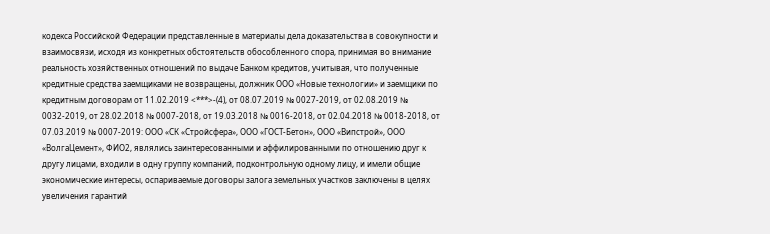кодекса Российской Федерации представленные в материалы дела доказательства в совокупности и взаимосвязи, исходя из конкретных обстоятельств обособленного спора, принимая во внимание реальность хозяйственных отношений по выдаче Банком кредитов, учитывая, что полученные кредитные средства заемщиками не возвращены, должник ООО «Новые технологии» и заемщики по кредитным договорам от 11.02.2019 <***>-(4), от 08.07.2019 № 0027-2019, от 02.08.2019 № 0032-2019, от 28.02.2018 № 0007-2018, от 19.03.2018 № 0016-2018, от 02.04.2018 № 0018-2018, от 07.03.2019 № 0007-2019: ООО «СК «Стройсфера», ООО «ГОСТ-Бетон», ООО «Випстрой», ООО «ВолгаЦемент», ФИО2, являлись заинтересованными и аффилированными по отношению друг к другу лицами, входили в одну группу компаний, подконтрольную одному лицу, и имели общие экономические интересы, оспариваемые договоры залога земельных участков заключены в целях увеличения гарантий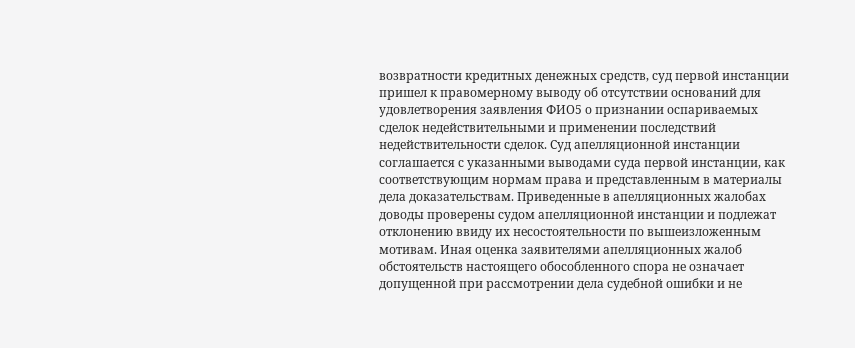возвратности кредитных денежных средств, суд первой инстанции пришел к правомерному выводу об отсутствии оснований для удовлетворения заявления ФИО5 о признании оспариваемых сделок недействительными и применении последствий недействительности сделок. Суд апелляционной инстанции соглашается с указанными выводами суда первой инстанции, как соответствующим нормам права и представленным в материалы дела доказательствам. Приведенные в апелляционных жалобах доводы проверены судом апелляционной инстанции и подлежат отклонению ввиду их несостоятельности по вышеизложенным мотивам. Иная оценка заявителями апелляционных жалоб обстоятельств настоящего обособленного спора не означает допущенной при рассмотрении дела судебной ошибки и не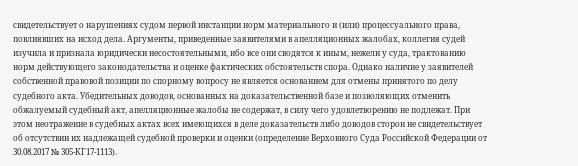свидетельствует о нарушениях судом первой инстанции норм материального и (или) процессуального права, повлиявших на исход дела. Аргументы, приведенные заявителями в апелляционных жалобах, коллегия судей изучила и признала юридически несостоятельными, ибо все они сводятся к иным, нежели у суда, трактованию норм действующего законодательства и оценке фактических обстоятельств спора. Однако наличие у заявителей собственной правовой позиции по спорному вопросу не является основанием для отмены принятого по делу судебного акта. Убедительных доводов, основанных на доказательственной базе и позволяющих отменить обжалуемый судебный акт, апелляционные жалобы не содержат, в силу чего удовлетворению не подлежат. При этом неотражение в судебных актах всех имеющихся в деле доказательств либо доводов сторон не свидетельствует об отсутствии их надлежащей судебной проверки и оценки (определение Верховного Суда Российской Федерации от 30.08.2017 № 305-КГ17-1113).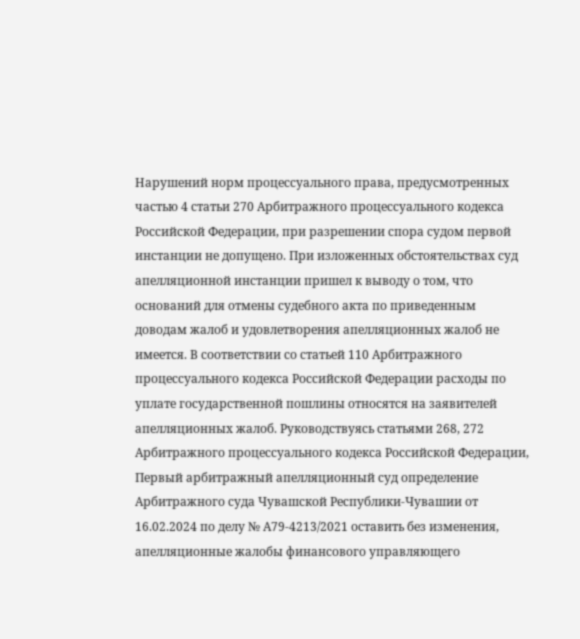Нарушений норм процессуального права, предусмотренных частью 4 статьи 270 Арбитражного процессуального кодекса Российской Федерации, при разрешении спора судом первой инстанции не допущено. При изложенных обстоятельствах суд апелляционной инстанции пришел к выводу о том, что оснований для отмены судебного акта по приведенным доводам жалоб и удовлетворения апелляционных жалоб не имеется. В соответствии со статьей 110 Арбитражного процессуального кодекса Российской Федерации расходы по уплате государственной пошлины относятся на заявителей апелляционных жалоб. Руководствуясь статьями 268, 272 Арбитражного процессуального кодекса Российской Федерации, Первый арбитражный апелляционный суд определение Арбитражного суда Чувашской Республики-Чувашии от 16.02.2024 по делу № А79-4213/2021 оставить без изменения, апелляционные жалобы финансового управляющего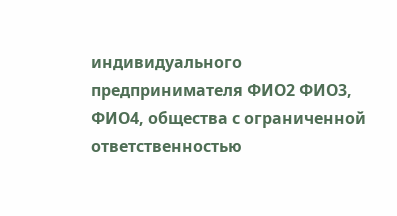индивидуального предпринимателя ФИО2 ФИО3, ФИО4, общества с ограниченной ответственностью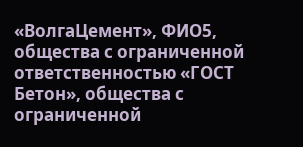«ВолгаЦемент», ФИО5, общества с ограниченной ответственностью «ГОСТ Бетон», общества с ограниченной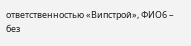ответственностью «Випстрой», ФИО6 – без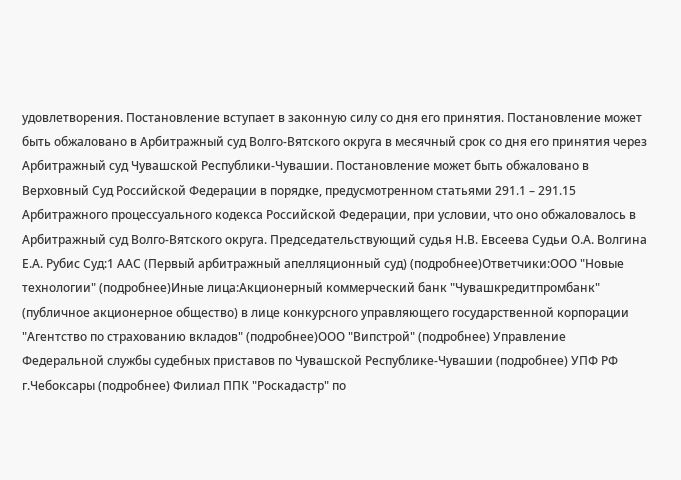удовлетворения. Постановление вступает в законную силу со дня его принятия. Постановление может быть обжаловано в Арбитражный суд Волго-Вятского округа в месячный срок со дня его принятия через Арбитражный суд Чувашской Республики-Чувашии. Постановление может быть обжаловано в Верховный Суд Российской Федерации в порядке, предусмотренном статьями 291.1 – 291.15 Арбитражного процессуального кодекса Российской Федерации, при условии, что оно обжаловалось в Арбитражный суд Волго-Вятского округа. Председательствующий судья Н.В. Евсеева Судьи О.А. Волгина Е.А. Рубис Суд:1 ААС (Первый арбитражный апелляционный суд) (подробнее)Ответчики:ООО "Новые технологии" (подробнее)Иные лица:Акционерный коммерческий банк "Чувашкредитпромбанк" (публичное акционерное общество) в лице конкурсного управляющего государственной корпорации "Агентство по страхованию вкладов" (подробнее)ООО "Випстрой" (подробнее) Управление Федеральной службы судебных приставов по Чувашской Республике-Чувашии (подробнее) УПФ РФ г.Чебоксары (подробнее) Филиал ППК "Роскадастр" по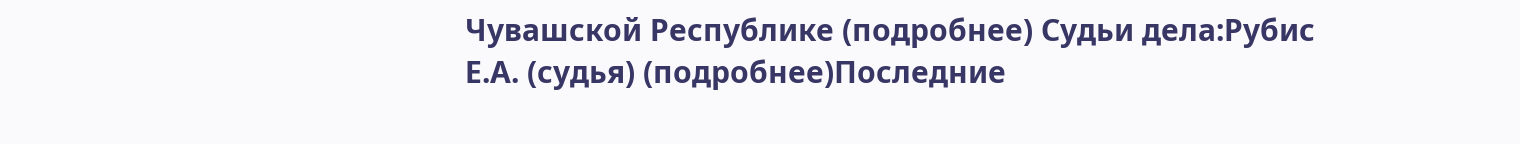Чувашской Республике (подробнее) Судьи дела:Рубис Е.А. (судья) (подробнее)Последние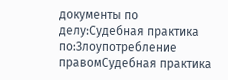документы по делу:Судебная практика по:Злоупотребление правомСудебная практика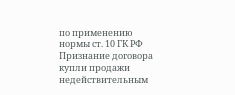по применению нормы ст. 10 ГК РФ Признание договора купли продажи недействительным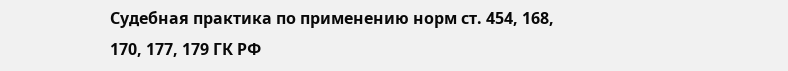Судебная практика по применению норм ст. 454, 168, 170, 177, 179 ГК РФ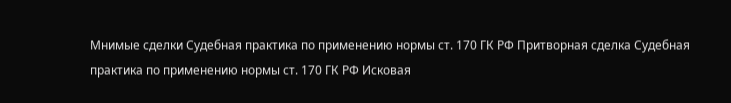Мнимые сделки Судебная практика по применению нормы ст. 170 ГК РФ Притворная сделка Судебная практика по применению нормы ст. 170 ГК РФ Исковая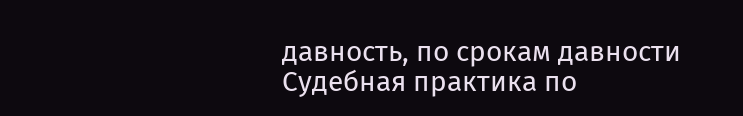давность, по срокам давности Судебная практика по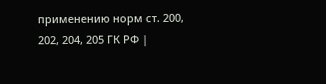применению норм ст. 200, 202, 204, 205 ГК РФ |